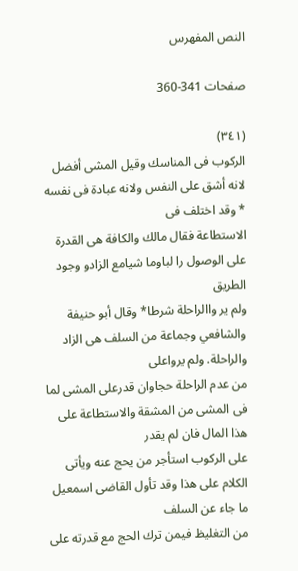النص المفهرس

صفحات 341-360

(٣٤١)
الركوب فى المناسك وقيل المشى أفضل لانه أشق على النفس ولانه عبادة فى نفسه * وقد اختلف فى
الاستطاعة فقال مالك والكافة هى القدرة على الوصول را لباوما شيامع الزادو وجود الطريق
ولم ير واالراحلة شرطا* وقال أبو حنيفة والشافعي وجماعة من السلف هى الزاد والراحلة. ولم يرواعلى
من عدم الراحلة حجاوان قدرعلى المشى لما فى المشى من المشقة والاستطاعة على هذا المال فان لم يقدر
على الركوب استأجر من يحج عنه ويأتى الكلام على هذا وقد تأول القاضى اسمعيل ما جاء عن السلف
من التغليظ فيمن ترك الحج مع قدرته على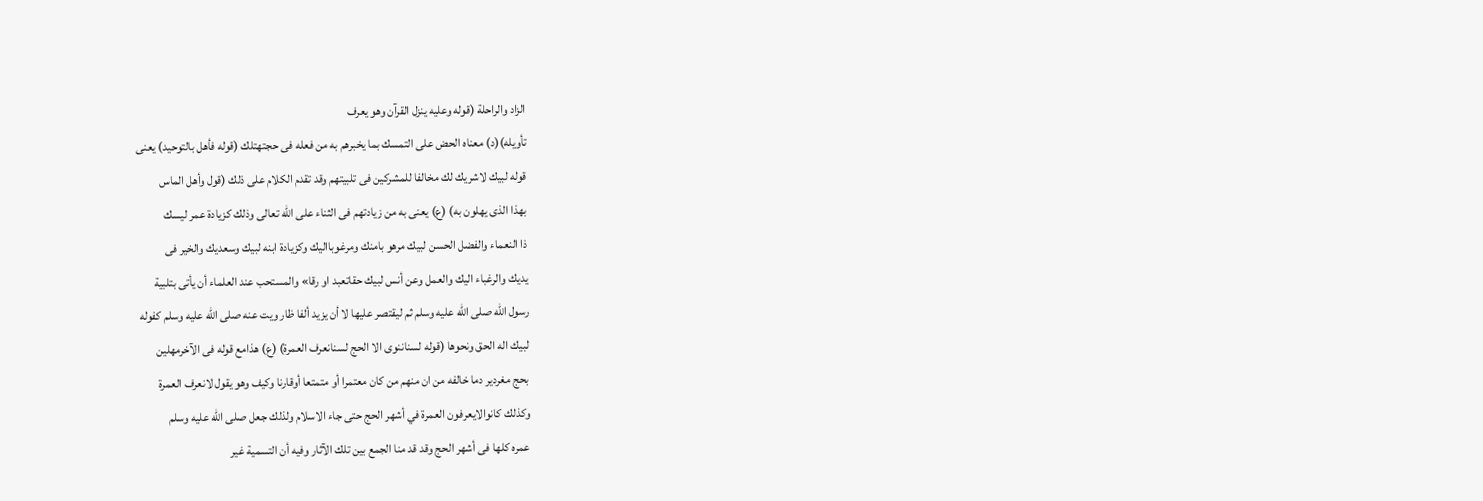الزاد والراحلة (قوله وعليه ينزل القرآن وهو يعرف
تأويله)(د) معناه الحض على التمسك بما يخبرهم به من فعله فى حجتهتلك (قوله فأهل بالتوحيد) يعنى
قوله لبيك لاشريك لك مخالفا للمشركين فى تلبيتهم وقد تقدم الكلام على ذلك (قول وأهل الماس
بهذا الذى يهلون به) (ع) يعنى به من زيادتهم فى الثناء على الله تعالى وذلك كزيادة عمر ليسك
ذا النعماء والفضل الحسن لبيك مرهو بامنك ومرغوبااليك وكزيادة ابنه لبيك وسعديك والخير فى
يديك والرغباء اليك والعمل وعن أنس لبيك حقاتعبد او رقا» والمستحب عند العلماء أن يأتى بتلبية
رسول الله صلى الله عليه وسلم ثم ليقتصر عليها لا أن يزيد ألفا ظار ويت عنه صلى الله عليه وسلم كفوله
لبيك اله الحق ونحوها (قوله لسناننوى الا الحج لسنانعرف العمرة) (ع) هذامع قوله فى الآخرمهلين
بحج مغردير دما خالفه من ان منهم من كان معتمرا أو متمتعا أوقارنا وكيف وهو يقول لانعرف العمرة
وكذلك كانوالايعرفون العمرة في أشهر الحج حتى جاء الاسلام ولذلك جعل صلى الله عليه وسلم
عمره كلها فى أشهر الحج وقد قد منا الجمع بين تلك الآثار وفيه أن التسمية غير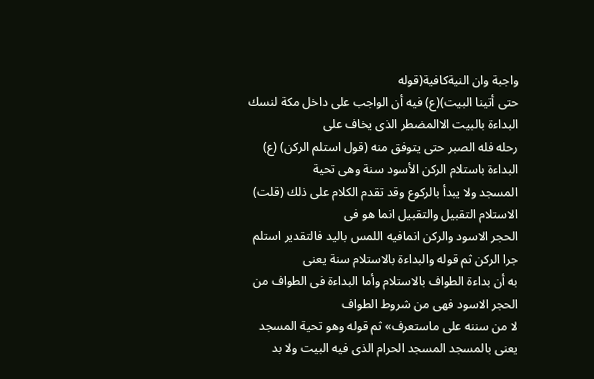واجبة وان النيةكافية(قوله
حتى أتينا البيت)(ع) فيه أن الواجب على داخل مكة لنسك البداءة بالبيت الاالمضطر الذى يخاف على
رحله فله الصبر حتى يتوفق منه (قول استلم الركن) (ع) البداءة باستلام الركن الأسود سنة وهى تحية
المسجد ولا يبدأ بالركوع وقد تقدم الكلام على ذلك (قلت) الاستلام التقبيل والتقبيل انما هو فى
الحجر الاسود والركن انمافيه اللمس باليد فالتقدير استلم جرا الركن ثم قوله والبداءة بالاستلام سنة يعنى
به أن بداءة الطواف بالاستلام وأما البداءة فى الطواف من الحجر الاسود فهى من شروط الطواف
لا من سننه على ماستعرف» ثم قوله وهو تحية المسجد يعنى بالمسجد المسجد الحرام الذى فيه البيت ولا بد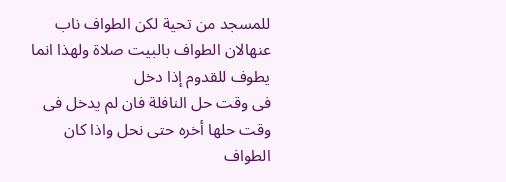للمسجد من تحية لكن الطواف ناب عنهالان الطواف بالبيت صلاة ولهذا انما يطوف للقدوم إذا دخل
فى وقت حل النافلة فان لم يدخل فى وقت حلها أخره حتى نحل واذا كان الطواف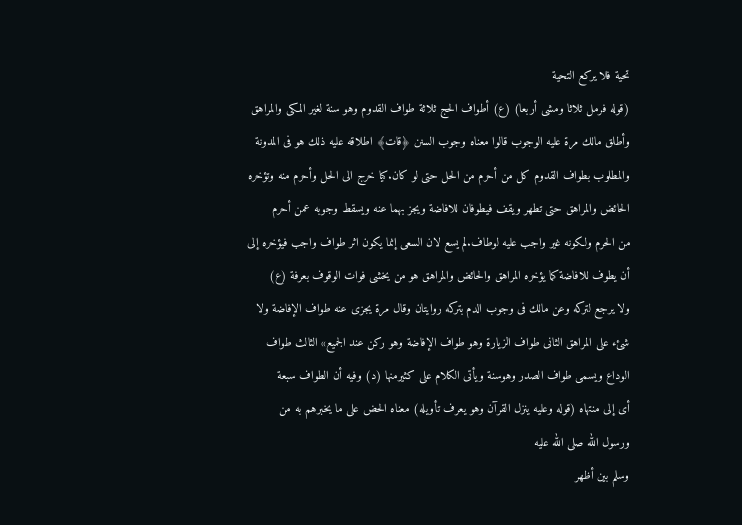تحية فلا يركع التحية
(قوله فرمل ثلاثا ومشى أربعا) (ع) أطواف الحج ثلاثة طواف القدوم وهو سنة لغير المكى والمراهق
وأطلق مالك مرة عليه الوجوب قالوا معناه وجوب السنن ﴿قات﴾ اطلاقه عليه ذلك هو فى المدونة
والمطلوب بطواف القدوم كل من أحرم من الحل حتى لو كان.كيا خرج الى الحل وأحرم منه وتؤخره
الحائض والمراهق حتى تطهر ويقف فيطوفان للافاضة ويجز بهما عنه ويسقط وجوبه عمن أحرم
من الحرم ولكونه غير واجب عليه لوطاف.لم يسع لان السعى إنما يكون اثر طواف واجب فيؤخره إلى
أن يطوف للافاضة كما يؤخره المراهق والحائض والمراهق هو من يخشى فوات الوقوف بعرفة (ع)
ولا يرجع لتركه وعن مالك فى وجوب الدم بتركه روايتان وقال مرة يجزى عنه طواف الإفاضة ولا
شئء على المراهق الثانى طواف الزيارة وهو طواف الإفاضة وهو ركن عند الجميع» الثالث طواف
الوداع ويسمى طواف الصدر وهوسنة ويأتى الكلام على كثيرمنها (د) وفيه أن الطواف سبعة
أى إلى منتهاه (قوله وعليه ينزل القرآن وهو يعرف تأويله) معناه الحض على ما يخبرهم به من
ورسول الله صلى الله عليه
وسلم بین أظهر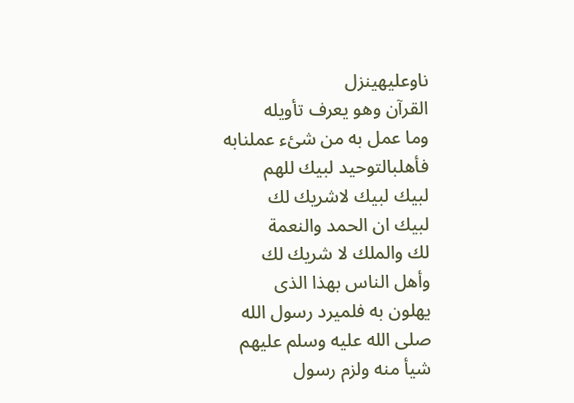ناوعليهينزل
القرآن وهو يعرف تأويله
وما عمل به من شئء عملنابه
فأهلبالتوحيد لبیك للهم
لبيك لبيك لاشريك لك
لبيك ان الحمد والنعمة
لك والملك لا شريك لك
وأهل الناس بهذا الذى
يهلون به فلميرد رسول الله
صلى الله عليه وسلم عليهم
شيأ منه ولزم رسول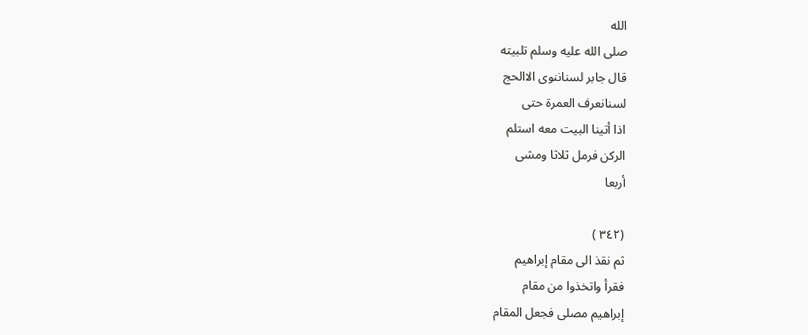الله
صلى الله عليه وسلم تلبيته
قال جابر لسناننوى الاالحج
لسنانعرف العمرة حتى
اذا أتينا البيت معه استلم
الركن فرمل ثلاثا ومشى
أربعا

(٣٤٢ )
ثم نقذ الى مقام إبراهيم
فقرأ واتخذوا من مقام
إبراهيم مصلى فجعل المقام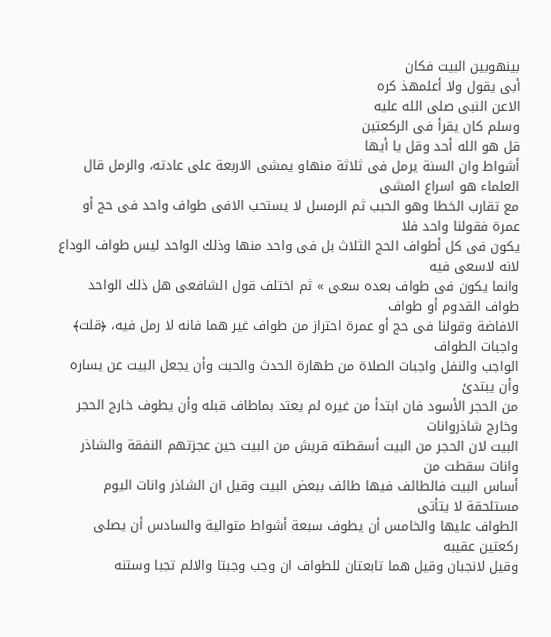بينهوبين البيت فكان
أبى يقول ولا أعلمهذ كره
الاعن النبى صلى الله عليه
وسلم كان يقرأ فى الركعتين
قل هو الله أحد وقل يا أيها
أشواط وان السنة يرمل فى ثلاثة منهاو يمشى الاربعة على عادته، والرمل قال العلماء هو اسراع المشى
مع تقارب الخطا وهو الحبب ثم الرمسل لا يستحب الافى طواف واحد فى حج أو عمرة فقولنا واحد فلا
يكون فى كل أطواف الحج الثلاث بل فى واحد منها وذلك الواحد ليس طواف الوداع لانه لاسعى فيه
وانما يكون فى طواف بعده سعى » ثم اختلف قول الشافعى هل ذلك الواحد طواف القدوم أو طواف
الافاضة وقولنا فى حج أو عمرة احتراز من طواف غير هما فانه لا رمل فيه، ﴿قلت﴾ واجبات الطواف
الواجب والنفل واجبات الصلاة من طهارة الحدث والحبت وأن يجعل البيت عن يساره وأن يبتدئ
من الحجر الأسود فان ابتدأ من غيره لم يعتد بماطاف قبله وأن يطوف خارج الحجر وخارج شاذروانات
البيت لان الحجر من البيت أسقطته قريش من البيت حين عجزتهم النفقة والشاذر وانات سقطت من
أساس البيت فالطائف فيها طائف ببعض البيت وقيل ان الشاذر وانات اليوم مستلحقة لا يتأتى
الطواف عليها والخامس أن يطوف سبعة أشواط متوالية والسادس أن يصلى ركعتين عقيبه
وقيل لانجبان وقيل هما تابعتان للطواف ان وجب وجبتا والالم تجبا وستنه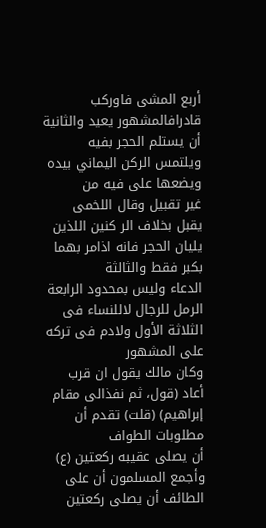أربع المشى فاوركب
قادرافالمشهور يعيد والثانية أن يستلم الحجر بفيه ويلتمس الركن اليماني بيده ويضعها على فيه من
غير تقبيل وقال اللخمى يقبل بخلاف الر كنين اللذين يليان الحجر فانه اذامر بهما بكبر فقط والثالثة
الدعاء وليس بمحدود الرابعة الرمل للرجال لاللنساء فى الثلاثة الأول ولادم فى تركه على المشهور
وكان مالك يقول ان قرب أعاد (قول، ثم نفذالى مقام إبراهيم) (قلت) تقدم أن مطلوبات الطواف
أن يصلى عقيبه ركعتين (ع) وأجمع المسلمون أن على الطائف أن يصلى ركعتين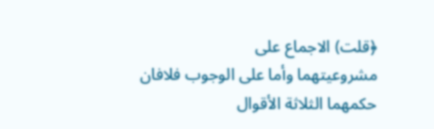﴿قلت) الاجماع على
مشروعيتهما وأما على الوجوب فلافان حكمهما الثلاثة الأقوال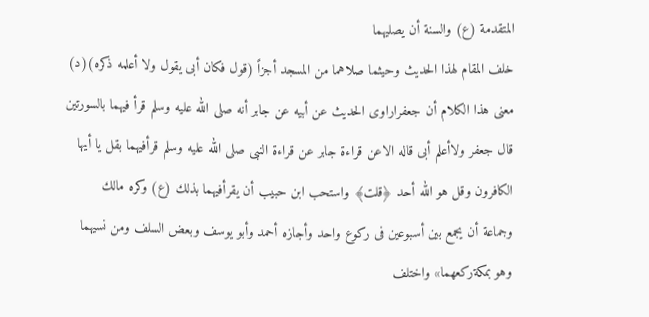المتقدمة (ع) والسنة أن يصليهما
خلف المقام لهذا الحديث وحيثما صلاهما من المسجد أجزاً (قول فكان أبى يقول ولا أعلمه ذكره)(د)
معنى هذا الكلام أن جعفراراوى الحديث عن أبيه عن جابر أنه صلى الله عليه وسلم قرأ فيهما بالسورتين
قال جعفر ولاأعلم أبى قاله الاعن قراءة جابر عن قراءة النبى صلى الله عليه وسلم قرأفيهما بقل يا أيها
الكافرون وقل هو الله أحد ﴿قلت﴾ واستحب ابن حبيب أن يقرأفيهما بذلك (ع) وكره مالك
وجماعة أن يجمع بين أسبوعين فى ركوع واحد وأجازه أحمد وأبو يوسف وبعض السلف ومن نسيهما
وهو بمكةركعهما» واختلف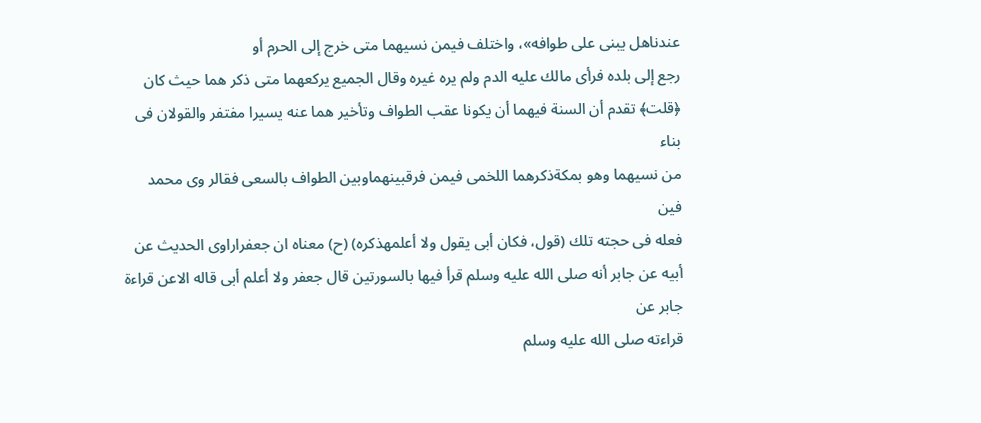عندناهل يبنى على طوافه»، واختلف فيمن نسيهما متى خرج إلى الحرم أو
رجع إلى بلده فرأى مالك عليه الدم ولم يره غيره وقال الجميع يركعهما متى ذكر هما حيث كان
﴿قلت﴾ تقدم أن السنة فيهما أن يكونا عقب الطواف وتأخير هما عنه يسيرا مفتفر والقولان فى بناء
من نسيهما وهو بمكةذكرهما اللخمى فيمن فرقبينهماوبين الطواف بالسعى فقالر وی محمد فين
فعله فى حجته تلك (قول، فكان أبى يقول ولا أعلمهذكره) (ح) معناه ان جعفراراوى الحديث عن
أبيه عن جابر أنه صلى الله عليه وسلم قرأ فيها بالسورتين قال جعفر ولا أعلم أبى قاله الاعن قراءة جابر عن
قراءته صلى الله عليه وسلم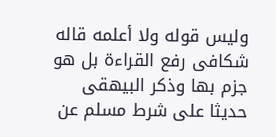وليس قوله ولا أعلمه قاله شكافى رفع القراءة بل هو جزم بها وذكر البيهقى
حديثا على شرط مسلم عن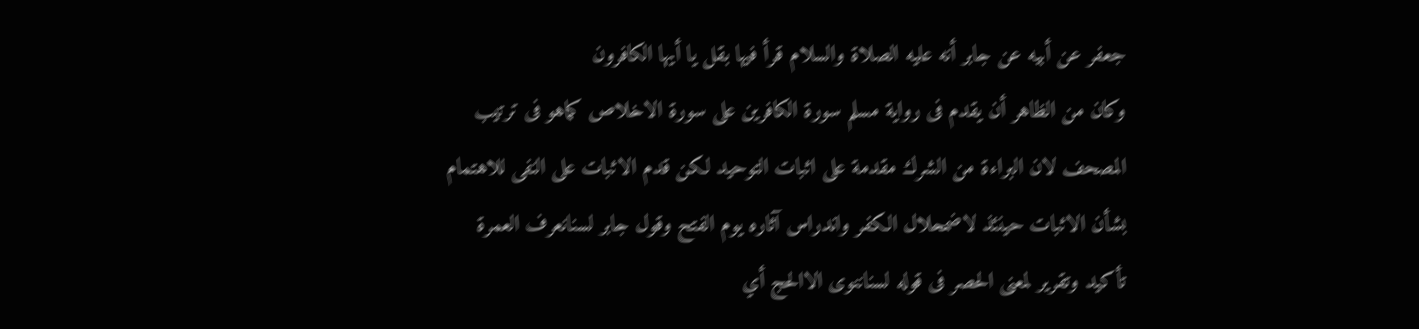جعفر عن أبيه عن جابر أنه عليه الصلاة والسلام قرأ فيها بقل يا أيها الكافرون
وكان من الظاهر أن يقدم فى رواية مسلم سورة الكافرين على سورة الاخلاص كماهو فى ترتيب
المصحف لان البراءة من الشرك مقدمة على اثبات التوحيد لكن قدم الاثبات على النفى للاهتمام
بشأن الاثبات حينئذ لاضمحلال الكفر واندراس آثاره يوم الفتح وقول جابر لسنانعرف العمرة
تأكيد وتقرير لمعنى الحصر فى قوله لسناننوى الاالحج أي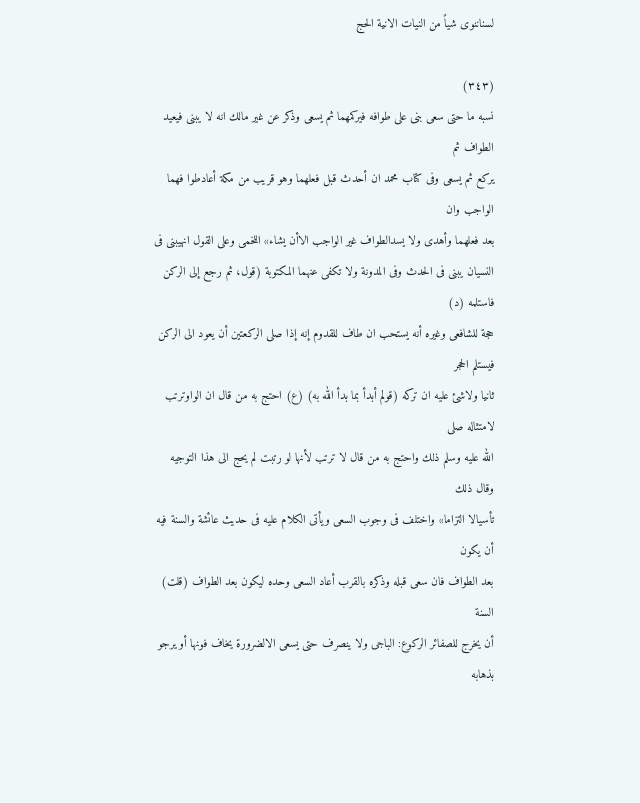لسناننوى شياً من النيات الانية الحج

(٣٤٣)
نسبه ما حتى سعى بنى على طوافه فيركمهما ثم يسعى وذكر عن غير مالك انه لا يبنى فيعيد الطواف ثم
يركع ثم يسعى وفى كتاب محمد ان أحدث قبل فعلهما وهو قريب من مكة أعادطوا فهما الواجب وان
بعد فعلهما وأهدى ولا يسدالطواف غير الواجب الاأن يشاء» اللخمى وعلى القول انهيبنى فى
النسيان يبنى فى الحدث وفى المدونة ولا تكفى عنهما المكتوبة (قول، ثم رجع إلى الركن فاستلمه (د)
حجة للشافعى وغيره أنه يستحب ان طاف للقدوم إنه إذا صلى الركعتين أن يعود الى الركن فيستلم الحجر
ثانيا ولاشئ عليه ان تركه (قولم أبدأ بما بدأ الله به) (ع) احتج به من قال ان الواوترتب لامتثاله صلى
الله عليه وسلم ذلك واحتج به من قال لا ترتب لأنها لو رتبت لم يحج الى هذا التوجيه وقال ذلك
تأسيالا التزاما» واختلف فى وجوب السعى ويأتى الكلام عليه فى حديث عائشة والسنة فيه أن يكون
بعد الطواف فان سعى قبله وذكره بالقرب أعاد السعى وحده ليكون بعد الطواف (قلت) السنة
أن يخرج للصفائر الركوع: الباجى ولا ينصرف حتى يسعى الالضرورة يخاف فونها أو يرجو
بذهابه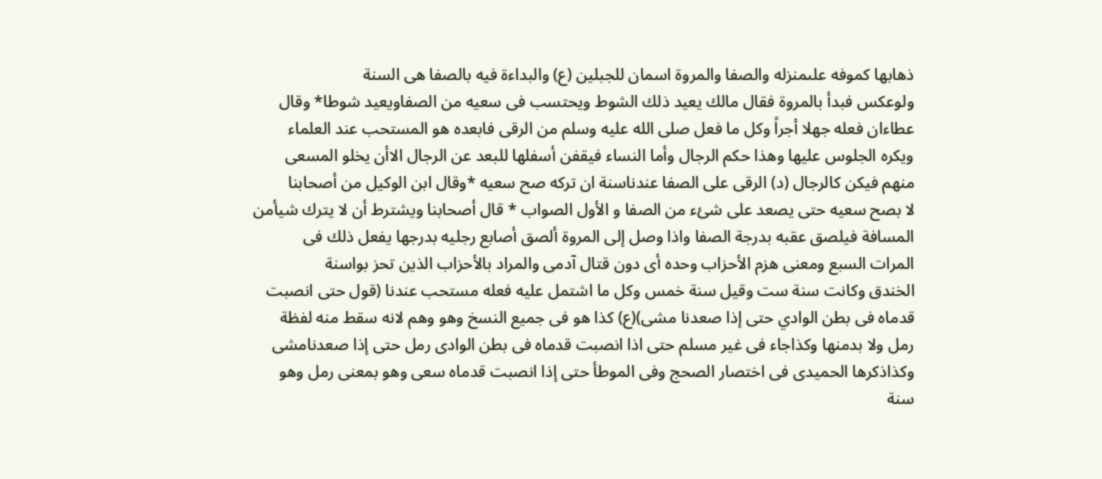ذهابها كموفه علىمنزله والصفا والمروة اسمان للجبلين (ع) والبداءة فيه بالصفا هى السنة
ولوعكس فبدأ بالمروة فقال مالك يعيد ذلك الشوط ويحتسب فى سعيه من الصفاويعيد شوطا* وقال
عطاءان فعله جهلا أجراً وكل ما فعل صلى الله عليه وسلم من الرقى فابعده هو المستحب عند العلماء
ويكره الجلوس عليها وهذا حكم الرجال وأما النساء فيقفن أسفلها للبعد عن الرجال الاأن يخلو المسعى
منهم فيكن كالرجال (د) الرقى على الصفا عندناسنة ان تركه صح سعيه *وقال ابن الوكيل من أصحابنا
لا بصح سعيه حتى يصعد على شئء من الصفا و الأول الصواب * قال أصحابنا ويشترط أن لا يترك شيأمن
المسافة فيلصق عقبه بدرجة الصفا واذا وصل إلى المروة ألصق أصابع رجليه بدرجها يفعل ذلك فى
المرات السبع ومعنى هزم الأحزاب وحده أى دون قتال آدمى والمراد بالأحزاب الذين تحز بواسنة
الخندق وكانت سنة ست وقيل سنة خمس وكل ما اشتمل عليه فعله مستحب عندنا (قول حتى انصبت
قدماه فى بطن الوادي حتى إذا صعدنا مشى)(ع) كذا هو فى جميع النسخ وهو وهم لانه سقط منه لفظة
رمل ولا بدمنها وكذاجاء فى غير مسلم حتى اذا انصبت قدماه فى بطن الوادى رمل حتى إذا صعدنامشى
وكذاذكرها الحميدى فى اختصار الصحج وفى الموطأ حتى إذا انصبت قدماه سعى وهو بمعنى رمل وهو
سنة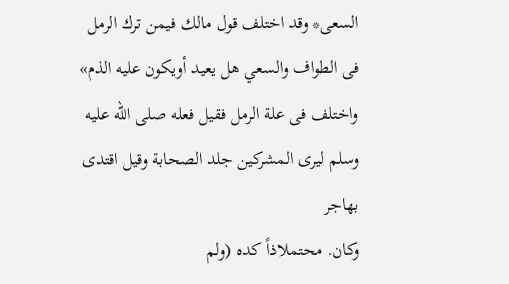السعى* وقد اختلف قول مالك فيمن ترك الرمل فى الطواف والسعي هل يعيد أويكون عليه الذم»
واختلف فى علة الرمل فقيل فعله صلى الله عليه وسلم ليرى المشركين جلد الصحابة وقيل اقتدى بهاجر
وكان. محتملاذاً كده (ولم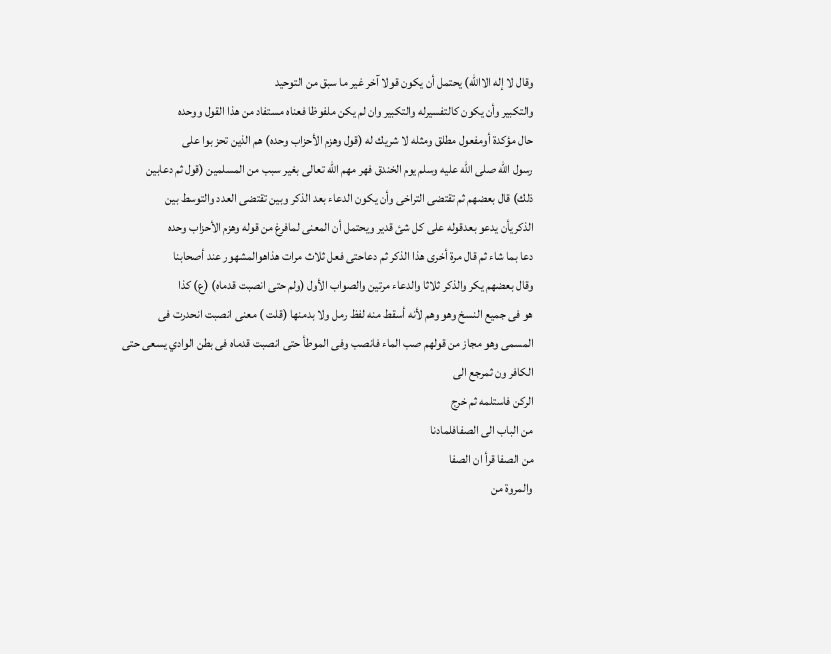وقال لا إله الاالله) يحتمل أن يكون قولا آخر غير ما سبق من التوحيد
والتكبير وأن يكون كالتفسيرله والتكبير وان لم يكن ملفوظا فعناه مستفاد من هذا القول ووحده
حال مؤكدة أومفعول مطلق ومثله لا شريك له (قول وهزم الأحزاب وحده) هم الذين تحز بوا على
رسول الله صلى الله عليه وسلم يوم الخندق فهر مهم الله تعالى بغير سبب من المسلمين (قول ثم دعابين
ذلك) قال بعضهم ثم تقتضى التراخى وأن يكون الدعاء بعد الذكر وبين تقتضى العدد والتوسط بين
الذكريأن يدعو بعدقوله على كل شئ قدير ويحتمل أن المعنى لمافرغ من قوله وهزم الأحزاب وحده
دعا بما شاء ثم قال مرة أخرى هذا الذكر ثم دعاحتى فعل ثلاث مرات هذاهوالمشهور عند أصحابنا
وقال بعضهم يكر والذكر ثلاثا والدعاء مرتين والصواب الأول (ولم حتى انصبت قدماه) (ع) كذا
هو فى جميع النسخ وهو وهم لأنه أسقط منه لفظ رمل ولا بدمنها (قلت ) معنى انصبت انحدرت فى
المسمى وهو مجاز من قولهم صب الماء فانصب وفى الموطأ حتى انصبت قدماه فى بطن الوادي يسعى حتى
الکافر ون ثمرجع الى
الركن فاستلمه ثم خرج
من الباب الى الصفافلمادنا
من الصفا قرأ ان الصفا
والمروة من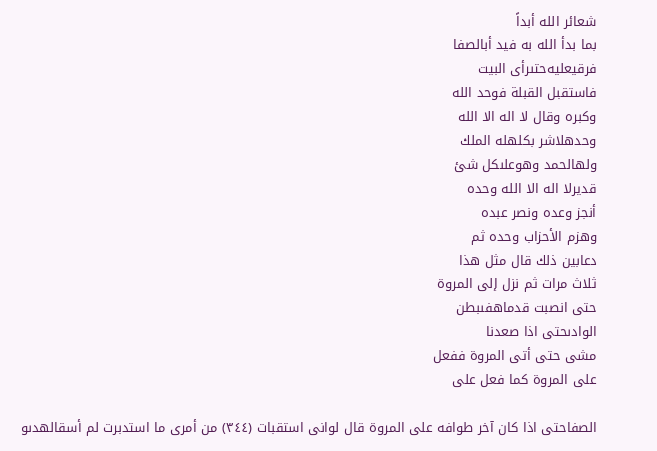شعائر الله أبداً
بما بدأ الله به فيد أبالصفا
فرقیعلیەحتىرأى البيت
فاستقبل القبلة فوحد الله
وكبره وقال لا اله الا الله
وحدهلاشر بكلهله الملك
ولهالحمد وهوعلىكل شئ
قديرلا اله الا الله وحده
أنجز وعده ونصر عبده
وهزم الأحزاب وحده ثم
دعابين ذلك قال مثل هذا
ثلاث مرات ثم نزل إلى المروة
حتى انصبت قدماهفىبطن
الوادىحتى اذا صعدنا
مشى حتى أتى المروة ففعل
على المروة كما فعل على

الصفاحتى اذا كان آخر طوافه على المروة قال لوانى استقبات (٣٤٤) من أمرى ما استدبرت لم أسقالهدىو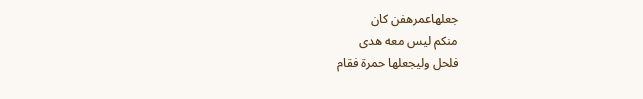جعلهاعمرهفن كان
منكم ليس معه هدى
فلحل وليجعلها حمرة فقام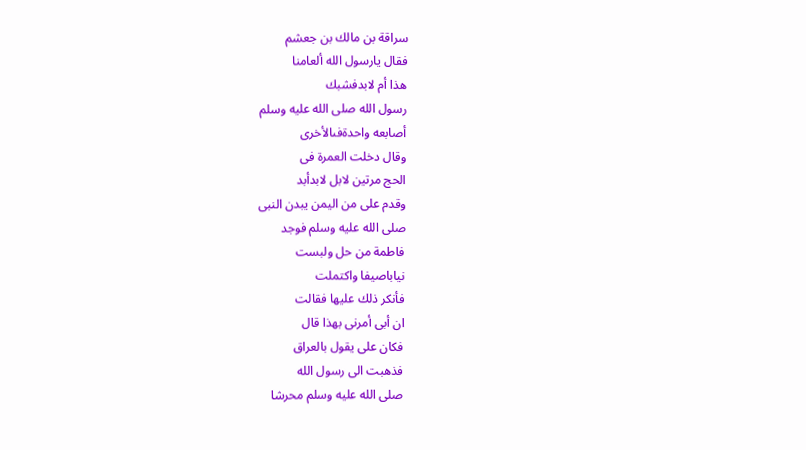سراقة بن مالك بن جعشم
فقال يارسول الله ألعامنا
هذا أم لابدفشبك
رسول الله صلى الله عليه وسلم
أصابعه واحدةفىالأخرى
وقال دخلت العمرة فى
الحج مرتين لابل لابدأبد
وقدم على من اليمن يبدن النبى
صلى الله عليه وسلم فوجد
فاطمة من حل ولبست
نياباصيفا واكتملت
فأنكر ذلك عليها فقالت
ان أبی أمرنی بهذا قال
فكان على يقول بالعراق
فذهبت الى رسول الله
صلى الله عليه وسلم محرشا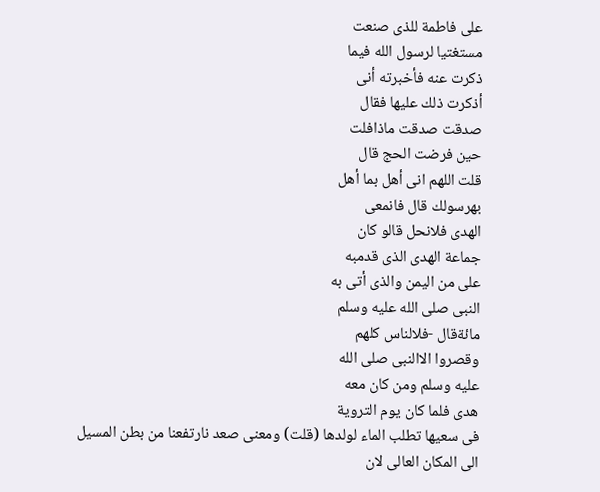على فاطمة للذى صنعت
مستغتيا لرسول الله فيما
ذكرت عنه فأخبرته أنى
أذكرت ذلك عليها فقال
صدقت صدقت ماذافلت
حين فرضت الحج قال
قلت اللهم انى أهل بما أهل
بهرسولك قال فانمعی
الهدی فلانحل قالو كان
جماعة الهدى الذى قدمبه
على من اليمن والذى أتى به
النبى صلى الله عليه وسلم
مائةقال -فلالناس كلهم
وقصروا الاالنبى صلى الله
عليه وسلم ومن كان معه
هدى فلما كان يوم التروية
فى سعيها تطلب الماء لولدها (قلت) ومعنى صعد نارتفعنا من بطن المسيل الى المكان العالى لان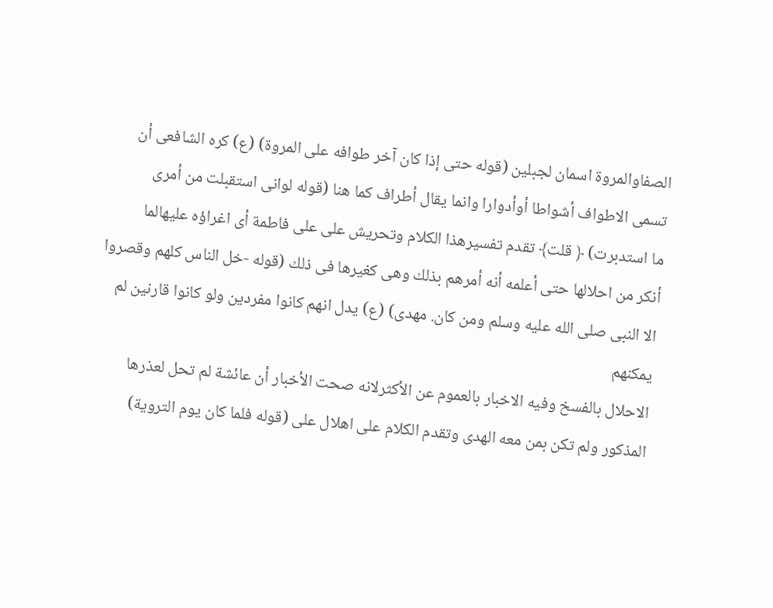الصفاوالمروة اسمان لجبلين (قوله حتى إذا كان آخر طوافه على المروة) (ع) كره الشافعى أن
تسمى الاطواف أشواطا أوأدوارا وانما يقال أطراف كما هنا (قوله لوانى استقبلت من أمرى
ما استدبرت) ﴿ قلت﴾ تقدم تفسيرهذا الكلام وتحريش على على فاطمة أى اغراؤه عليهالما
أنكر من احلالها حتى أعلمه أنه أمرهم بذلك وهى كغيرها فى ذلك (قوله -خل الناس كلهم وقصروا
الا النبى صلى الله عليه وسلم ومن كان. مهدى) (ع) يدل انهم كانوا مفردين ولو كانوا قارنين لم يمكنهم
الاحلال بالفسخ وفيه الاخبار بالعموم عن الأكثرلانه صحت الأخبار أن عائشة لم تحل لعذرها
المذكور ولم تكن بمن معه الهدى وتقدم الكلام على اهلال على (قوله فلما كان يوم التروية)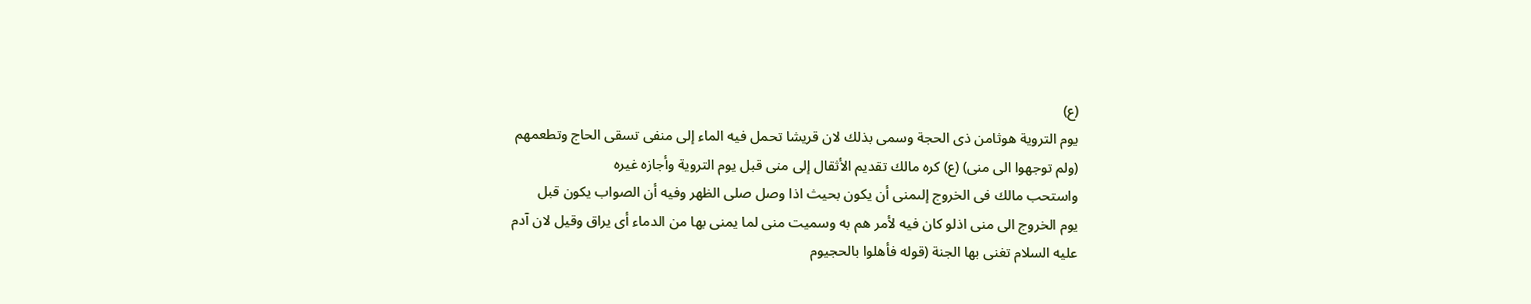(ع)
يوم التروية هوثامن ذى الحجة وسمى بذلك لان قريشا تحمل فيه الماء إلى منفى تسقى الحاج وتطعمهم
(ولم توجهوا الى منى) (ع) كره مالك تقديم الأثقال إلى منى قبل يوم التروية وأجازه غيره
واستحب مالك فى الخروج إلىمنى أن يكون بحيث اذا وصل صلى الظهر وفيه أن الصواب يكون قبل
يوم الخروج الى منى اذلو كان فيه لأمر هم به وسميت منى لما يمنى بها من الدماء أى يراق وقيل لان آدم
عليه السلام تغنى بها الجنة (قوله فأهلوا بالحجيوم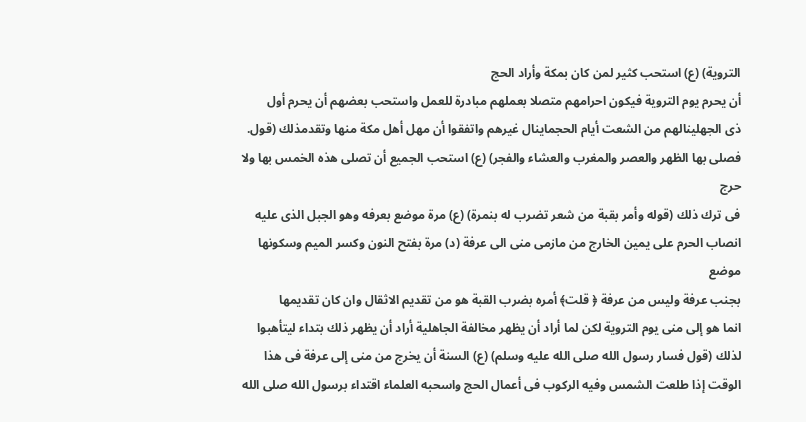التروية) (ع) استحب كثير لمن كان بمكة وأراد الحج
أن يحرم يوم التروية فيكون احرامهم متصلا بعملهم مبادرة للعمل واستحب بعضهم أن يحرم أول
ذى الجهلینالهم من الشعت أيام الحجماینال غيرهم واتفقوا أن مهل أهل مكة منها وتقدمذلك (قول.
فصلى بها الظهر والعصر والمغرب والعشاء والفجر) (ع) استحب الجميع أن تصلى هذه الخمس بها ولا حرج
فى ترك ذلك (قوله وأمر بقبة من شعر تضرب له بنمرة) (ع) مرة موضع بعرفه وهو الجبل الذى عليه
انصاب الحرم على يمين الخارج من مازمى منى الى عرفة (د) مرة بفتح النون وكسر الميم وسكونها موضع
بجنب عرفة وليس من عرفة ﴿ قلت﴾ أمره بضرب القبة هو من تقديم الاثقال وان كان تقديمها
انما هو إلى منى يوم التروية لكن لما أراد أن يظهر مخالفة الجاهلية أراد أن يظهر ذلك بتداء ليتأهبوا
لذلك (قول فسار رسول الله صلى الله عليه وسلم) (ع) السنة أن يخرج من منى إلى عرفة فى هذا
الوقت إذا طلعت الشمس وفيه الركوب فى أعمال الحج واسحبه العلماء اقتداء برسول الله صلى الله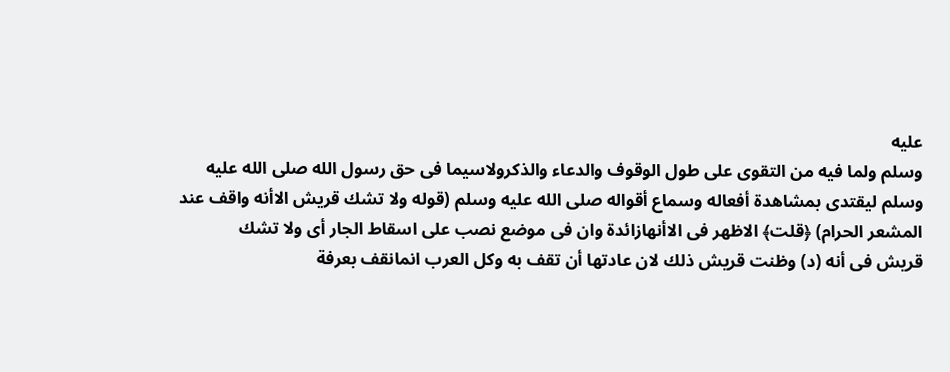عليه
وسلم ولما فيه من التقوى على طول الوقوف والدعاء والذكرولاسيما فى حق رسول الله صلى الله عليه
وسلم ليقتدى بمشاهدة أفعاله وسماع أقواله صلى الله عليه وسلم (قوله ولا تشك قريش الاأنه واقف عند
المشعر الحرام) ﴿قلت﴾ الاظهر فى الاأنهازائدة وان فى موضع نصب على اسقاط الجار أى ولا تشك
قريش فى أنه (د) وظنت قريش ذلك لان عادتها أن تقف به وكل العرب انمانقف بعرفة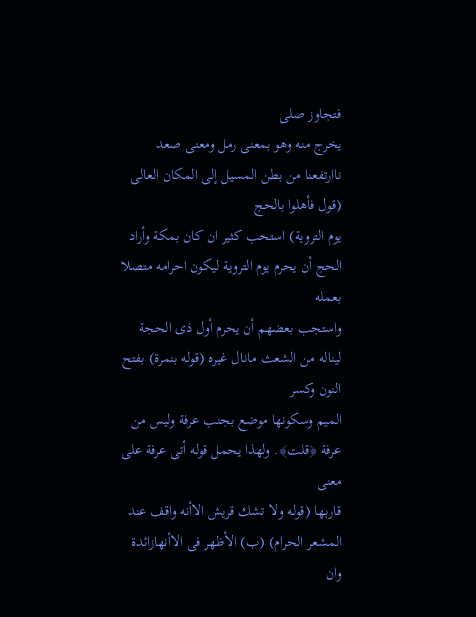فتجاوز صلى
يخرج منه وهو بمعنى رمل ومعنى صعد ناارتفعنا من بطن المسيل إلى المكان العالى (قول فأهلوا بالحج
يوم التروية) استحب كثير ان كان بمكة وأراد الحج أن يحرم يوم التروية ليكون احرامه متصلا بعمله
واستجب بعضهم أن يحرم أول ذى الحجة ليناله من الشعث مانال غيره (قوله بنمرة) بفتح النون وكسر
الميم وسكونها موضع بجنب عرفة وليس من عرفة ﴿قلت﴾. ولهذا يحمل قوله أتى عرفة على معنى
قاربها (قوله ولا تشك قريش الاأنه واقف عند المشعر الحرام) (ب) الأظهر فى الاأنهازائدة وان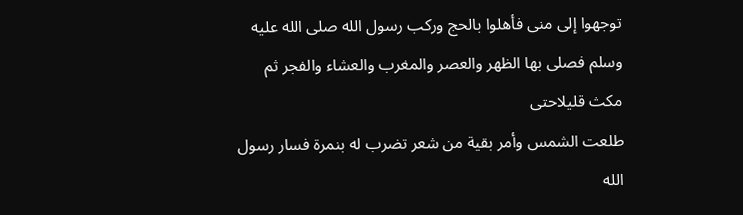توجهوا إلى منى فأهلوا بالحج وركب رسول الله صلى الله عليه وسلم فصلى بها الظهر والعصر والمغرب والعشاء والفجر ثم مكث قليلاحتى
طلعت الشمس وأمر بقية من شعر تضرب له بنمرة فسار رسول الله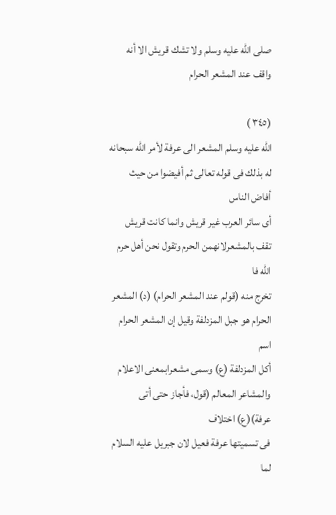صلى الله عليه وسلم ولا تشك قريش الا أنه واقف عند المشعر الحرام

(٣٤٥ )
اللّه عليه وسلم المشعر الى عرفة لأمر الله سبحانه له بذلك فى قوله تعالى ثم أفيضوا من حيث أفاض الناس
أى سائر العرب غير قريش وانما كانت قريش تقف بالمشعرلانهمن الحرم وتقول نحن أهل حرم الله فا
تخرج منه (قولم عند المشعر الحرام) (د) المشعر الحرام هو جبل المزدلفة وقيل إن المشعر الحرام اسم
أكل المزدلفة (ع) وسمى مشعرابمعنى الاعلام والمشاعر المعالم (قول، فأجاز حتى أتى عرفة)(ع) اختلاف
فى تسميتها عرفة فعيل لان جبريل عليه السلام لما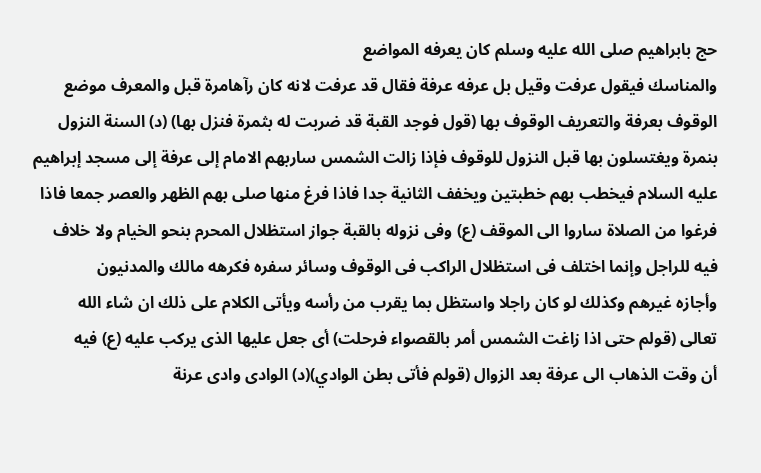حج بابراهيم صلى الله عليه وسلم كان يعرفه المواضع
والمناسك فيقول عرفت وقيل بل عرفه عرفة فقال قد عرفت لانه كان رآهامرة قبل والمعرف موضع
الوقوف بعرفة والتعريف الوقوف بها (قول فوجد القبة قد ضربت له بثمرة فنزل بها) (د) السنة النزول
بنمرة ويغتسلون بها قبل النزول للوقوف فإذا زالت الشمس ساربهم الامام إلى عرفة إلى مسجد إبراهيم
عليه السلام فيخطب بهم خطبتين ويخفف الثانية جدا فاذا فرغ منها صلى بهم الظهر والعصر جمعا فاذا
فرغوا من الصلاة ساروا الى الموقف (ع) وفى نزوله بالقبة جواز استظلال المحرم بنحو الخيام ولا خلاف
فيه للراجل وإنما اختلف فى استظلال الراكب فى الوقوف وسائر سفره فكرهه مالك والمدنيون
وأجازه غيرهم وكذلك لو كان راجلا واستظل بما يقرب من رأسه ويأتى الكلام على ذلك ان شاء الله
تعالى (قولم حتى اذا زاغت الشمس أمر بالقصواء فرحلت) أى جعل عليها الذى يركب عليه (ع) فيه
أن وقت الذهاب الى عرفة بعد الزوال (قولم فأتى بطن الوادي)(د) الوادى وادى عرنة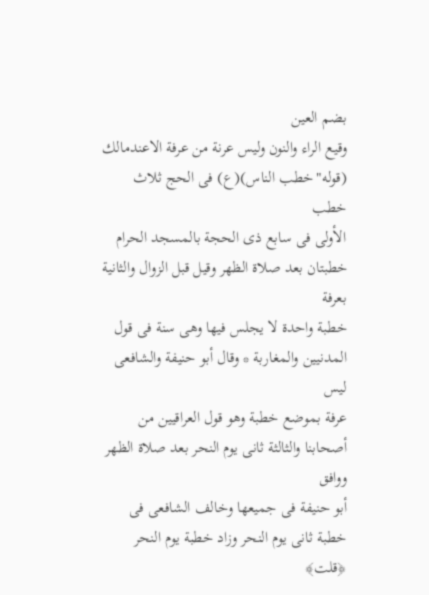بضم العين
وقيع الراء والنون وليس عرنة من عرفة الاعندمالك (قوله"خطب الناس)(ع) فى الحج ثلاث خطب
الأولى فى سابع ذى الحجة بالمسجد الحرام خطبتان بعد صلاة الظهر وقيل قبل الزوال والثانية بعرفة
خطبة واحدة لا يجلس فيها وهى سنة فى قول المدنيين والمغاربة * وقال أبو حنيفة والشافعى ليس
عرفة بموضع خطبة وهو قول العراقيين من أصحابنا والثالثة ثانى يوم النحر بعد صلاة الظهر ووافق
أبو حنيفة فى جميعها وخالف الشافعى فى خطبة ثانى يوم النحر وزاد خطبة يوم النحر ﴿قلت﴾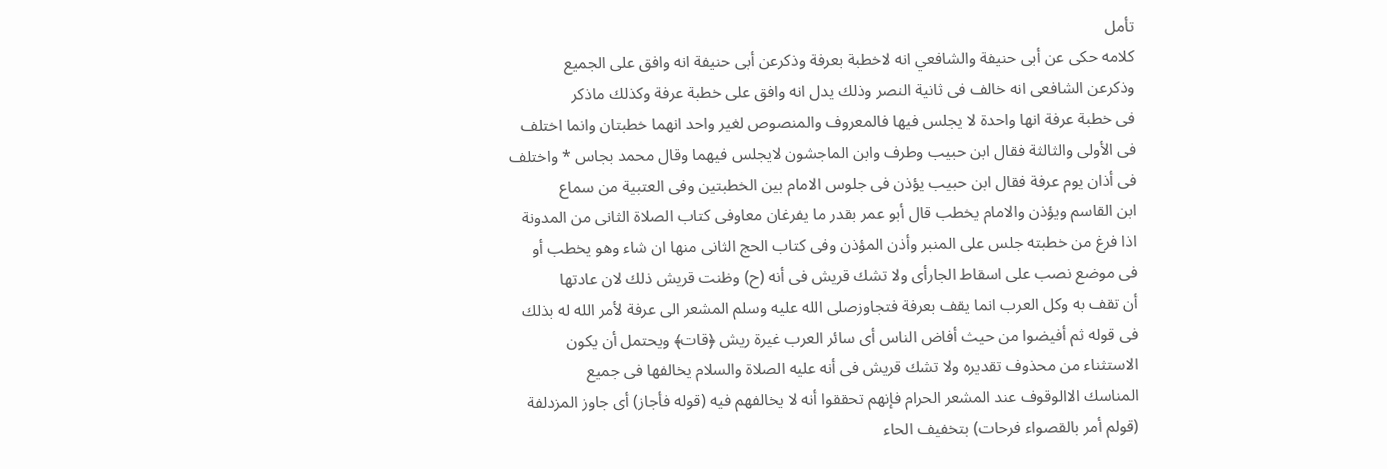تأمل
كلامه حكى عن أبى حنيفة والشافعي انه لاخطبة بعرفة وذكرعن أبى حنيفة انه وافق على الجميع
وذكرعن الشافعى انه خالف فى ثانية النصر وذلك يدل انه وافق على خطبة عرفة وكذلك ماذكر
فى خطبة عرفة انها واحدة لا يجلس فيها فالمعروف والمنصوص لغير واحد انهما خطبتان وانما اختلف
فى الأولى والثالثة فقال ابن حبيب وطرف وابن الماجشون لايجلس فيهما وقال محمد بجاس * واختلف
فى أذان يوم عرفة فقال ابن حبيب يؤذن فى جلوس الامام بين الخطبتين وفى العتبية من سماع
ابن القاسم ويؤذن والامام يخطب قال أبو عمر بقدر ما يفرغان معاوفى كتاب الصلاة الثانى من المدونة
اذا فرغ من خطبته جلس على المنبر وأذن المؤذن وفى كتاب الحج الثانى منها ان شاء وهو يخطب أو
فى موضع نصب على اسقاط الجارأى ولا تشك قريش فى أنه (ح) وظنت قريش ذلك لان عادتها
أن تقف به وكل العرب انما يقف بعرفة فتجاوزصلى الله عليه وسلم المشعر الى عرفة لأمر الله له بذلك
فى قوله ثم أفيضوا من حيث أفاض الناس أى سائر العرب غيرة ريش ﴿قات﴾ ويحتمل أن يكون
الاستثناء من محذوف تقديره ولا تشك قريش فى أنه عليه الصلاة والسلام يخالفها فى جميع
المناسك الاالوقوف عند المشعر الحرام فإنهم تحققوا أنه لا يخالفهم فيه (قوله فأجاز) أى جاوز المزدلفة
(قولم أمر بالقصواء فرحات) بتخفيف الحاء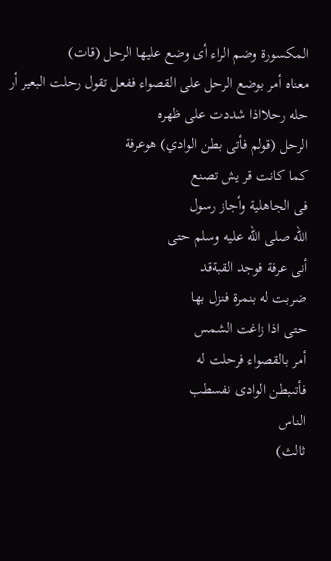المكسورة وضم الراء أى وضع عليها الرحل (قات)
معناه أمر بوضع الرحل على القصواء ففعل تقول رحلت البعير أر حله رحلااذا شددت على ظهره
الرحل (قولم فأتى بطن الوادي) هوعرفة
کما کانت قر یش تصنع
فى الجاهلية وأجاز رسول
الله صلى الله عليه وسلم حتى
أنى عرفة فوجد القبةقد
ضربت له بنمرة فنزل بها
حتى اذا زاغت الشمس
أمر بالقصواء فرحلت له
فأتىبطن الوادى نفسطب
الناس
ثالث)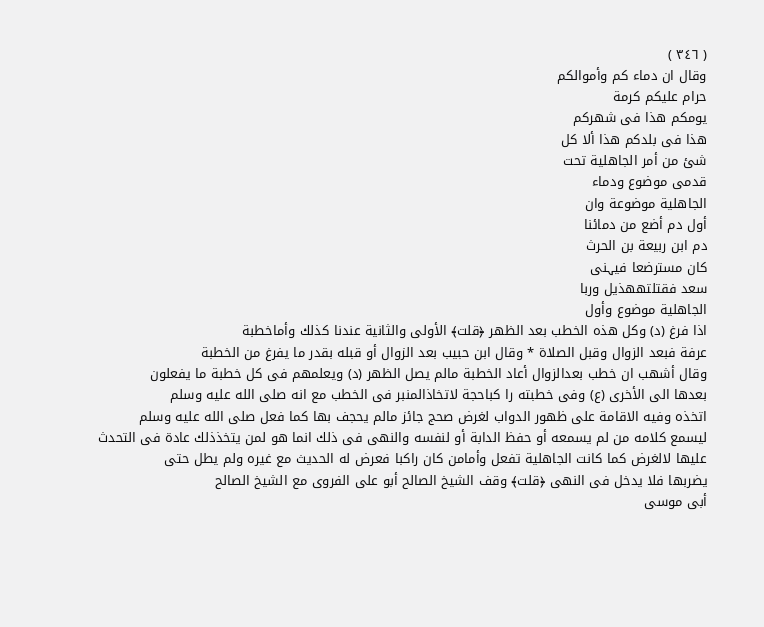( ٣٤٦ )
وقال ان دماء كم وأموالكم
حرام عليكم كرمة
يومكم هذا فى شهركم
هذا فى بلدكم هذا ألا كل
شئ من أمر الجاهلية تحت
قدمى موضوع ودماء
الجاهلية موضوعة وان
أول دم أضع من دمائنا
دم ابن ربيعة بن الحرث
کان مسترضعا فیہنی
سعد فقتلتههذيل وربا
الجاهلية موضوع وأول
اذا فرغ (د) وكل هذه الخطب بعد الظهر ﴿قلت﴾ الأولى والثانية عندنا كذلك وأماخطبة
عرفة فبعد الزوال وقبل الصلاة * وقال ابن حبيب بعد الزوال أو قبله بقدر ما يفرغ من الخطبة
وقال أشهب ان خطب بعدالزوال أعاد الخطبة مالم يصل الظهر (د) ويعلمهم فى كل خطبة ما يفعلون
بعدها الى الأخرى (ع) وفى خطبته را كباحجة لاتخاذالمنبر فى الخطب مع انه صلى الله عليه وسلم
اتخذه وفيه الاقامة على ظهور الدواب لغرض صحج جائز مالم يحجف بها كما فعل صلى الله عليه وسلم
ليسمع كلامه من لم يسمعه أو حفظ الدابة أو لنفسه والنهى فى ذلك انما هو لمن يتخذذلك عادة فى التحدث
عليها لالغرض كما كانت الجاهلية تفعل وأمامن كان راكبا فعرض له الحديث مع غيره ولم يطل حتى
يضربها فلا يدخل فى النهى ﴿قلت﴾ وقف الشيخ الصالح أبو على الفروى مع الشيخ الصالح
أبى موسى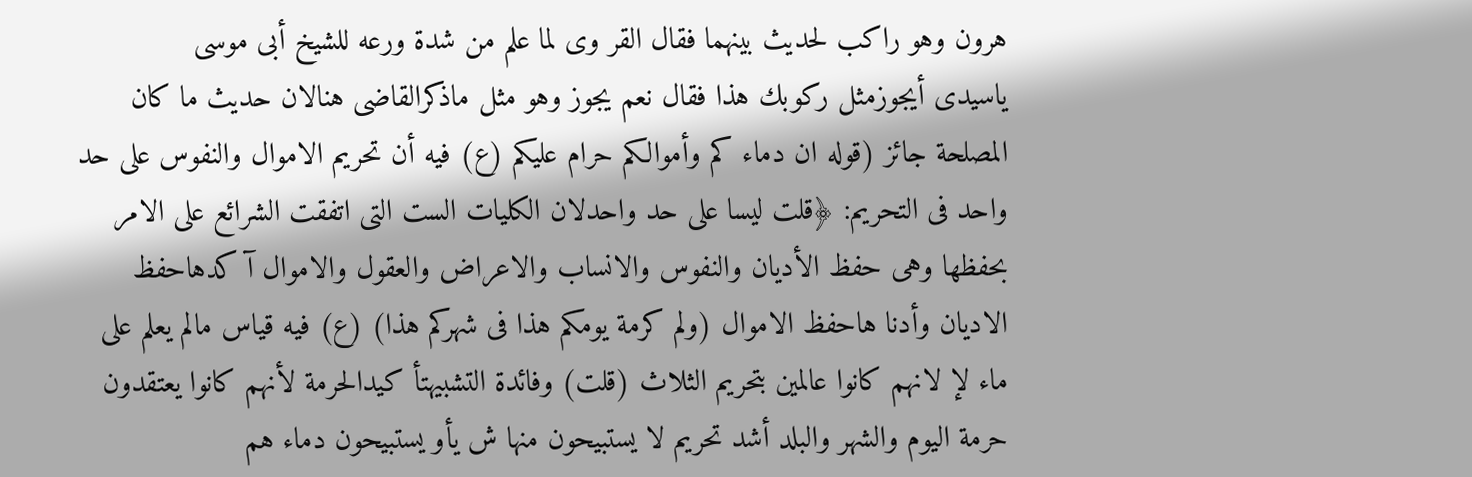هرون وهو راكب لحديث بينهما فقال القر وى لما علم من شدة ورعه للشيخ أبى موسى
ياسيدى أيجوزمثل ركوبك هذا فقال نعم يجوز وهو مثل ماذكرالقاضى هنالان حديث ما كان
المصلحة جائز (قوله ان دماء كم وأموالكم حرام عليكم (ع) فيه أن تحريم الاموال والنفوس على حد
واحد فى التحريم: ﴿قلت ليسا على حد واحدلان الكليات الست التى اتفقت الشرائع على الامر
بحفظها وهى حفظ الأديان والنفوس والانساب والاعراض والعقول والاموال آ كدهاحفظ
الاديان وأدنا هاحفظ الاموال (ولم كرمة يومكم هذا فى شهركم هذا) (ع) فيه قياس مالم يعلم على
ماء لإ لانهم كانوا عالمين بتحريم الثلاث (قلت) وفائدة التشبيهتأ كيدالحرمة لأنهم كانوا يعتقدون
حرمة اليوم والشهر والبلد أشد تحريم لا يستبيحون منها ش يأو يستبيحون دماء هم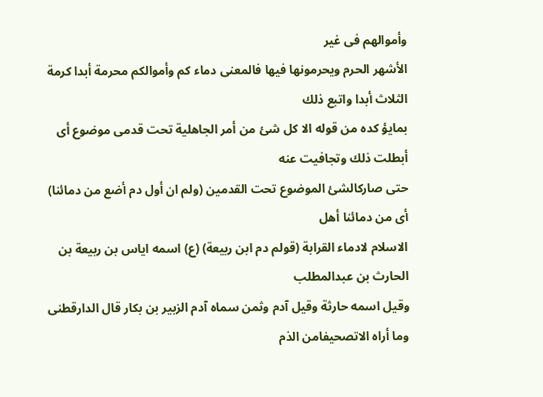وأموالهم فى غير
الأشهر الحرم ويحرمونها فيها فالمعنى دماء كم وأموالكم محرمة أبدا كرمة الثلاث أبدا واتبع ذلك
بمايؤ كده من قوله الا كل شئ من أمر الجاهلية تحت قدمى موضوع أى أبطلت ذلك وتجافيت عنه
حتى صاركالشئ الموضوع تحت القدمين (ولم ان أول دم أضع من دمائنا) أى من دمائنا أهل
الاسلام لادماء القرابة (قولم دم ابن ربيعة) (ع) اسمه اياس بن ربيعة بن الحارث بن عبدالمطلب
وقيل اسمه حارثة وقيل آدم وثمن سماه آدم الزبير بن بكار قال الدارقطنى وما أراه الاتصحيفامن الذم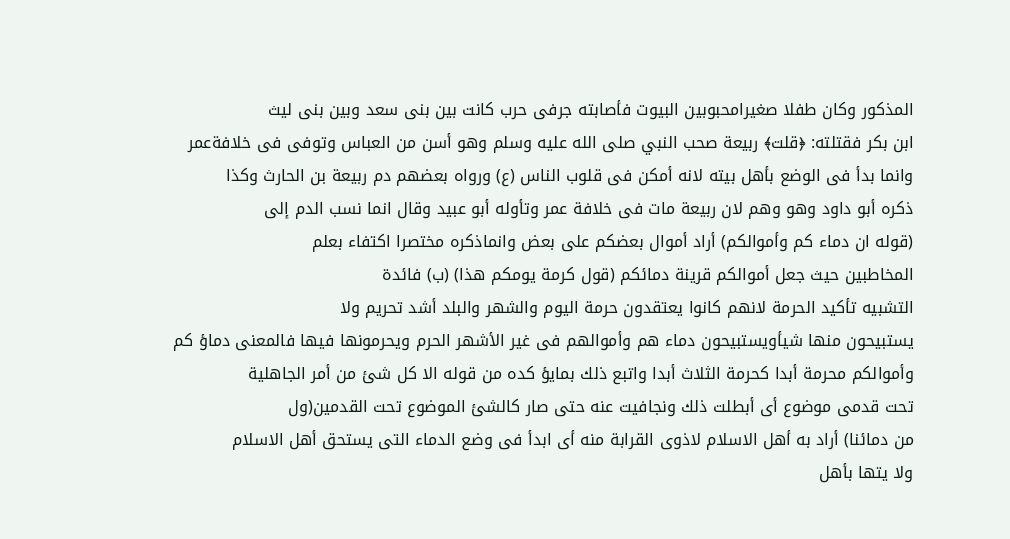المذكور وكان طفلا صغيرامحبوبين البيوت فأصابته جرفى حرب كانت بين بنى سعد وبين بنى ليث
ابن بكر فقتلته: ﴿قلت﴾ ربيعة صحب النبي صلى الله عليه وسلم وهو أسن من العباس وتوفى فى خلافةعمر
وانما بدأ فى الوضع بأهل بيته لانه أمكن فى قلوب الناس (ع) ورواه بعضهم دم ربيعة بن الحارث وكذا
ذكره أبو داود وهو وهم لان ربيعة مات فى خلافة عمر وتأوله أبو عبيد وقال انما نسب الدم إلى
(قوله ان دماء كم وأموالكم) أراد أموال بعضكم على بعض وانماذكره مختصرا اكتفاء بعلم
المخاطبين حيث جعل أموالكم قرينة دمائكم (قول كرمة يومكم هذا) (ب) فائدة
التشبيه تأكيد الحرمة لانهم كانوا يعتقدون حرمة اليوم والشهر والبلد أشد تحريم ولا
يستبيحون منها شيأويستبيحون دماء هم وأموالهم فى غير الأشهر الحرم ويحرمونها فيها فالمعنى دماؤ كم
وأموالكم محرمة أبدا كحرمة الثلاث أبدا واتبع ذلك بمايؤ كده من قوله الا كل شئ من أمر الجاهلية
تحت قدمى موضوع أى أبطلت ذلك ونجافيت عنه حتى صار كالشئ الموضوع تحت القدمين(ول
من دمائنا) أراد به أهل الاسلام لاذوى القرابة منه أى ابدأ فى وضع الدماء التى يستحق أهل الاسلام
ولا يتها بأهل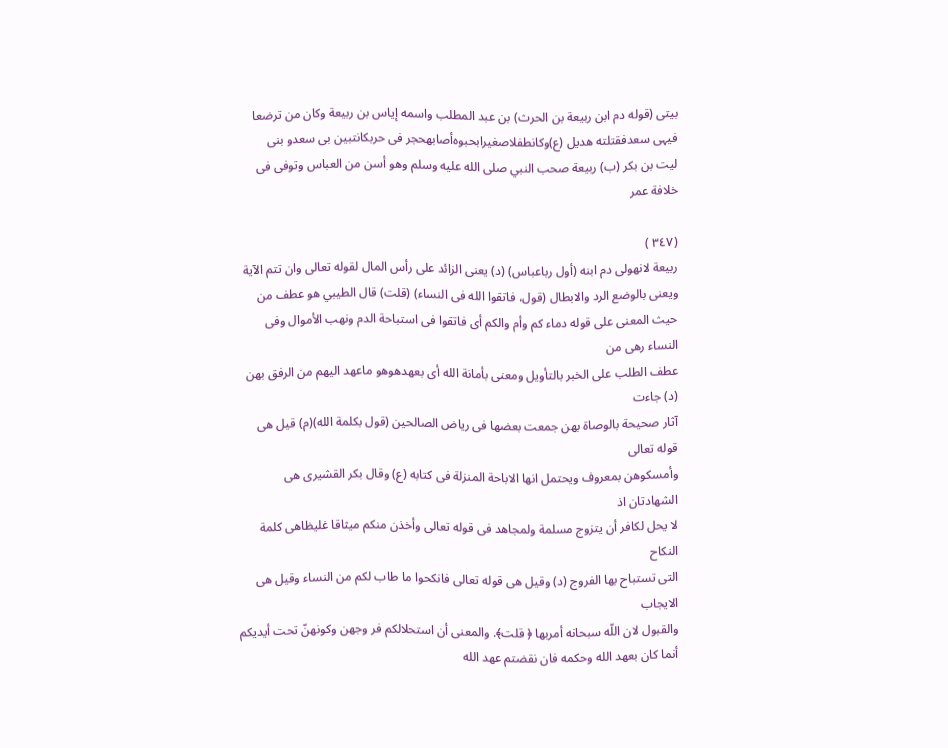بيتى (قوله دم ابن ربيعة بن الحرث) بن عبد المطلب واسمه إياس بن ربيعة وكان من ترضعا
فیہی سعدفقتلته ھدیل (ع)وکانطفلاصغیرابحبوەأصابهحجر فى حربکانتبین بی سعدو بنى
ليت بن بكر (ب) ربيعة صحب النبي صلى الله عليه وسلم وهو أسن من العباس وتوفى فى خلافة عمر

(٣٤٧ )
ربيعة لانهولى دم ابنه (أول رباعباس) (د) يعنى الزائد على رأس المال لقوله تعالى وان تتم الآية
ويعنى بالوضع الرد والابطال (قول، فاتقوا الله فى النساء) (قلت) قال الطيبي هو عطف من
حيث المعنى على قوله دماء كم وأم والكم أى فاتقوا فى استباحة الدم ونهب الأموال وفى النساء رهى من
عطف الطلب على الخبر بالتأويل ومعنى بأمانة الله أى بعهدهوهو ماعهد اليهم من الرفق بهن (د) جاءت
آثار صحيحة بالوصاة بهن جمعت بعضها فى رياض الصالحين (قول بكلمة الله)(م) قيل هى قوله تعالى
وأمسكوهن بمعروف ويحتمل انها الاباحة المنزلة فى كتابه (ع) وقال بكر القشيرى هى الشهادتان اذ
لا يحل لكافر أن يتزوج مسلمة ولمجاهد فى قوله تعالى وأخذن منكم ميثاقا غليظاهى كلمة النكاح
التى تستباح بها الفروج (د) وقيل هى قوله تعالى فانكحوا ما طاب لكم من النساء وقيل هى الايجاب
والقبول لان اللّه سبحانه أمربها ﴿ قلت﴾. والمعنى أن استحلالكم فر وجهن وكونهنّ تحت أيديكم
أنما كان بعهد الله وحكمه فان نقضتم عهد الله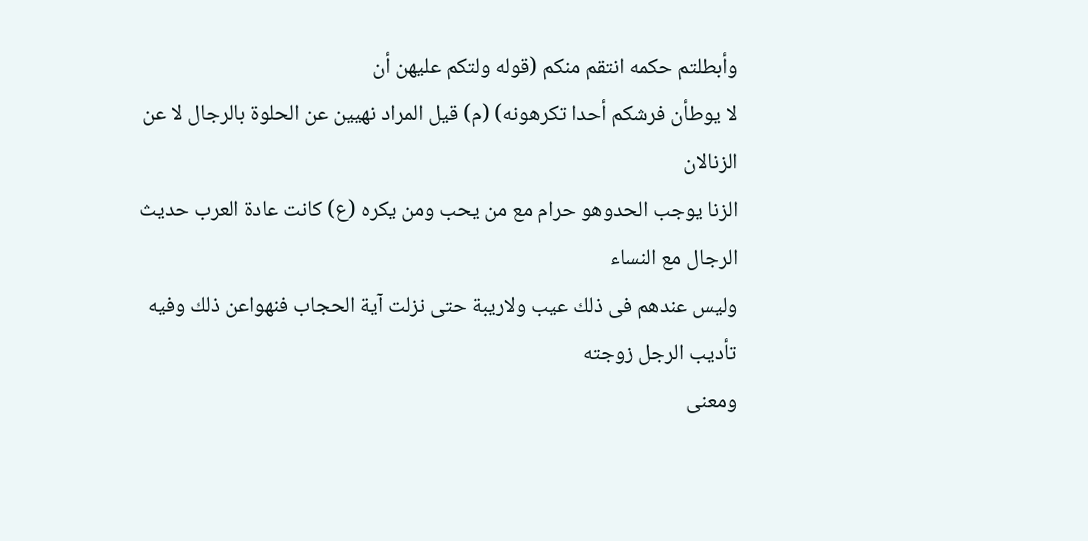وأبطلتم حكمه انتقم منكم (قوله ولتكم عليهن أن
لا يوطأن فرشكم أحدا تكرهونه) (م) قيل المراد نهيين عن الحلوة بالرجال لا عن الزنالان
الزنا يوجب الحدوهو حرام مع من يحب ومن يكره (ع) كانت عادة العرب حديث الرجال مع النساء
وليس عندهم فى ذلك عيب ولاريبة حتى نزلت آية الحجاب فنهواعن ذلك وفيه تأديب الرجل زوجته
ومعنى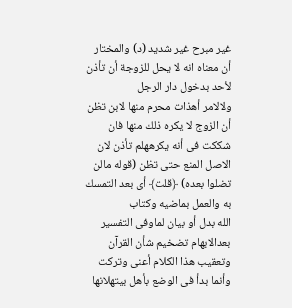غير مبرح غير شديد (د) والمختار أن معناه انه لا يحل للزوجة أن تأذن لأحد بدخول دار الرجل
ولالامر أهذات محرم منها لابن تظن أن الزوج لا يكره ذلك منها فان شككت فى أنه يكرههلم تأذن لان
الاصل المنع حتى تظن (قوله مالن تضلوا بعده) ﴿قلت﴾ أى بعد التمسك به والعمل بماضيه وكتاب
الله بدل أو بيان لماوفى التفسير بعدالابهام تضخيم شأن القرآن وتعقيب هذا الكلام أعنى وتركت
وأنما بدأ فى الوضع بأهل بيتهلانها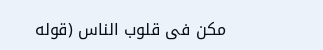مكن فى قلوب الناس (قوله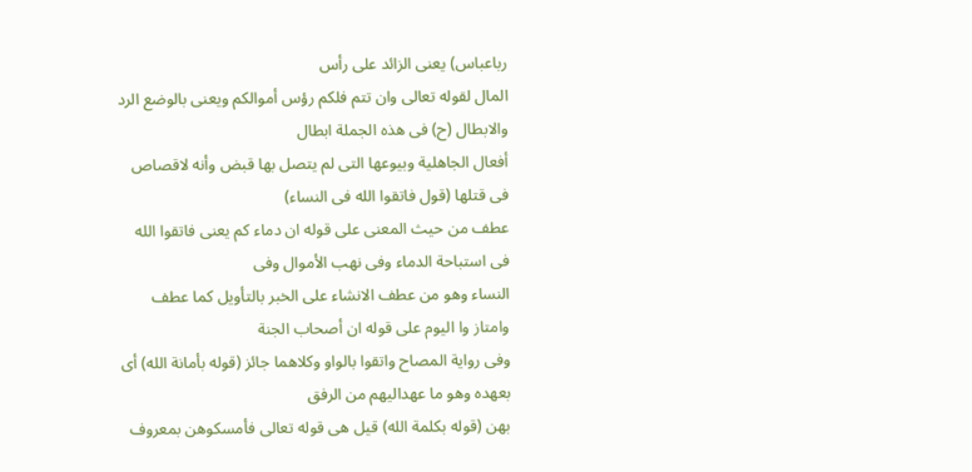رباعباس) يعنى الزائد على رأس
المال لقوله تعالى وان تتم فلكم رؤس أموالكم ويعنى بالوضع الرد والابطال (ح) فى هذه الجملة ابطال
أفعال الجاهلية وبيوعها التى لم يتصل بها قبض وأنه لاقصاص فى قتلها (قول فاتقوا الله فى النساء)
عطف من حيث المعنى على قوله ان دماء كم يعنى فاتقوا الله فى استباحة الدماء وفى نهب الأموال وفى
النساء وهو من عطف الانشاء على الخبر بالتأويل كما عطف وامتاز وا اليوم على قوله ان أصحاب الجنة
وفى رواية المصاح واتقوا بالواو وكلاهما جائز (قوله بأمانة الله) أى بعهده وهو ما عهداليهم من الرفق
بهن (قوله بكلمة الله) قيل هى قوله تعالى فأمسكوهن بمعروف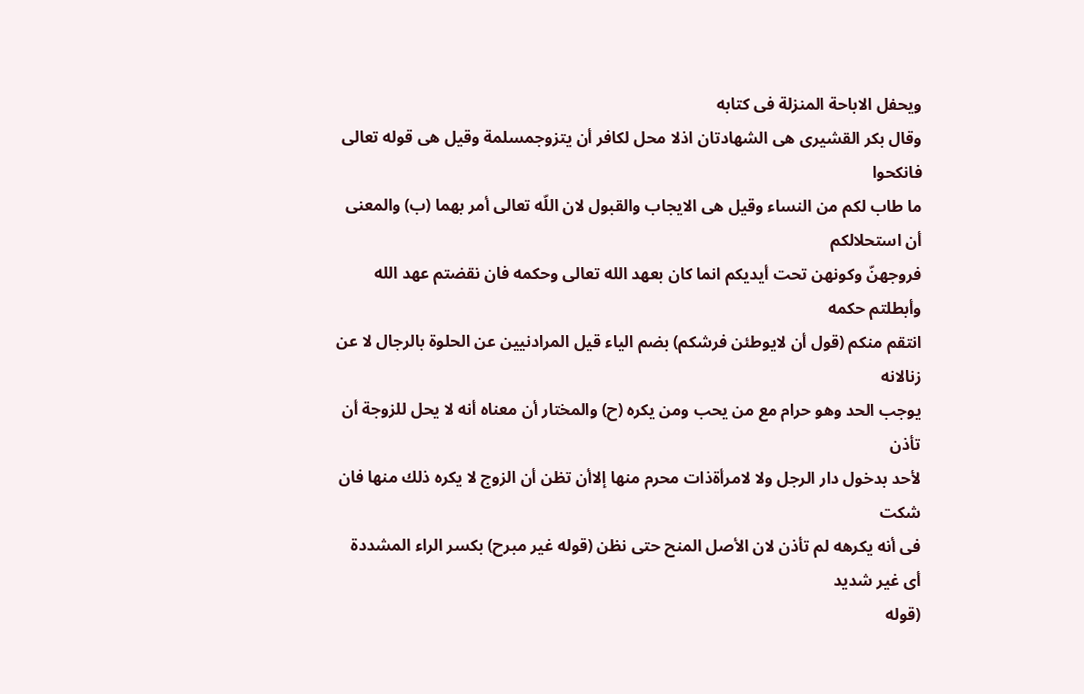ويحفل الاباحة المنزلة فى كتابه
وقال بكر القشيرى هى الشهادتان اذلا محل لكافر أن يتزوجمسلمة وقيل هى قوله تعالى فانكحوا
ما طاب لكم من النساء وقيل هى الايجاب والقبول لان اللّه تعالى أمر بهما (ب) والمعنى أن استحلالكم
فروجهنّ وكونهن تحت أيديكم انما كان بعهد الله تعالى وحكمه فان نقضتم عهد الله وأبطلتم حكمه
انتقم منكم (قول أن لايوطئن فرشكم) بضم الياء قيل المرادنيين عن الحلوة بالرجال لا عن زنالانه
يوجب الحد وهو حرام مع من يحب ومن يكره (ح) والمختار أن معناه أنه لا يحل للزوجة أن تأذن
لأحد بدخول دار الرجل ولا لامرأةذات محرم منها إلاأن تظن أن الزوج لا يكره ذلك منها فان شكت
فى أنه يكرهه لم تأذن لان الأصل المنح حتى نظن (قوله غير مبرح) بكسر الراء المشددة أى غير شديد
(قوله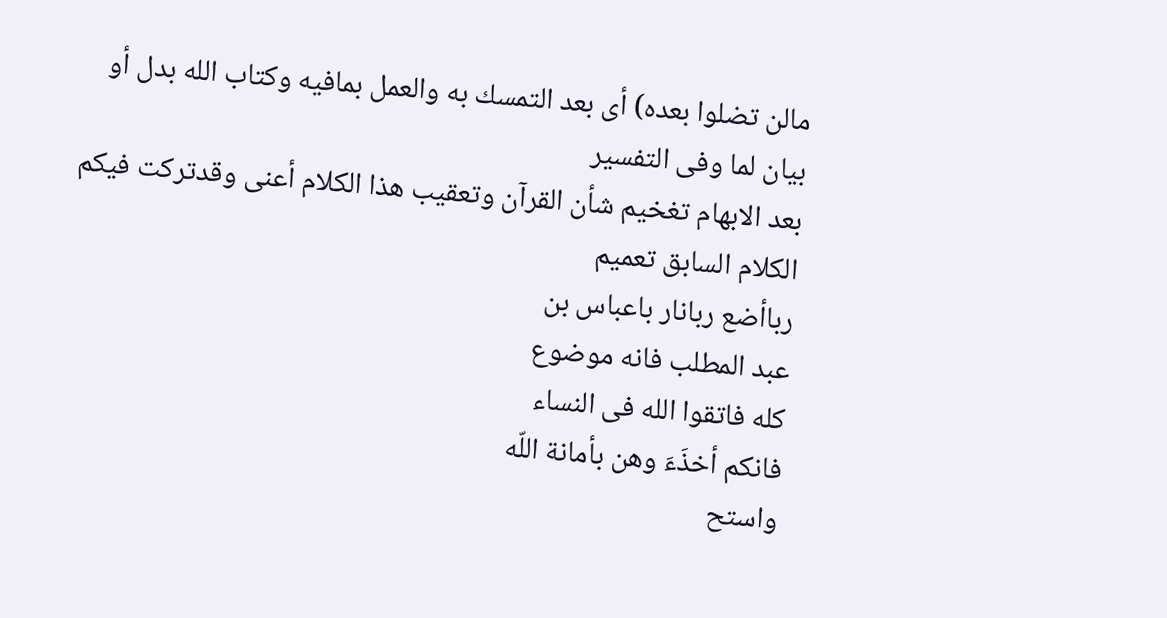مالن تضلوا بعده) أى بعد التمسك به والعمل بمافيه وكتاب الله بدل أو بيان لما وفى التفسير
بعد الابهام تغخيم شأن القرآن وتعقيب هذا الكلام أعنى وقدتركت فيكم الكلام السابق تعميم
رباأضع ربانار باعباس بن
عبد المطلب فانه موضوع
كله فاتقوا الله فى النساء
فانكم أخذَءَ وهن بأمانة اللّه
واستح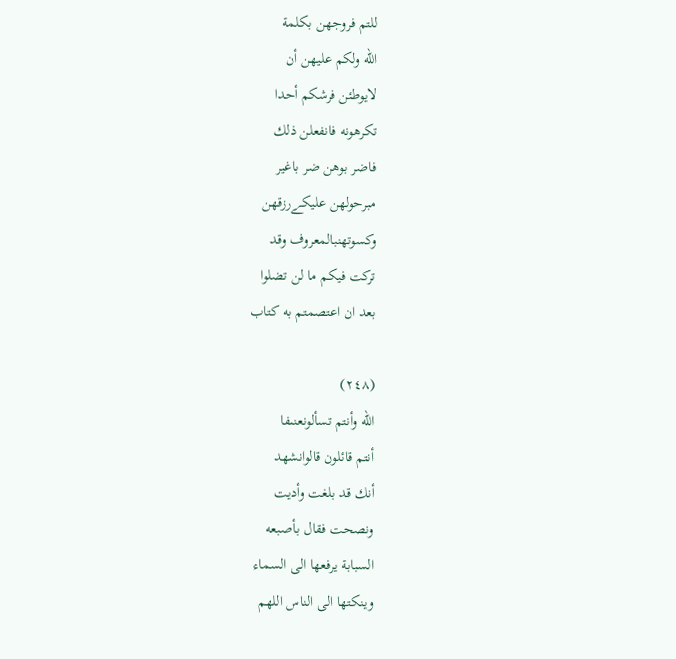للتم فروجهن بكلمة
اللّه ولكم عليهن أن
لايوطئن فرشكم أحدا
تكرهونه فانفعلن ذلك
فاضر بوهن ضر باغير
مبرحولھن علیکےرزقهن
وکسوتهنبالمعروف وقد
تركت فيكم ما لن تضلوا
بعد ان اعتصمتم به كتاب

(٢٤٨)
الله وأنتم تسألونعنىفا
أنتم قائلون قالوانشهد
أنك قد بلغت وأديت
ونصحت فقال بأصبعه
السبابة يرفعها الى السماء
وينكتها الى الناس اللهم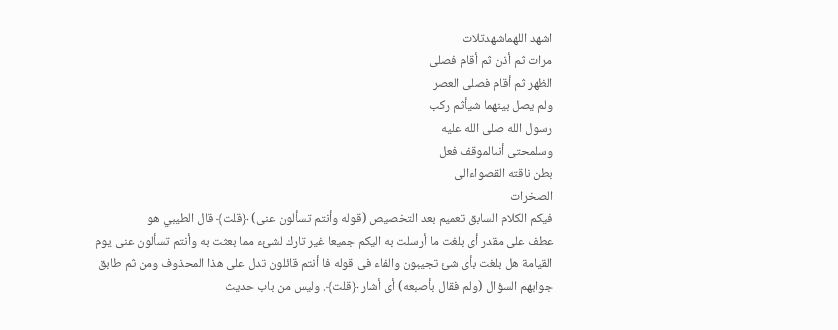اشهد اللهماشهدتلات
مرات ثم أذن ثم أقام فصلى
الظهر ثم أقام فصلى العصر
ولم يصل بينهما شيأثم ركب
رسول الله صلى الله عليه
وسلمحتى أنىالموقف فعل
بطن ناقته القصواءالى
الصخرات
فيكم الكلام السابق تعميم بعد التخصيص (قوله وأنتم تسألون عنى) ﴿قلت﴾ قال الطيبي هو
عطف على مقدر أى بلغت ما أرسلت به اليكم جميعا غير تارك لشئء مما بعثت به وأنتم تسألون عنى يوم
القيامة هل بلغت بأى شئ تجيبون والفاء فى قوله فا أنتم قائلون تدل على هذا المحذوف ومن ثم طابق
جوابهم السؤال (ولم فقال بأصبعه) أى أشار ﴿قلت﴾. وليس من باب حديث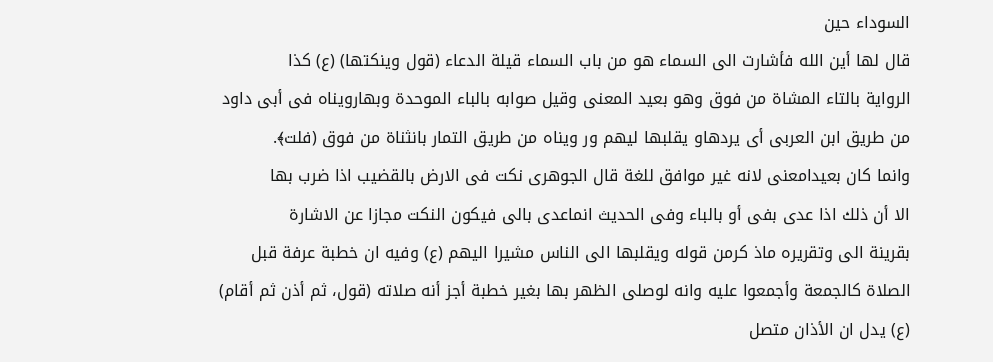السوداء حين
قال لها أين الله فأشارت الى السماء هو من باب السماء قيلة الدعاء (قول وينكتها) (ع) كذا
الرواية بالتاء المشاة من فوق وهو بعيد المعنى وقيل صوابه بالباء الموحدة وبهارويناه فى أبى داود
من طريق ابن العربى أى يردهاو يقلبها ليهم ور ويناه من طريق التمار بانثناة من فوق (فلت﴾.
وانما كان بعيدامعنى لانه غير موافق للغة قال الجوهرى نكت فى الارض بالقضيب اذا ضرب بها
الا أن ذلك اذا عدى بفى أو بالباء وفى الحديث انماعدى بالى فيكون النكت مجازا عن الاشارة
بقرينة الى وتقريره ماذ کرمن قوله ويقلبها الى الناس مشيرا اليهم (ع) وفيه ان خطبة عرفة قبل
الصلاة كالجمعة وأجمعوا عليه وانه لوصلى الظهر بها بغير خطبة أجز أنه صلاته (قول، ثم أذن ثم أقام)
(ع) يدل ان الأذان متصل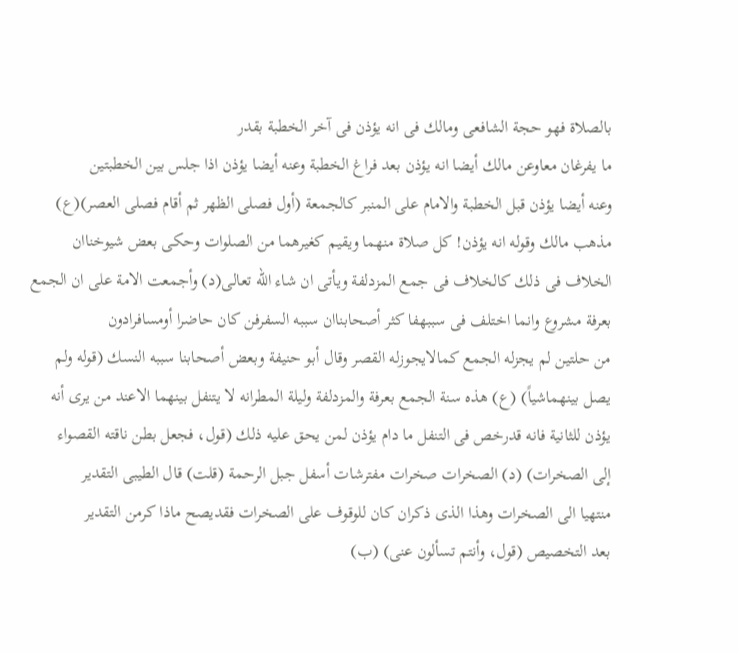بالصلاة فهو حجة الشافعى ومالك فى انه يؤذن فى آخر الخطبة بقدر
ما يفرغان معاوعن مالك أيضا انه يؤذن بعد فراغ الخطبة وعنه أيضا يؤذن اذا جلس بين الخطبتين
وعنه أيضا يؤذن قبل الخطبة والامام على المنبر كالجمعة (أول فصلى الظهر ثم أقام فصلى العصر)(ع)
مذهب مالك وقوله انه يؤذن! كل صلاة منهما ويقيم كغيرهما من الصلوات وحكى بعض شيوخناان
الخلاف فى ذلك كالخلاف فى جمع المزدلفة ويأتى ان شاء الله تعالى(د) وأجمعت الامة على ان الجمع
بعرفة مشروع وانما اختلف فى سببهفا كثر أصحابناان سببه السفرفن كان حاضرا أومسافرادون
من حلتين لم يجزله الجمع كمالايجوزله القصر وقال أبو حنيفة وبعض أصحابنا سببه النسك (قوله ولم
يصل بينهماشياً) (ع) هذه سنة الجمع بعرفة والمزدلفة وليلة المطرانه لا يتنفل بينهما الاعند من يرى أنه
يؤذن للثانية فانه قدرخص فى التنفل ما دام يؤذن لمن يحق عليه ذلك (قول، فجعل بطن ناقته القصواء
إلى الصخرات) (د) الصخرات صخرات مفترشات أسفل جبل الرحمة (قلت) قال الطيبى التقدير
منتهيا الى الصخرات وهذا الذى ذكران كان للوقوف على الصخرات فقديصح ماذا كرمن التقدير
بعد التخصيص (قول، وأنتم تسألون عنى) (ب)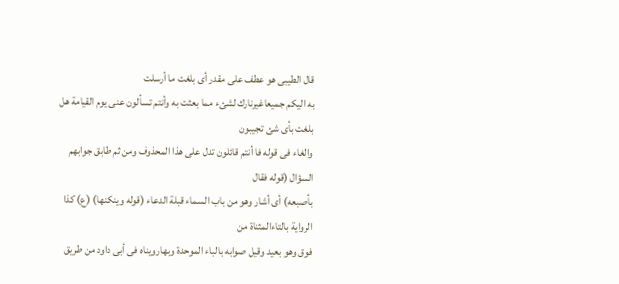قال الطيبى هو عطف على مقدر أى بلغت ما أرسلت
به اليكم جميعاغيرنارك لشئء مما بعثت به وأنتم تسألون عنى يوم القيامة هل بلغت بأى شئ تجيبون
والغاء فى قوله فا أنتم قائلون تدل على هذا المحذوف ومن ثم طابق جوابهم السؤال (قوله فقال
بأصبعه) أى أشار وهو من باب السماء قبلة الدعاء (قوله وينكنها) (ع) كذا الرواية بالتاءالمثناة من
فوق وهو بعيد وقيل صوابه بالباء الموحدة وبهارويناه فى أبى داود من طريق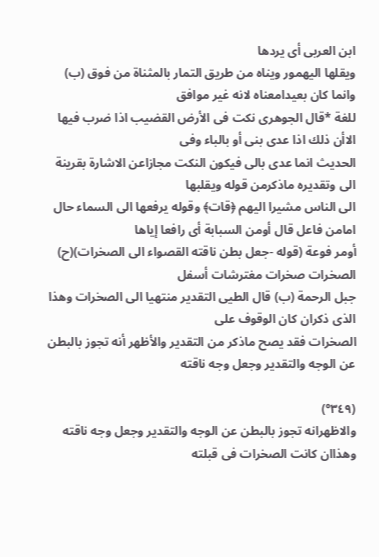ابن العربى أى يردها
ويقلها اليهمور ويناه من طريق التمار بالمثناة من فوق (ب) وانما كان بعيدامعناه لانه غير موافق
للغة *قال الجوهرى نكت فى الأرض القضيب اذا ضرب فيها الاأن ذلك اذا عدى بنى أو بالباء وفى
الحديث انما عدى بالى فيكون النكت مجازاعن الاشارة بقرينة الى وتقديره ماذكرمن قوله ويقلبها
الى الناس مشيرا اليهم ﴿قات﴾ وقوله يرفعها الى السماء حال امامن فاعل قال أومن السبابة أى رافعا إياها
أومر فوعة (قوله -جعل بطن ناقته القصواء الى الصخرات)(ح) الصخرات صخرات مغترشات أسفل
جبل الرحمة (ب) قال الطيى التقدير منتهيا الى الصخرات وهذا الذى ذكران كان الوقوف على
الصخرات فقد يصح ماذكر من التقدير والأظهر أنه تجوز بالبطن عن الوجه والتقدير وجعل وجه ناقته

(٣٤٩°)
والاظهرانه تجوز بالبطن عن الوجه والتقدير وجعل وجه ناقته وهذاان كانت الصخرات فى قبلته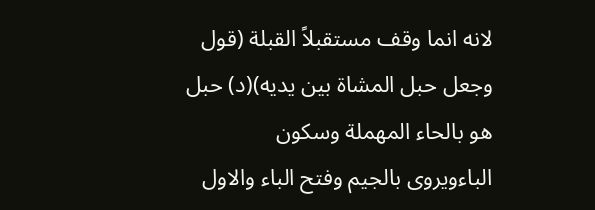لانه انما وقف مستقبلاً القبلة (قول وجعل حبل المشاة بين يديه)(د) حبل هو بالحاء المهملة وسكون
الباءويروى بالجيم وفتح الباء والاول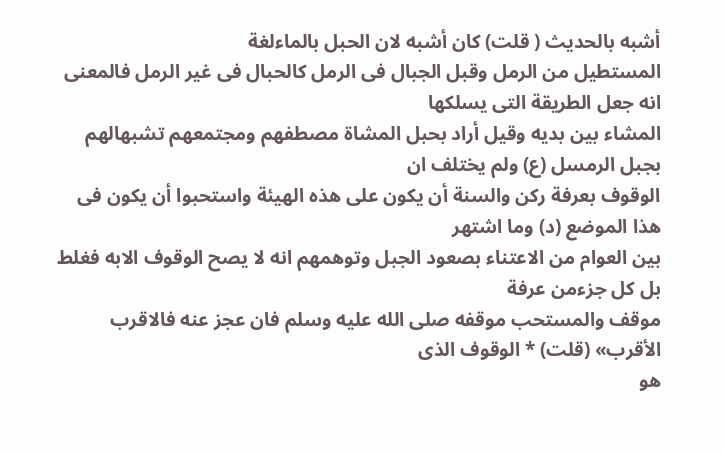أشبه بالحديث ( قلت) كان أشبه لان الحبل بالماءلغة
المستطيل من الرمل وقبل الجبال فى الرمل كالحبال فى غير الرمل فالمعنى انه جعل الطريقة التى يسلكها
المشاء بين بديه وقيل أراد بحبل المشاة مصطفهم ومجتمعهم تشبهالهم بجبل الرمسل (ع) ولم يختلف ان
الوقوف بعرفة ركن والسنة أن يكون على هذه الهيئة واستحبوا أن يكون فى هذا الموضع (د) وما اشتهر
بين العوام من الاعتناء بصعود الجبل وتوهمهم انه لا يصح الوقوف الابه فغلط بل كل جزءمن عرفة
موقف والمستحب موقفه صلى الله عليه وسلم فان عجز عنه فالاقرب الأقرب» (قلت) * الوقوف الذى
هو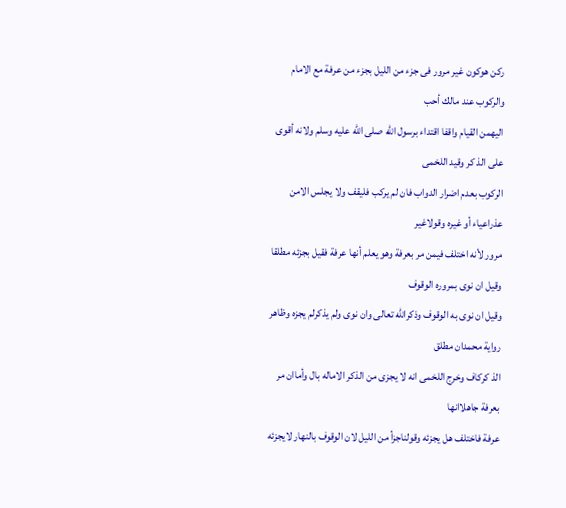ركن هوكون غير مرور فى جزء من الليل بجزء من عرفة مع الامام والركوب عند مالك أحب
اليهمن القيام واقفا اقتداء برسول الله صلى الله عليه وسلم ولانه أقوى على الذ كر وقيد اللخمى
الركوب بعدم اضرار الدواب فان لم يركب فليقف ولا يجلس الامن عذراعياء أو غيره وقولاغير
مرور لأنه اختلف فيمن مر بعرفة وهو يعلم أنها عرفة فقيل بجزئه مطلقا وقيل ان نوى بمروره الوقوف
وقيل ان نوى به الوقوف وذكرالله تعالى وان نوى ولم يذكرلم يجزه وظاهر رواية محمدان مطلق
الذ كركاف وخرج اللخمى انه لا يجزى من الذكر الاماله بال وأماان مر بعرفة جاهلاانها
عرفة فاختلف هل يجزئه وقولناجزأ من الليل لان الوقوف بالنهار لايجزئه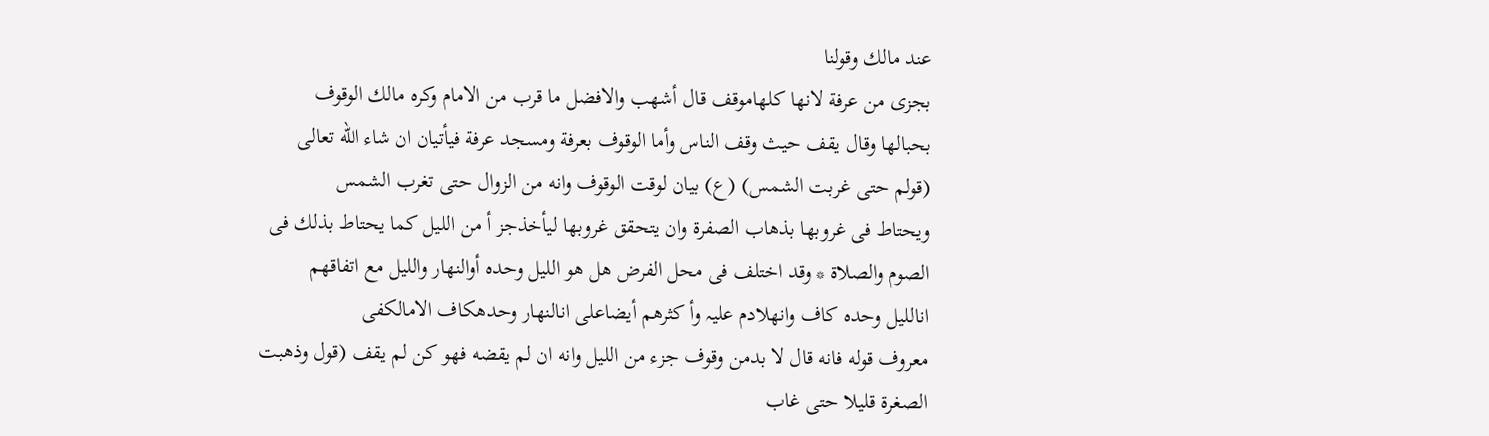عند مالك وقولنا
بجزى من عرفة لانها كلهاموقف قال أشهب والافضل ما قرب من الامام وكره مالك الوقوف
بحبالها وقال يقف حيث وقف الناس وأما الوقوف بعرفة ومسجد عرفة فيأتيان ان شاء الله تعالى
(قولم حتى غربت الشمس) (ع) بيان لوقت الوقوف وانه من الزوال حتى تغرب الشمس
ويحتاط فى غروبها بذهاب الصفرة وان يتحقق غروبها ليأخذجز أ من الليل كما يحتاط بذلك فى
الصوم والصلاة * وقد اختلف فى محل الفرض هل هو الليل وحده أوالنهار والليل مع اتفاقهم
اناللیل وحدہ کاف وانهلادم علیہ وأ کثرهم أیضاعلی انالنهار وحدهكاف الامالكفى
معروف قوله فانه قال لا بدمن وقوف جزء من الليل وانه ان لم يقضه فهو كن لم يقف (قول وذهبت
الصغرة قليلا حتى غاب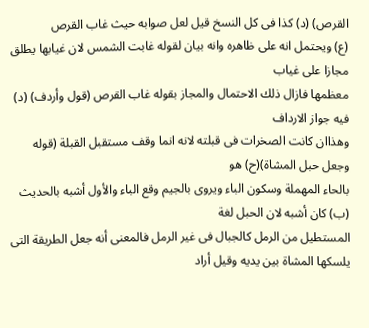القرص) (د) كذا فى كل النسخ قيل لعل صوابه حيث غاب القرص
(ع) ويحتمل انه على ظاهره وانه بيان لقوله غابت الشمس لان غيابها يطلق مجازا على غياب
معظمها فازال ذلك الاحتمال والمجاز بقوله غاب القرص (قول وأردف) (د) فيه جواز الارداف
وهذاان كانت الصخرات فى قبلته لانه انما وقف مستقبل القبلة (قوله وجعل حبل المشاة)(ح) هو
بالحاء المهملة وسكون الباء ويروى بالجيم وقع الباء والأول أشبه بالحديث (ب) كان أشبه لان الحبل لغة
المستطيل من الرمل كالجبال فى غير الرمل فالمعنى أنه جعل الطريقة التى يلسكها المشاة بين يديه وقيل أراد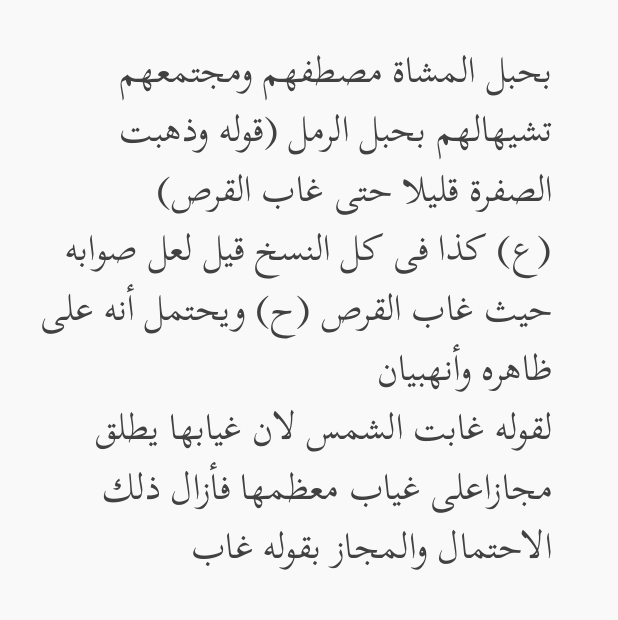بحبل المشاة مصطفهم ومجتمعهم تشيهالهم بحبل الرمل (قوله وذهبت الصفرة قليلا حتى غاب القرص)
(ع) كذا فى كل النسخ قيل لعل صوابه حيث غاب القرص (ح) ويحتمل أنه على ظاهره وأنهبيان
لقوله غابت الشمس لان غيابها يطلق مجازاعلى غياب معظمها فأزال ذلك الاحتمال والمجاز بقوله غاب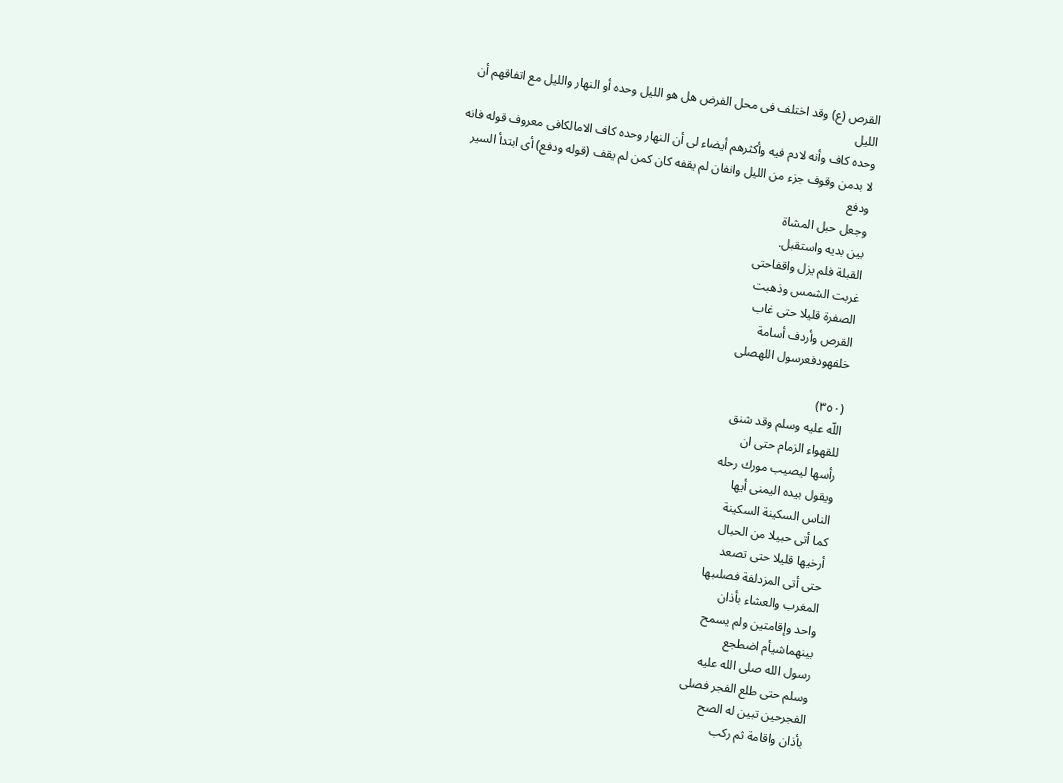القرص (ع) وقد اختلف فى محل الفرض هل هو الليل وحده أو النهار والليل مع اتفاقهم أن الليل
وحده كاف وأنه لادم فيه وأكثرهم أيضاء لى أن النهار وحده كاف الامالكافى معروف قوله فانه
لا بدمن وقوف جزء من الليل وانفان لم يقفه كان كمن لم يقف (قوله ودفع) أى ابتدأ السير ودفع
وجعل حبل المشاة
بين بديه واستقبل.
القبلة فلم يزل واقفاحتى
غربت الشمس وذهبت
الصفرة قليلا حتى غاب
القرص وأردف أسامة
خلفهودفعرسول اللهصلى

(٣٥٠)
اللّه عليه وسلم وقد شنق
للقهواء الزمام حتى ان
رأسها ليصيب مورك رحله
ويقول بيده اليمنى أيها
الناس السكينة السكينة
كما أتى حبيلا من الحبال
أرخیها قليلا حتى تصعد
حتى أتى المزدلفة فصلىبها
المغرب والعشاء بأذان
واحد وإقامتين ولم يسمح
بينهماشيأم اضطجع
رسول الله صلى الله عليه
وسلم حتى طلع الفجر فصلى
الفجرحين تبين له الصح
بأذان واقامة ثم ركب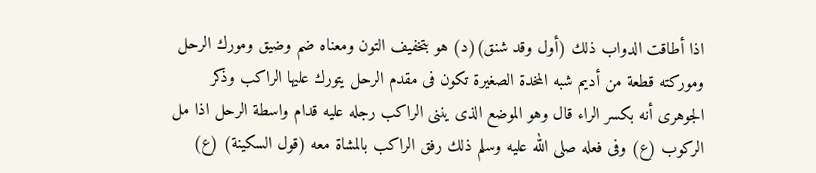اذا أطاقت الدواب ذلك (أول وقد شنق)(د) هو بتخفيف التون ومعناه ضم وضيق ومورك الرحل
وموركته قطعة من أديم شبه المخدة الصغيرة تكون فى مقدم الرحل يتورك عليها الراكب وذكر
الجوهرى أنه بكسر الراء قال وهو الموضع الذى يننى الراكب رجله عليه قدام واسطة الرحل اذا مل
الركوب (ع) وفى فعله صلى الله عليه وسلم ذلك رفق الراكب بالمشاة معه (قول السكينة) (ع)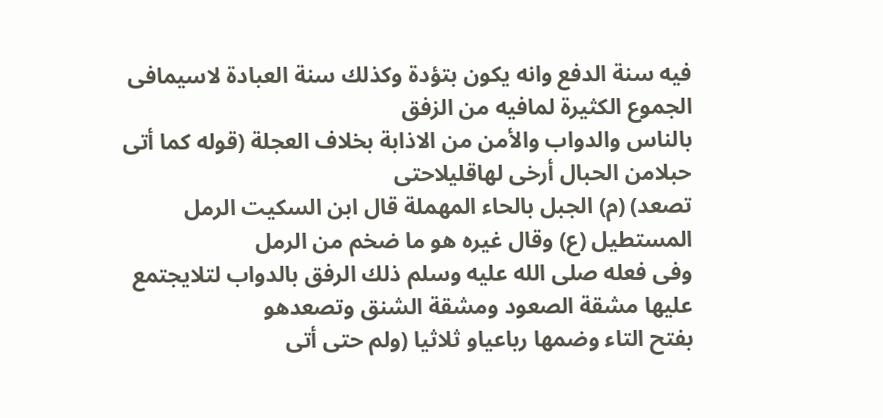فيه سنة الدفع وانه يكون بتؤدة وكذلك سنة العبادة لاسيمافى الجموع الكثيرة لمافيه من الزفق
بالناس والدواب والأمن من الاذابة بخلاف العجلة (قوله كما أتى حبلامن الحبال أرخى لهاقليلاحتى
تصعد) (م) الجبل بالحاء المهملة قال ابن السكيت الرمل المستطيل (ع) وقال غيره هو ما ضخم من الرمل
وفى فعله صلى الله عليه وسلم ذلك الرفق بالدواب لتلايجتمع عليها مشقة الصعود ومشقة الشنق وتصعدهو
بفتح التاء وضمها رباعياو ثلاثيا (ولم حتى أتى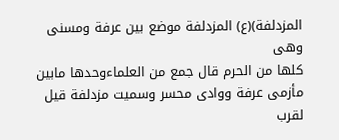المزدلفة)(ع) المزدلفة موضع بين عرفة ومسنى وهى
كلها من الحرم قال جمع من العلماءوحدها مابين مأزمى عرفة ووادى محسر وسميت مزدلفة قيل
لقرب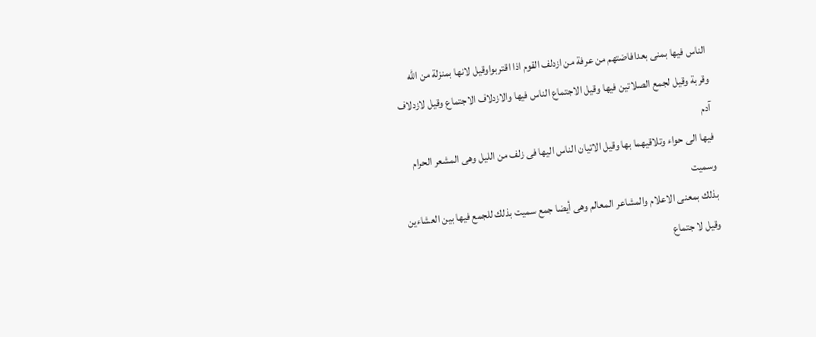الناس فيها بمنى بعدافاضتهم من عرفة من ازدلف القوم اذا اقتربواوقيل لانها بمنزلة من الله
وقربة وقيل لجمع الصلاتين فيها وقيل الاجتماع الناس فيها والازدلاف الاجتماع وقيل لازدلاف آدم
فيها الى حواء وتلاقيهما بها وقيل الاتيان الناس اليها فى زلف من الليل وهى المشعر الحرام وسميت
بذلك بمعنى الاعلام والمشاعر المعالم وهى أيضا جمع سميت بذلك للجمع فيها بين العشاءين وقيل لا جتماع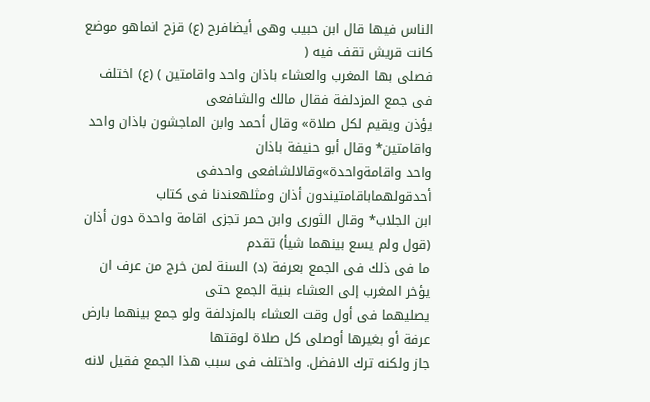الناس فيها قال ابن حبيب وهى أيضافرح (ع) قزح انماهو موضع كانت قريش تقف فيه (
فصلى بها المغرب والعشاء باذان واحد واقامتين ) (ع) اختلف فى جمع المزدلفة فقال مالك والشافعى
يؤذن ويقيم لكل صلاة» وقال أحمد وابن الماجشون باذان واحد واقامتين* وقال أبو حنيفة باذان
واحد واقامةواحدة»وقالالشافعی واحدفى أحدقولهماباقامتیندون أذان ومثلهعندنا فی کتاب
ابن الجلاب* وقال الثورى وابن حمر تجزى اقامة واحدة دون أذان (قول ولم يسع بينهما شيأ) تقدم
ما فى ذلك فى الجمع بعرفة (د) السنة لمن خرج من عرف ان يؤخر المغرب إلى العشاء بنية الجمع حتى
يصليهما فى أول وقت العشاء بالمزدلفة ولو جمع بينهما بارض عرفة أو بغيرها أوصلى كل صلاة لوقتها
جاز ولكنه ترك الافضل. واختلف فى سبب هذا الجمع فقيل لانه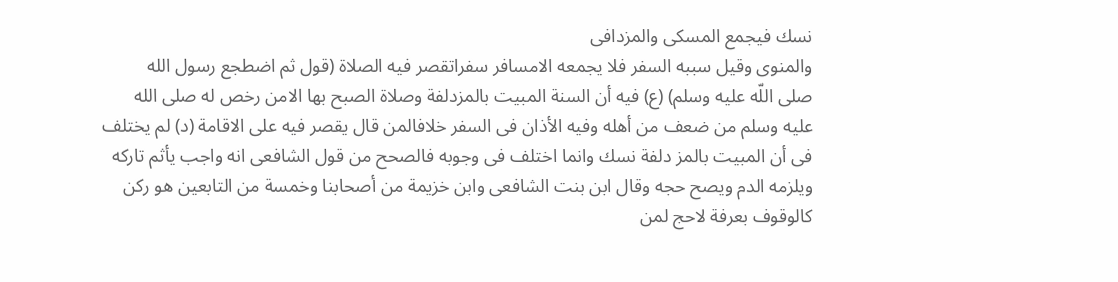نسك فيجمع المسكى والمزدافى
والمنوى وقيل سببه السفر فلا يجمعه الامسافر سفراتقصر فيه الصلاة (قول ثم اضطجع رسول الله
صلى اللّه عليه وسلم) (ع) فيه أن السنة المبيت بالمزدلفة وصلاة الصبح بها الامن رخص له صلى الله
عليه وسلم من ضعف من أهله وفيه الأذان فى السفر خلافالمن قال يقصر فيه على الاقامة (د) لم يختلف
فى أن المبيت بالمز دلفة نسك وانما اختلف فى وجوبه فالصحح من قول الشافعى انه واجب يأثم تاركه
ويلزمه الدم ويصح حجه وقال ابن بنت الشافعى وابن خزيمة من أصحابنا وخمسة من التابعين هو ركن
كالوقوف بعرفة لاحج لمن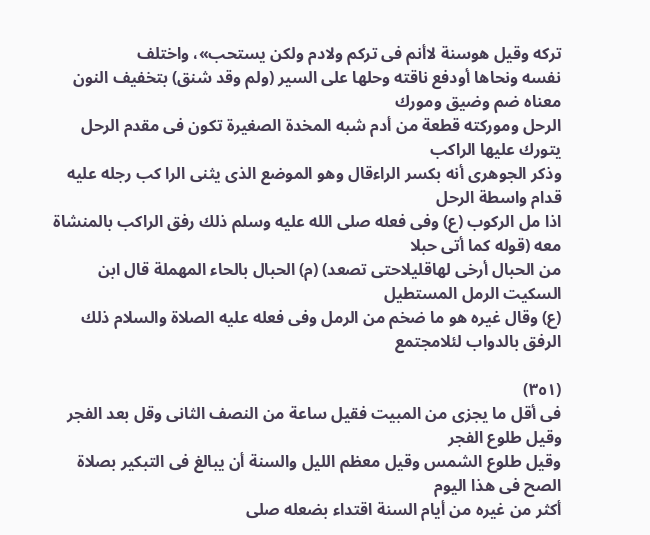تركه وقيل هوسنة لاأنم فى تركم ولادم ولكن يستحب»، واختلف
نفسه ونحاها أودفع ناقته وحلها على السير (ولم وقد شنق) بتخفيف النون معناه ضم وضيق ومورك
الرحل وموركته قطعة من أدم شبه المخدة الصغيرة تكون فى مقدم الرحل يتورك عليها الراكب
وذكر الجوهرى أنه بكسر الراءقال وهو الموضع الذى يثنى الرا كب رجله عليه قدام واسطة الرحل
اذا مل الركوب (ع) وفى فعله صلى الله عليه وسلم ذلك رفق الراكب بالمنشاة معه (قوله كما أتى حبلا
من الحبال أرخى لهاقليلاحتى تصعد) (م) الحبال بالحاء المهملة قال ابن السكيت الرمل المستطيل
(ع) وقال غيره هو ما ضخم من الرمل وفى فعله عليه الصلاة والسلام ذلك الرفق بالدواب لئلامجتمع

(٣٥١)
فى أقل ما يجزى من المبيت فقيل ساعة من النصف الثانى وقل بعد الفجر وقيل طلوع الفجر
وقيل طلوع الشمس وقيل معظم الليل والسنة أن يبالغ فى التبكير بصلاة الصح فى هذا اليوم
أكثر من غيره من أيام السنة اقتداء بضعله صلى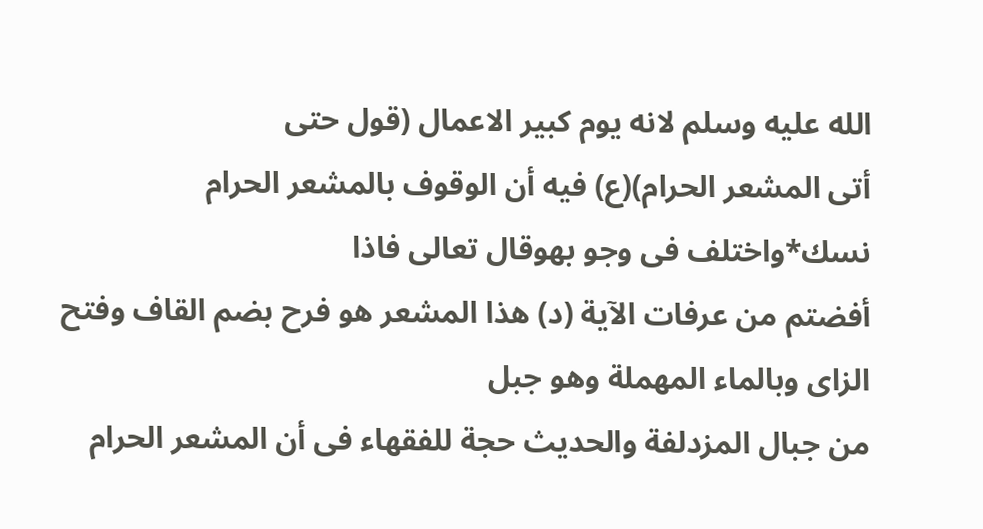الله عليه وسلم لانه يوم كبير الاعمال (قول حتى
أتى المشعر الحرام)(ع) فيه أن الوقوف بالمشعر الحرام نسك*واختلف فى وجو بهوقال تعالى فاذا
أفضتم من عرفات الآية (د) هذا المشعر هو فرح بضم القاف وفتح الزاى وبالماء المهملة وهو جبل
من جبال المزدلفة والحديث حجة للفقهاء فى أن المشعر الحرام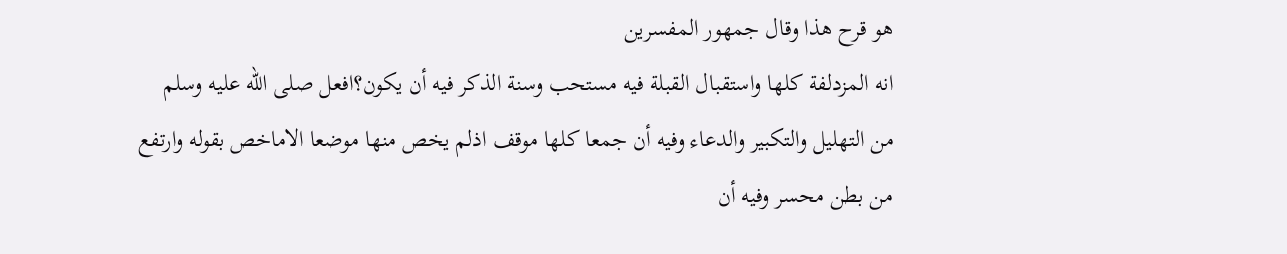هو قرح هذا وقال جمهور المفسرين
انه المزدلفة كلها واستقبال القبلة فيه مستحب وسنة الذكر فيه أن يكون؟افعل صلى الله عليه وسلم
من التهليل والتكبير والدعاء وفيه أن جمعا كلها موقف اذلم يخص منها موضعا الاماخص بقوله وارتفع
من بطن محسر وفيه أن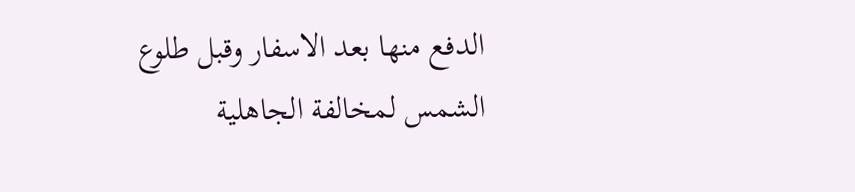الدفع منها بعد الاسفار وقبل طلوع الشمس لمخالفة الجاهلية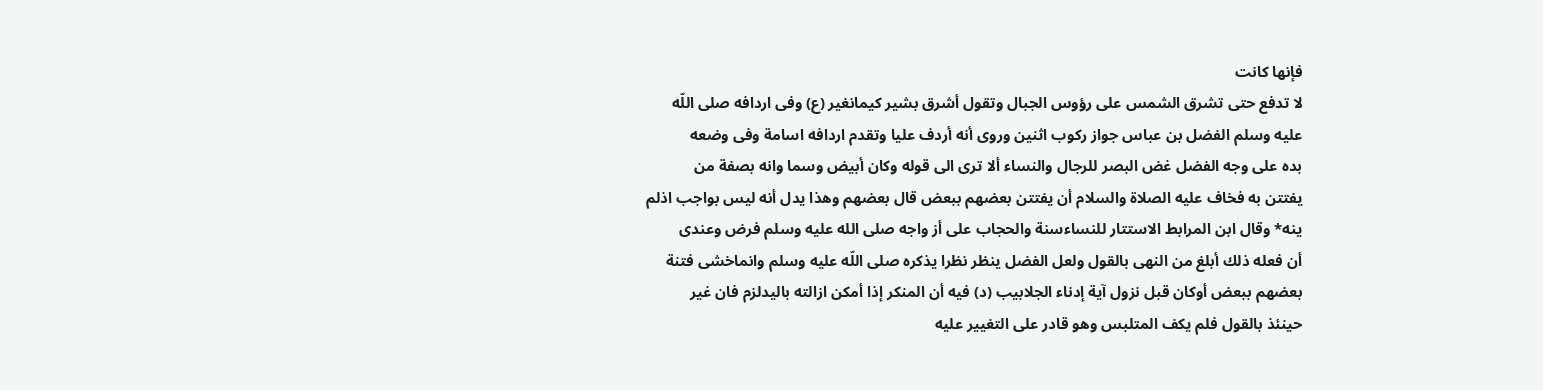فإنها كانت
لا تدفع حتى تشرق الشمس على رؤوس الجبال وتقول أشرق بشير كيمانغير (ع) وفى اردافه صلى اللّه
عليه وسلم الفضل بن عباس جواز ركوب اثنين وروى أنه أردف عليا وتقدم اردافه اسامة وفى وضعه
بده على وجه الفضل غض البصر للرجال والنساء ألا ترى الى قوله وكان أبيض وسما وانه بصفة من
يفتتن به فخاف عليه الصلاة والسلام أن يفتتن بعضهم ببعض قال بعضهم وهذا يدل أنه ليس بواجب اذلم
ينه* وقال ابن المرابط الاستتار للنساءسنة والحجاب على أز واجه صلى الله عليه وسلم فرض وعندى
أن فعله ذلك أبلغ من النهى بالقول ولعل الفضل ينظر نظرا يذكره صلى اللّه عليه وسلم وانماخشى فتنة
بعضهم ببعض أوكان قبل نزول آية إدناء الجلابيب (د) فيه أن المنكر إذا أمكن ازالته باليدلزم فان غير
حينئذ بالقول فلم يكف المتلبس وهو قادر على التغيير عليه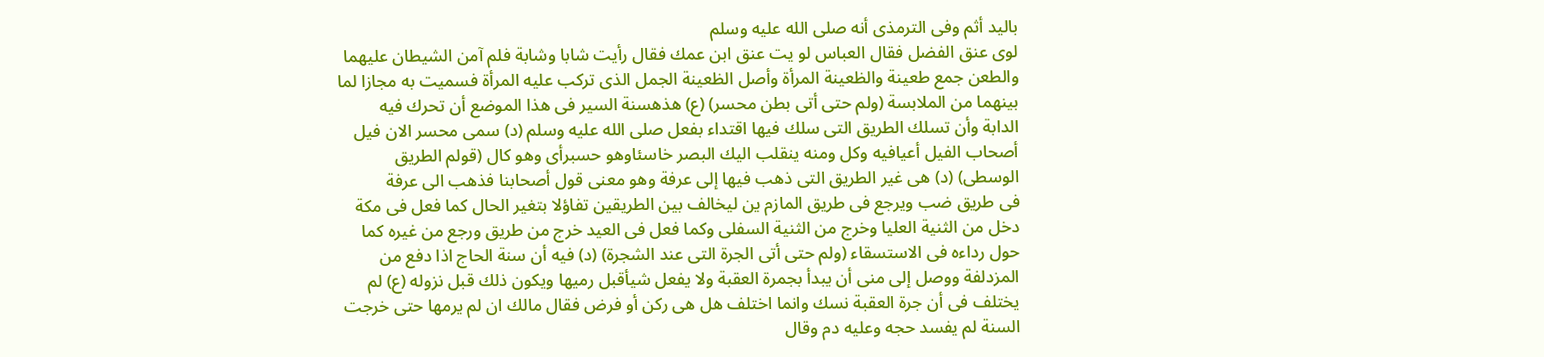باليد أثم وفى الترمذى أنه صلى الله عليه وسلم
لوى عنق الفضل فقال العباس لو يت عنق ابن عمك فقال رأيت شابا وشابة فلم آمن الشيطان عليهما
والطعن جمع طعينة والظعينة المرأة وأصل الظعينة الجمل الذى تركب عليه المرأة فسميت به مجازا لما
بينهما من الملابسة (ولم حتى أتى بطن محسر) (ع) هذهسنة السير فى هذا الموضع أن تحرك فيه
الدابة وأن تسلك الطريق التى سلك فيها اقتداء بفعل صلى الله عليه وسلم (د) سمى محسر الان فيل
أصحاب الفيل أعيافيه وكل ومنه ينقلب اليك البصر خاسئاوهو حسبرأى وهو كال (قولم الطريق
الوسطى) (د) هى غير الطريق التى ذهب فيها إلى عرفة وهو معنى قول أصحابنا فذهب الى عرفة
فى طريق ضب ويرجع فى طريق المازم ين ليخالف بين الطريقين تفاؤلا بتغير الحال كما فعل فى مكة
دخل من الثنية العليا وخرج من الثنية السفلى وكما فعل فى العيد خرج من طريق ورجع من غيره كما
حول رداءه فى الاستسقاء (ولم حتى أتى الجرة التى عند الشجرة) (د) فيه أن سنة الحاج اذا دفع من
المزدلفة ووصل إلى منى أن يبدأ بجمرة العقبة ولا يفعل شيأقبل رميها ويكون ذلك قبل نزوله (ع) لم
يختلف فى أن جرة العقبة نسك وانما اختلف هل هى ركن أو فرض فقال مالك ان لم يرمها حتى خرجت
السنة لم يفسد حجه وعليه دم وقال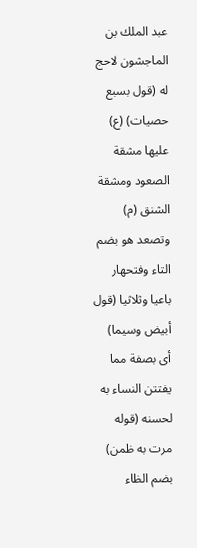عبد الملك بن الماجشون لاحج له (قول بسبع حصيات) (ع)
عليها مشقة الصعود ومشقة الشنق (م) وتصعد هو بضم التاء وفتحهار باعيا وثلاثيا (قول أبيض وسيما)
أى بصفة مما يفتتن النساء به لحسنه (قوله مرت به ظمن) بضم الظاء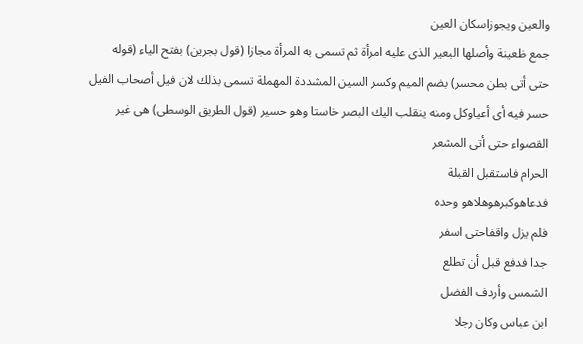والعين ويجوزاسكان العين
جمع ظعينة وأصلها البعير الذى عليه امرأة ثم تسمى به المرأة مجازا (قول بجرين) بفتح الياء (قوله
حتى أتى بطن محسر) بضم الميم وكسر السين المشددة المهملة تسمى بذلك لان فيل أصحاب الفيل
حسر فيه أى أعياوكل ومنه ينقلب اليك البصر خاستا وهو حسير (قول الطريق الوسطى) هى غير
القصواء حتى أتى المشعر
الحرام فاستقبل القبلة
فدعاهوكبرهوهلاهو وحده
فلم يزل واقفاحتى اسفر
جدا فدفع قبل أن تطلع
الشمس وأردف الفضل
ابن عباس وكان رجلا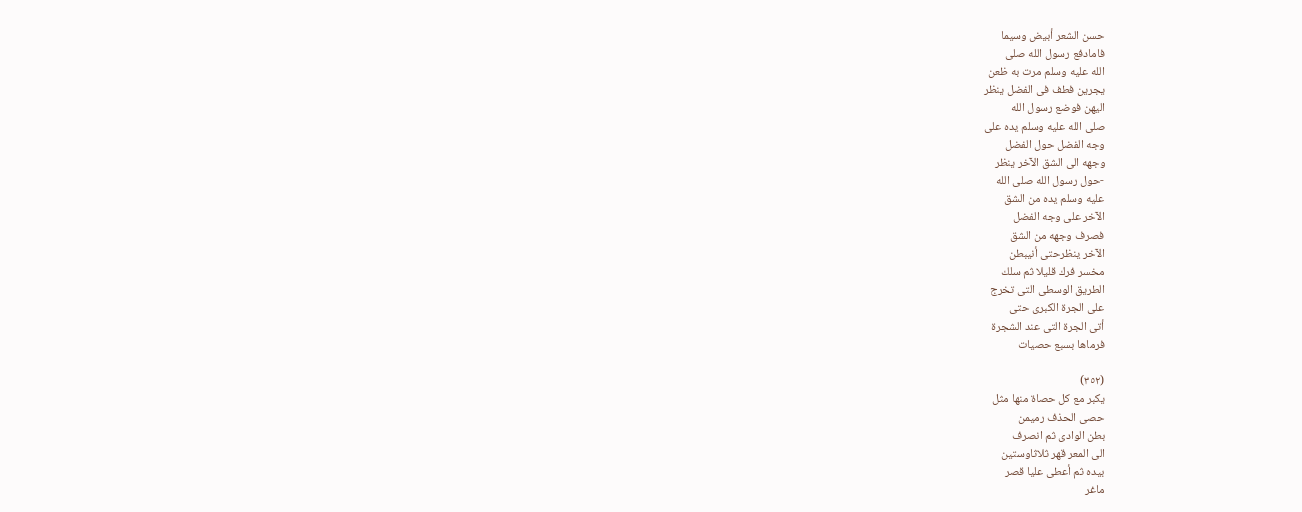حسن الشعر أبيض وسيما
فامادفع رسول الله صلى
الله عليه وسلم مرت به ظعن
يجرين فطف فى الفضل ينظر
اليهن فوضع رسول الله
صلى الله عليه وسلم يده على
وجه الفضل حول الفضل
وجهه الى الشق الآخر ينظر
-حول رسول الله صلى الله
عليه وسلم يده من الشق
الآخر على وجه الفضل
فصرف وجهه من الشق
الآخر ینظرحتی أنیبطن
مخسر فرك قليلا ثم سلك
الطريق الوسطى التى تخرج
على الجرة الكبرى حتى
أتى الجرة التى عند الشجرة
فرماها بسبع حصيات

(٣٥٢)
يكبر مع كل حصاة منها مثل
حصى الحذف رمیمن
بطن الوادى ثم انصرف
الى المعر قهر ثلاثاوستين
بيده ثم أعطى عليا قصر
ماغر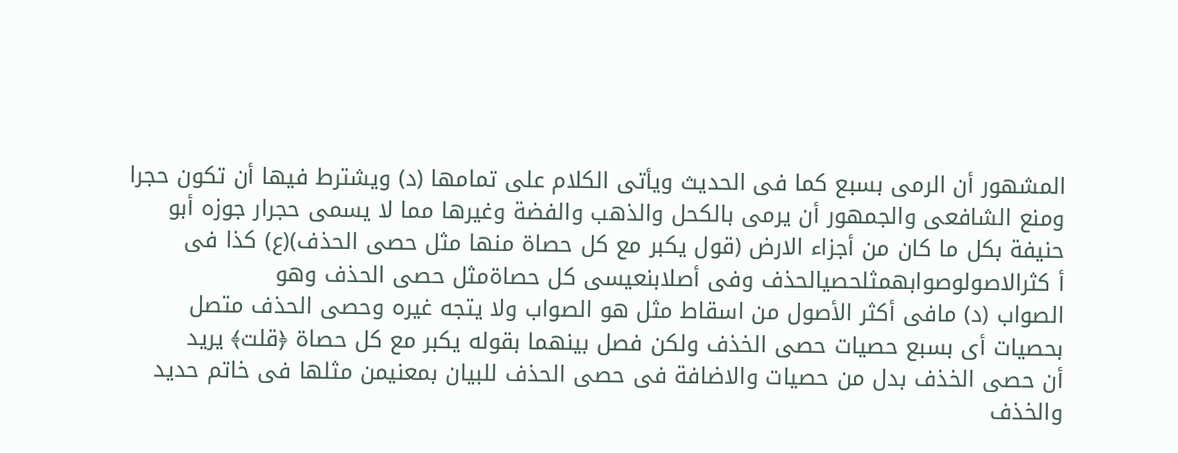المشهور أن الرمى بسبع كما فى الحديث ويأتى الكلام على تمامها (د) ويشترط فيها أن تكون حجرا
ومنع الشافعى والجمهور أن يرمى بالكحل والذهب والفضة وغيرها مما لا يسمى حجرار جوزه أبو
حنيفة بكل ما كان من أجزاء الارض (قول يكبر مع كل حصاة منها مثل حصى الحذف)(ع) كذا فى
أ کثرالاصولوصوابهمثلحصیالحذف وفى أصلابنعيسى كل حصاةمثل حصى الحذف وهو
الصواب (د) مافى أكثر الأصول من اسقاط مثل هو الصواب ولا يتجه غيره وحصى الحذف متصل
بحصيات أى بسبع حصيات حصى الخذف ولكن فصل بينهما بقوله يكبر مع كل حصاة ﴿قلت﴾ يريد
أن حصى الخذف بدل من حصيات والاضافة فى حصى الحذف للبیان بمعنیمن مثلها فى خاتم حديد
والخذف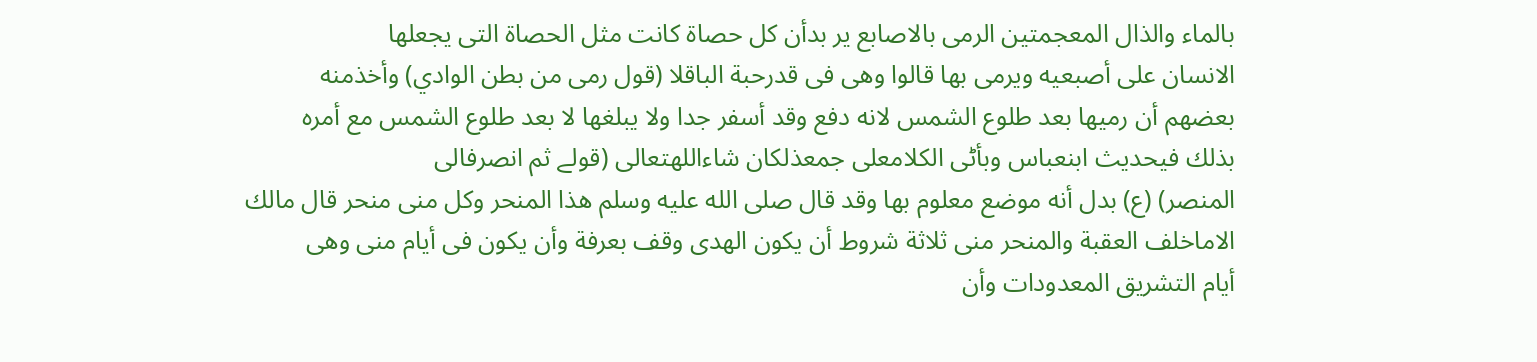بالماء والذال المعجمتين الرمى بالاصابع ير بدأن كل حصاة كانت مثل الحصاة التى يجعلها
الانسان على أصبعيه ويرمى بها قالوا وهى فى قدرحبة الباقلا (قول رمى من بطن الوادي) وأخذمنه
بعضهم أن رميها بعد طلوع الشمس لانه دفع وقد أسفر جدا ولا يبلغها لا بعد طلوع الشمس مع أمره
بذلك فیحدیث ابنعباس وبأٹی الکلامعلى جمعذلكان شاءاللهتعالى (قولے ثم انصرفالى
المنصر) (ع) بدل أنه موضع معلوم بها وقد قال صلى الله عليه وسلم هذا المنحر وكل منى منحر قال مالك
الاماخلف العقبة والمنحر منى ثلاثة شروط أن يكون الهدى وقف بعرفة وأن يكون فى أيام منى وهى
أيام التشريق المعدودات وأن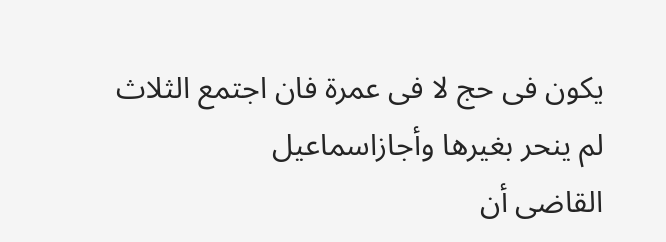يكون فى حج لا فى عمرة فان اجتمع الثلاث لم ينحر بغيرها وأجازاسماعيل
القاضى أن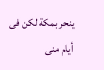ينحر بمكة لكن فى أيام منى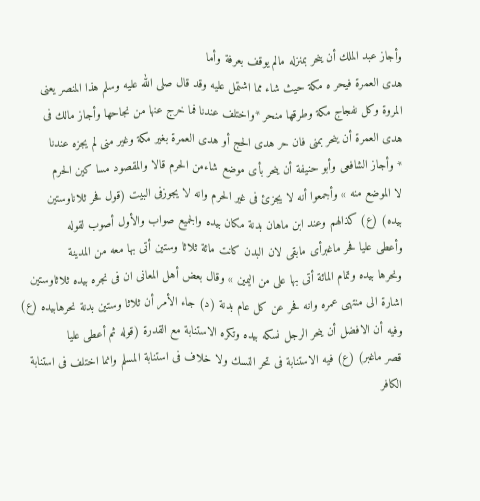وأجاز عبد الملك أن ينحر بمنزله مالم يوقف بعرفة وأما
هدى العمرة فيحر ه مكة حيث شاء مما اشتمل عليه وقد قال صلى الله عليه وسلم هذا المنصر يعنى
المروة وكل نفجاج مكة وطرقها منحر *واختلف عندنا فما خرج عنها من نجاحها وأجاز مالك فى
هدى العمرة أن ينحر بمنى فان حر هدى الحج أو هدى العمرة بغير مكة وغير منى لم يجزه عندنا
* وأجاز الشافعى وأبو حنيفة أن ينحر بأى موضع شاءمن الحرم قالا والمقصود مسا كين الحرم
لا الموضع منه » وأجمعوا أنه لا يجزئ فى غير الحرم وانه لا يجوزفى البيت (قول فحر ثلاناوستين
بيده) (ع) كذالهم وعند ابن ماهان بدنة مكان بيده والجميع صواب والأول أصوب لقوله
وأعطى عليا فحر ماغبرأى مابقى لان البدن كانت مائة ثلاثا وستين أتى بها معه من المدينة
ونحرها بيده وتمام المائة أتى بها على من اليمين » وقال بعض أهل المعانى ان فى نجره بيده ثلاثاوستين
اشارة الى منتهى عمره وانه فحر عن كل عام بدنة (د) جاء الأمر أن ثلاثا وستين بدنة نحرهابيده (ع)
وفيه أن الافضل أن ينحر الرجل نسكه بيده وتكره الاستنابة مع القدرة (قوله ثم أعطى عليا
قصر ماغبر) (ع) فيه الاستنابة فى تحر النسك ولا خلاف فى استنابة المسلم وانما اختلف فى استنابة
الكافر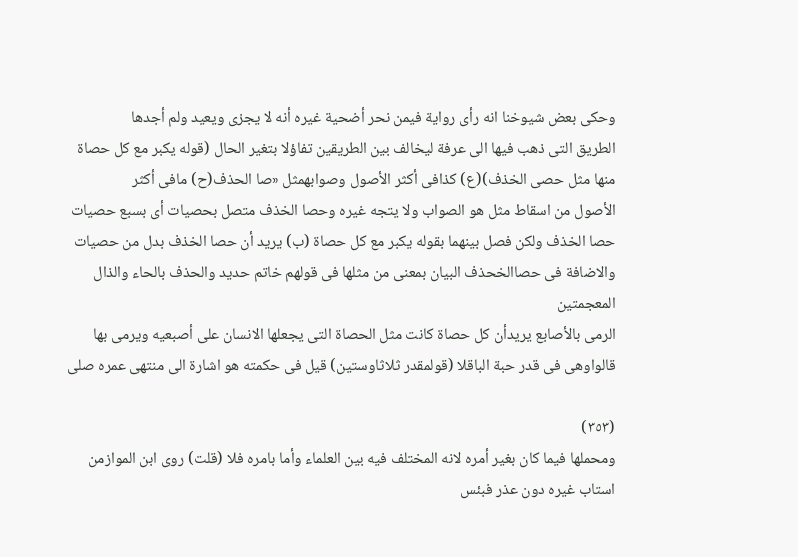وحكى بعض شيوخنا انه رأى رواية فيمن نحر أضحية غيره أنه لا يجزى ويعيد ولم أجدها
الطريق التى ذهب فيها الى عرفة ليخالف بين الطريقين تفاؤلا بتغير الحال (قوله يكبر مع كل حصاة
منها مثل حصى الخذف)(ع) كذافى أكثر الأصول وصوابهمثل «صا الحذف(ح) مافى أكثر
الأصول من اسقاط مثل هو الصواب ولا يتجه غيره وحصا الخذف متصل بحصيات أى بسبع حصيات
حصا الخذف ولكن فصل بينهما بقوله يكبر مع كل حصاة (ب) يريد أن حصا الخذف بدل من حصيات
والاضافة فى حصاالخحذف البيان بمعنى من مثلها فى قولهم خاتم حديد والحذف بالحاء والذال المعجمتين
الرمى بالأصابع يريدأن كل حصاة كانت مثل الحصاة التى يجعلها الانسان على أصبعيه ويرمى بها
قالواوهى فى قدر حبة الباقلا (قولمقدر ثلاثاوستين) قيل فى حكمته هو اشارة الى منتهى عمره صلى

(٣٥٣)
ومحملها فيما كان بغير أمره لانه المختلف فيه بين العلماء وأما بامره فلا (قلت) روى ابن الموازمن
استاب غيره دون عذر فبئس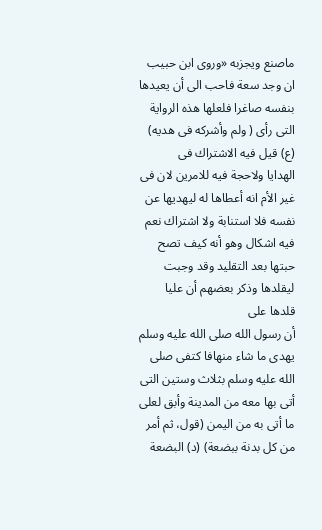ماصنع ويجزبه «وروى ابن حبيب ان وجد سعة فاحب الى أن يعيدها
بنفسه صاغرا فلعلها هذه الرواية التى رأى ( ولم وأشركه فى هديه) (ع) قيل فيه الاشتراك فى
الهدايا ولاحجة فيه للامرين لان فى غير الأم انه أعطاها له ليهديها عن نفسه فلا استنابة ولا اشتراك نعم
فيه اشكال وهو أنه كيف تصح حبتها بعد التقليد وقد وجبت ليقلدها وذكر بعضهم أن عليا قلدها على
أن رسول الله صلى الله عليه وسلم يهدى ما شاء منهافا كتفى صلى الله عليه وسلم بثلاث وستين التى
أتى بها معه من المدينة وأبق لعلى ما أتى به من اليمن (قول، ثم أمر من كل بدنة ببضعة) (د) البضعة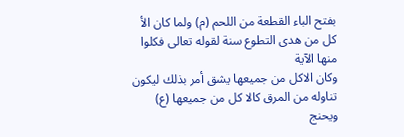بفتح الباء القطعة من اللحم (م) ولما كان الأ كل من هدى التطوع سنة لقوله تعالى فكلوا منها الآية
وكان الاكل من جميعها يشق أمر بذلك ليكون تناوله من المرق كالا كل من جميعها (ع) ويحنج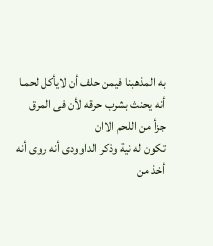به المذهبنا فيمن حلف أن لايأكل لحمـا أنه يحنث بشرب حرقه لأن فى المرق جزأ من اللحم الاان
تكون له نية وذكر الداوودى أنه روى أنه أخذ من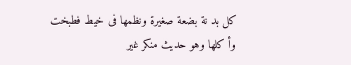كل بد نة بضعة صغيرة ونظمها فى خيط فطبخت
وأ كلها وهو حديث منكر غير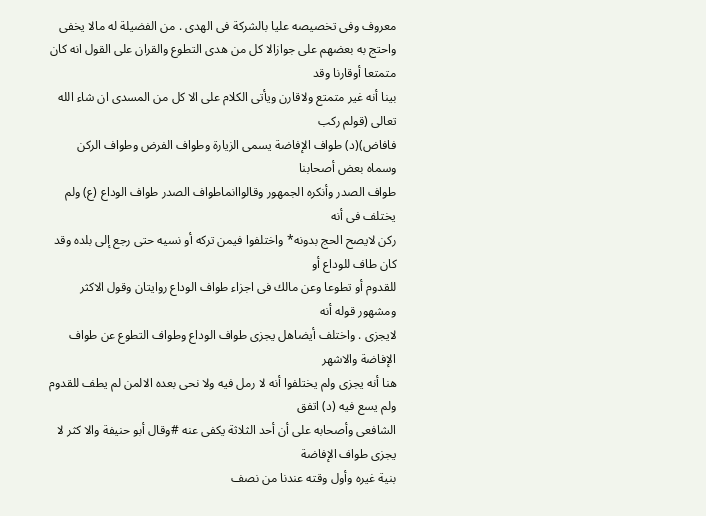معروف وفى تخصيصه عليا بالشركة فى الهدى . من الفضيلة له مالا يخفى
واحتج به بعضهم على جوازالا كل من هدى التطوع والقران على القول انه كان متمتعا أوقارنا وقد
بينا أنه غير متمتع ولاقارن ويأتى الكلام على الا كل من المسدى ان شاء الله تعالى (قولم ركب
فافاض)(د) طواف الإفاضة يسمى الزيارة وطواف الفرض وطواف الركن وسماه بعض أصحابنا
طواف الصدر وأنكره الجمهور وقالواانماطواف الصدر طواف الوداع (ع) ولم يختلف فى أنه
ركن لايصح الحج بدونه* واختلفوا فيمن تركه أو نسيه حتى رجع إلى بلده وقد كان طاف للوداع أو
للقدوم أو تطوعا وعن مالك فى اجزاء طواف الوداع روايتان وقول الاكثر ومشهور قوله أنه
لايجزى . واختلف أيضاهل يجزى طواف الوداع وطواف التطوع عن طواف الإفاضة والاشهر
هنا أنه يجزى ولم يختلفوا أنه لا رمل فيه ولا نحى بعده الالمن لم يطف للقدوم ولم يسع فيه (د) اتفق
الشافعى وأصحابه على أن أحد الثلاثة يكفى عنه #وقال أبو حنيفة والا كثر لا يجزى طواف الإفاضة
بنية غيره وأول وقته عندنا من نصف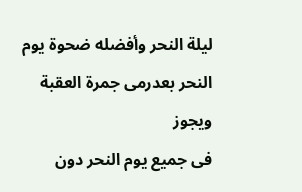ليلة النحر وأفضله ضحوة يوم النحر بعدرمى جمرة العقبة ويجوز
فى جميع يوم النحر دون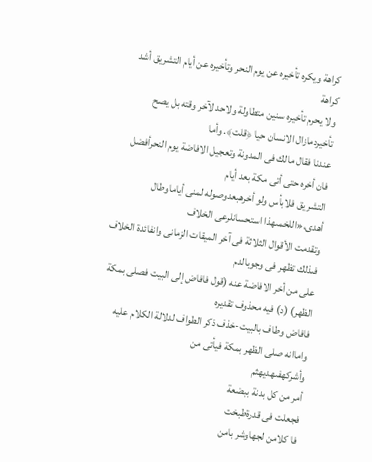كراهة ويكره تأخيره عن يوم النحر وتأخيره عن أيام التشريق أشد كراهة
ولا يحرم تأخيره سنين متطاولة ولاحد لآخر وقته بل يصح تأخيردمازال الانسان حيا ﴿قلت﴾. وأما
عندنا فقال مالك فى المدونة وتعجيل الافاضة يوم النحرأفضل فان أخره حتى أتى مكة بعد أيام
التشر یق فلابأس ولو أخرهبعدوصوله لمنى أياماوطال أهدى،«اللخمىهذا استحسانلرعى الخلاف
وتقدمت الأقوال الثلاثة فى آخر الميقات الزمانی وانفائدة الخلاف فىذلك تظهر فى وجوبالدم
على من أخر الافاضة عنه (قول فافاض إلى البيت فصلى بمكة الظهر) (د) فيه محذوف تقديره
فافاض وطاف بالبيت-خذف ذكر الطواف لدلالة الكلام عليه واماانه صلى الظهر بمكة فيأتى من
وأشركهفىهديهثم
أمر من كل بدنة ببضعة
فجعلت فى قدرةطبخت
فا كلامن لجهاوشر بامن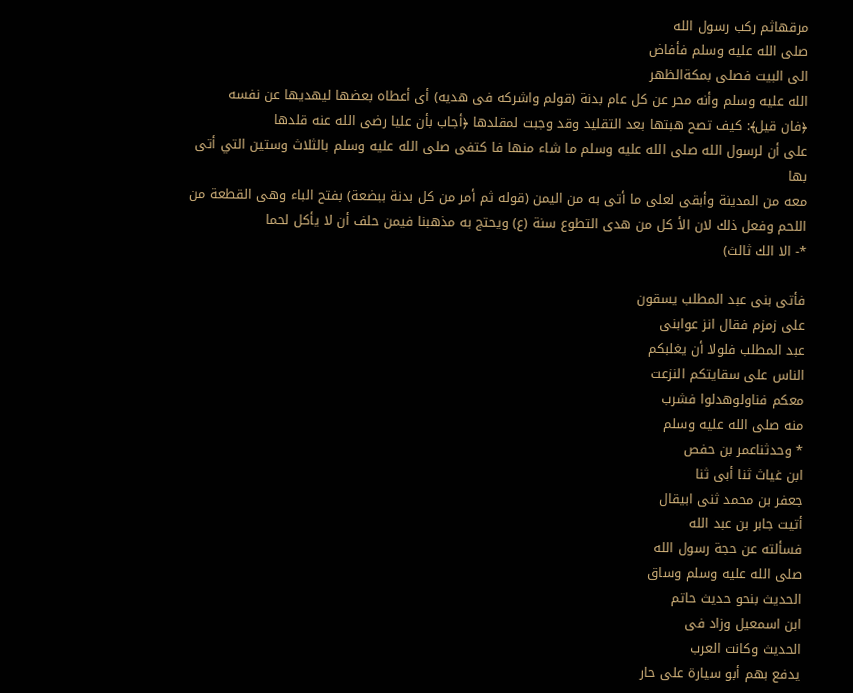مرقهاثم ركب رسول الله
صلى الله عليه وسلم فأفاض
الی البیت فصلى بمكةالظهر
الله عليه وسلم وأنه محر عن كل عام بدنة (قولم واشركه فى هديه) أى أعطاه بعضها ليهديها عن نفسه
﴿فان قيل﴾: كيف تصح هبتها بعد التقليد وقد وجبت لمقلدها ﴿أجاب بأن عليا رضى الله عنه قلدها
على أن لرسول الله صلى الله عليه وسلم ما شاء منها فا كتفى صلى الله عليه وسلم بالثلاث وستين التي أتى بها
معه من المدينة وأبقى لعلى ما أتى به من اليمن (قوله ثم أمر من كل بدنة ببضعة) بفتح الباء وهى القطعة من
اللحم وفعل ذلك لان الأ كل من هدى التطوع سنة (ع) ويحتج به مذهبنا فيمن حلف أن لا يأكل لحما
*- الا الك ثالث)

فأتى بنى عبد المطلب يسقون
على زمزم فقال انز عوابنى
عبد المطلب فلولا أن يغلبكم
الناس على سقايتكم النزعت
معكم فناولوهدلوا فشرب
منه صلى الله عليه وسلم
* وحدثناعمر بن حفص
ابن غياث ثنا أبى ثنا
جعفر بن محمد ثنی ابیقال
أتيت جابر بن عبد الله
فسألته عن حجة رسول الله
صلى الله عليه وسلم وساق
الحديث بنحو حديث حاتم
ابن اسمعیل وزاد فى
الحديث وكانت العرب
يدفع بهم أبو سيارة على حار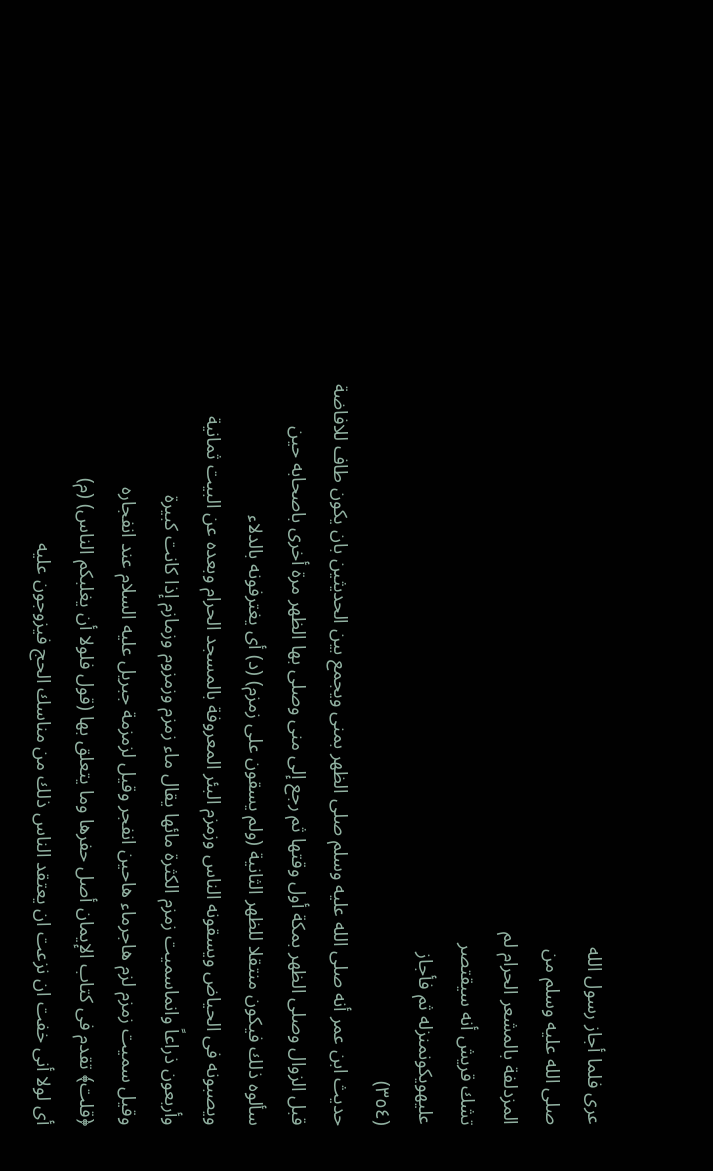عرى فلما أجاز رسول الله
صلى الله عليه وسلم من
المزدلفة بالمشعر الحرام لم
تشك قريش أنه سيقتصر
عليهويكونمنزله ثم فأجاز
(٣٥٤)
حديث ابن عمر أنه صلى الله عليه وسلم صلى الظهر بمنى ويجمع بين الحديثين بان يكون طاف للافاضة
قبل الزوال وصلى الظهر بمكة أول وقتها ثم رجع إلى منى وصلى بها الظهر مرة أخرى باصحابه حين
سألوه ذلك فيكون منتقلا للظهر الثانية (ولم يسقون على زمزم) (د) أى يغترفونه بالدلاء
ويصبونه فى الحياض ويسقونه الناس وزمزم البئر المعروفة بالمسجد الحرام وبعده عن البيت ثمانية
وأربعون ذراعاً وانماسميت زمزم الكثرة مائها يقال ماء زمزم وزمزوم وزمازم إذا كانت كبيرة
وقيل سميت زمزم لزم هاجرماء هاحين انفجر وقيل لزمزمة جبريل عليه السلام عند انفجاره
﴿قلت﴾ تقدم فى كتاب الإيمان أصل حفرها وما يتعلق بها (قول فلولا أن يغلبكم الناس) (م)
أى لولا أنى خفت ان نزعت ان يعتقد الناس ذلك من مناسك الحج فيزوجون عليه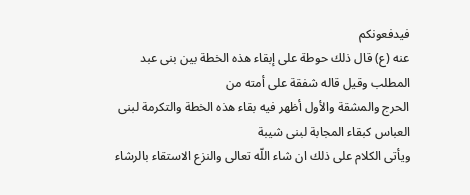فيدفعونكم
عنه (ع) قال ذلك حوطة على إبقاء هذه الخطة بين بنى عبد المطلب وقيل قاله شفقة على أمته من
الحرج والمشقة والأول أظهر فيه بقاء هذه الخطة والتكرمة لبنى العباس كبقاء المجابة لبنى شيبة
ويأتى الكلام على ذلك ان شاء اللّه تعالى والنزع الاستقاء بالرشاء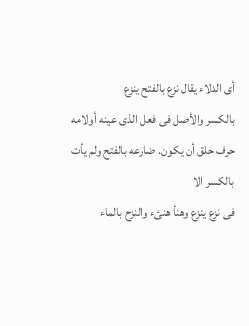أى الدلاء يقال نزع بالفتح ينزع
بالكسر والأصل فى فعل الذى عينه أولامه حرف حلق أن يكون. ضارعه بالفتح ولم يأت بالكسر الا
فى نزع ينزع وهنأ هنئء والنزح بالماء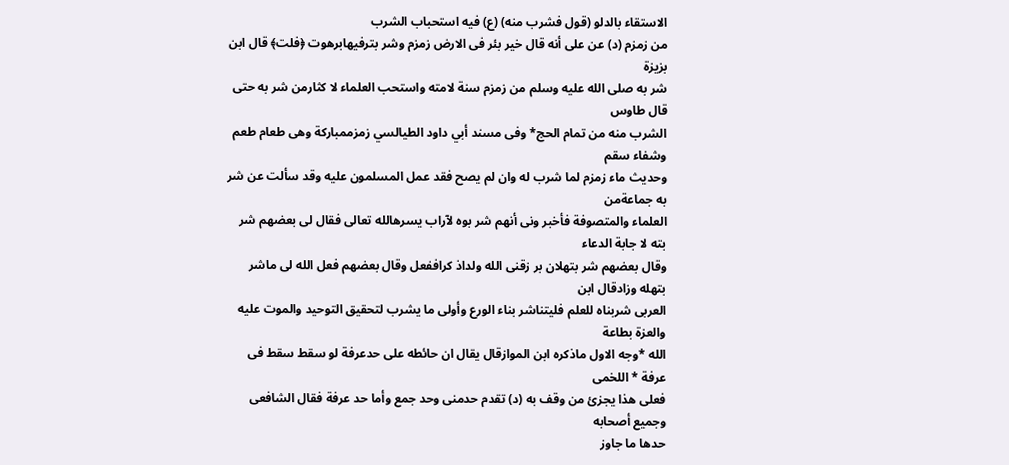الاستقاء بالدلو (قول فشرب منه) (ع) فيه استحباب الشرب
من زمزم (د) عن على أنه قال خير بئر فى الارض زمزم وشر بترفيهابرهوت ﴿فلت﴾ قال ابن بزيزة
شر به صلى الله عليه وسلم من زمزم سنة لامته واستحب العلماء لا كثارمن شر به حتى قال طاوس
الشرب منه من تمام الحج* وفى مسند أبي داود الطيالسي زمزممباركة وهى طعام طعم وشفاء سقم
وحديث ماء زمزم لما شرب له وان لم يصح فقد عمل المسلمون عليه وقد سألت عن شر به جماعةمن
العلماء والمتصوفة فأخبر ونى أنهم شر بوه لآراب يسرهالله تعالى فقال لى بعضهم شر بته لا جابة الدعاء
وقال بعضهم شر بتهلان بر زقنى الله ولداذ كراففعل وقال بعضهم فعل الله لى ماشر بتهله وزادقال ابن
العربى شربناه للعلم فليتناشر بناء الورع وأولى ما يشرب لتحقيق التوحيد والموت عليه والعزة بطاعة
الله *وجه الاول ماذكره ابن الموازقال يقال ان حائطه على حدعرفة لو سقط سقط فى عرفة * اللخمى
فعلى هذا يجزئ من وقف به (د) تقدم حدمنى وحد جمع وأما حد عرفة فقال الشافعى وجميع أصحابه
حدها ما جاوز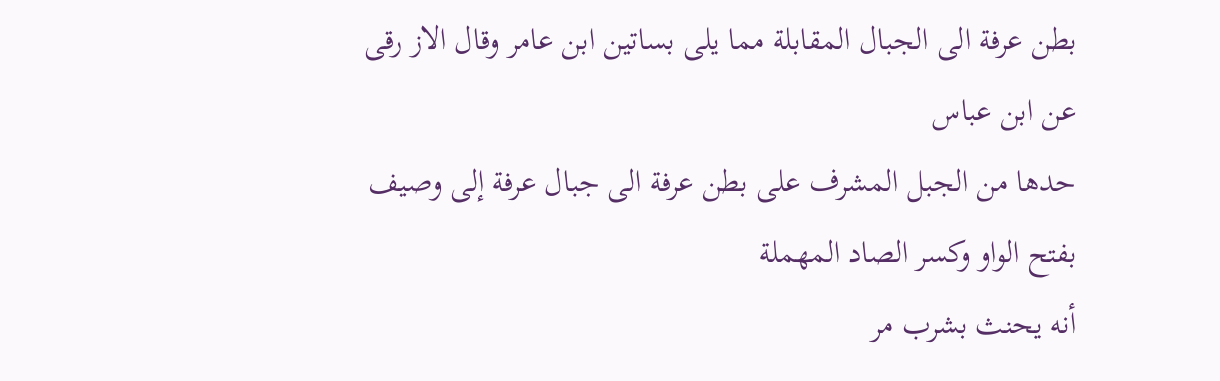بطن عرفة الى الجبال المقابلة مما يلى بساتين ابن عامر وقال الاز رقى عن ابن عباس
حدها من الجبل المشرف على بطن عرفة الى جبال عرفة إلى وصيف بفتح الواو وكسر الصاد المهملة
أنه يحنث بشرب مر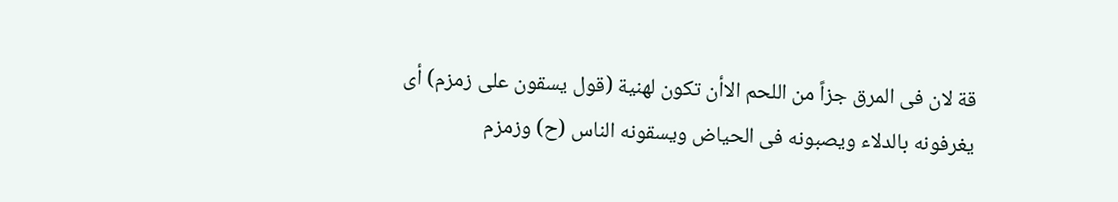قة لان فى المرق جزاً من اللحم الاأن تكون لهنية (قول يسقون على زمزم) أى
يغرفونه بالدلاء ويصبونه فى الحياض ويسقونه الناس (ح) وزمزم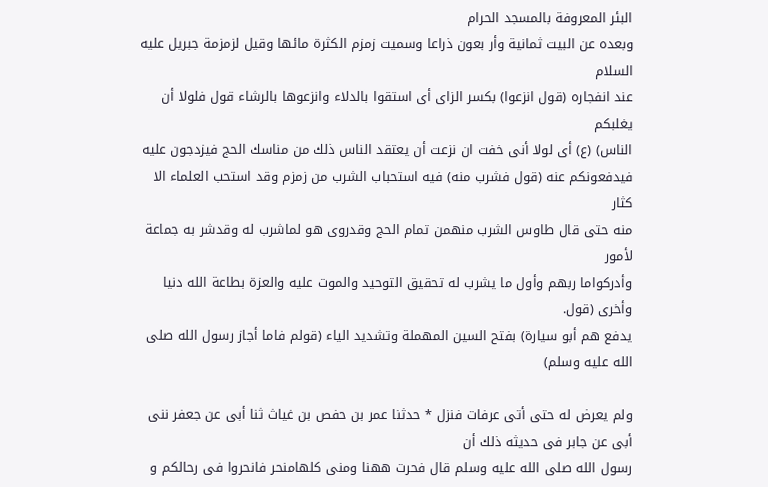البئر المعروفة بالمسجد الحرام
وبعده عن البيت ثمانية وأر بعون ذراعا وسميت زمزم الكثرة مائها وقيل لزمزمة جبريل عليه السلام
عند انفجاره (قول انزعوا) بكسر الزاى أى استقوا بالدلاء وانزعوها بالرشاء قول فلولا أن يغلبكم
الناس) (ع) أى لولا أنى خفت ان نزعت أن يعتقد الناس ذلك من مناسك الحج فيزدجون عليه
فيدفعونكم عنه (قول فشرب منه) فيه استحباب الشرب من زمزم وقد استحب العلماء الا كثار
منه حتى قال طاوس الشرب منهمن تمام الحج وقدروى هو لماشرب له وقدشر به جماعة لأمور
وأدركواما ربهم وأول ما يشرب له تحقيق التوحيد والموت عليه والعزة بطاعة الله دنيا وأخرى (قول.
يدفع هم أبو سيارة) بفتح السين المهملة وتشديد الياء (قولم فاما أجاز رسول الله صلى الله عليه وسلم)

ولم يعرض له حتى أتى عرفات فنزل * حدثنا عمر بن حفص بن غياث ثنا أبى عن جعفر ننى أبى عن جابر فى حديثه ذلك أن
رسول الله صلى الله عليه وسلم قال فحرت ههنا ومنى كلهامنحر فانحروا فى رحالكم و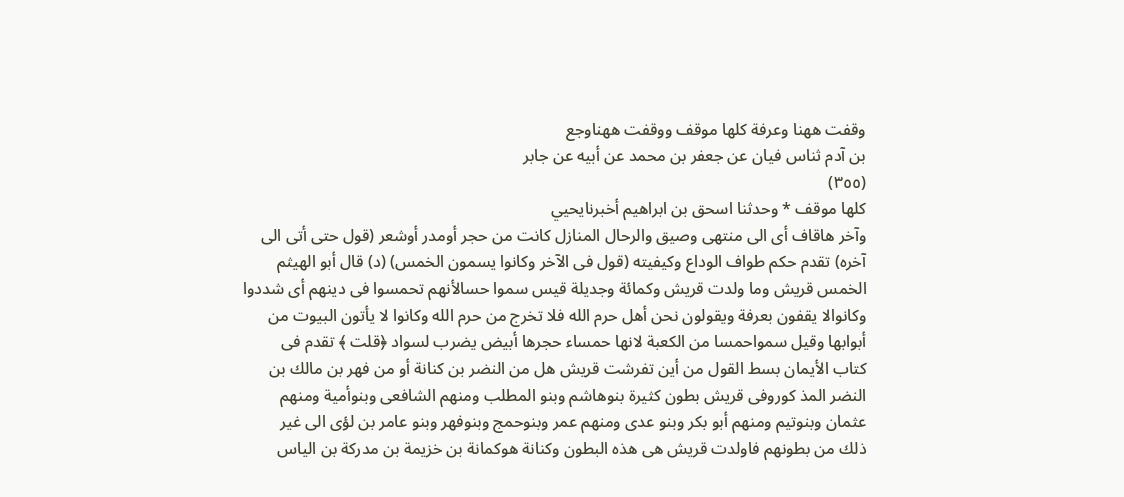وقفت ههنا وعرفة كلها موقف ووقفت ههناوجع
بن آدم ثناس فيان عن جعفر بن محمد عن أبيه عن جابر
(٣٥٥)
كلها موقف * وحدثنا اسحق بن ابراهيم أخبرنايحيي
وآخر هاقاف أى الى منتهى وصيق والرحال المنازل كانت من حجر أومدر أوشعر (قول حتى أتى الى
آخره) تقدم حكم طواف الوداع وكيفيته (قول فى الآخر وكانوا يسمون الخمس) (د) قال أبو الهيثم
الخمس قريش وما ولدت قريش وكمائة وجديلة قيس سموا حسالأنهم تحمسوا فى دينهم أى شددوا
وكانوالا يقفون بعرفة ويقولون نحن أهل حرم الله فلا تخرج من حرم الله وكانوا لا يأتون البيوت من
أبوابها وقيل سمواحمسا من الكعبة لانها حمساء حجرها أبيض يضرب لسواد ﴿قلت ﴾ تقدم فى
كتاب الأيمان بسط القول من أين تفرشت قريش هل من النضر بن كنانة أو من فهر بن مالك بن
النضر المذ كوروفى قريش بطون كثيرة بنوهاشم وبنو المطلب ومنهم الشافعى وبنوأمية ومنهم
عثمان وبنوتيم ومنهم أبو بكر وبنو عدى ومنهم عمر وبنوحمج وبنوفهر وبنو عامر بن لؤى الى غير
ذلك من بطونهم فاولدت قريش هى هذه البطون وكنانة هوكمانة بن خزيمة بن مدركة بن الياس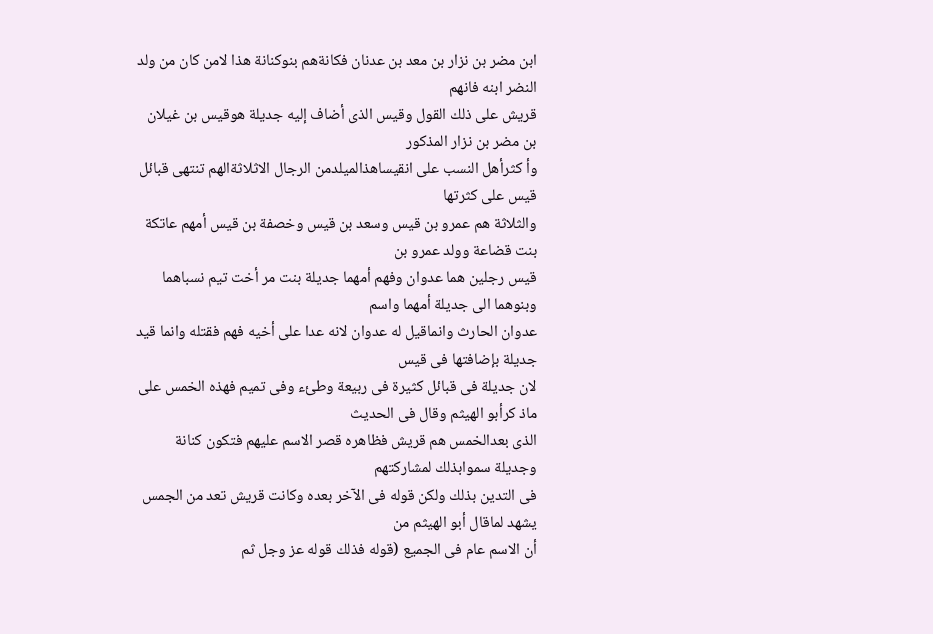ابن مضر بن نزار بن معد بن عدنان فكانةهم بنوكنانة هذا لامن كان من ولد النضر ابنه فانهم
قريش على ذلك القول وقيس الذى أضاف إليه جديلة هوقيس بن غيلان بن مضر بن نزار المذكور
وأ کثرأهل النسب على انقیساهذالميلدمن الرجال الاثلاثةالهم تنتهى قبائل قيس على كثرتها
والثلاثة هم عمرو بن قيس وسعد بن قيس وخصفة بن قيس أمهم عاتكة بنت قضاعة وولد عمرو بن
قيس رجلين هما عدوان وفهم أمهما جديلة بنت مر أخت تيم نسباهما وبنوهما الى جديلة أمهما واسم
عدوان الحارث وانماقيل له عدوان لانه عدا على أخيه فهم فقتله وانما قيد جديلة بإضافتها فى قيس
لان جديلة فى قبائل كثيرة فى ربيعة وطئء وفى تميم فهذه الخمس على ماذ كرأبو الهيثم وقال فى الحديث
الذى بعدالخمس هم قريش فظاهره قصر الاسم عليهم فتكون كنانة وجديلة سموابذلك لمشاركتهم
فى التدين بذلك ولكن قوله فى الآخر بعده وكانت قريش تعد من الجمس يشهد لماقال أبو الهيثم من
أن الاسم عام فى الجميع (قوله فذلك قوله عز وجل ثم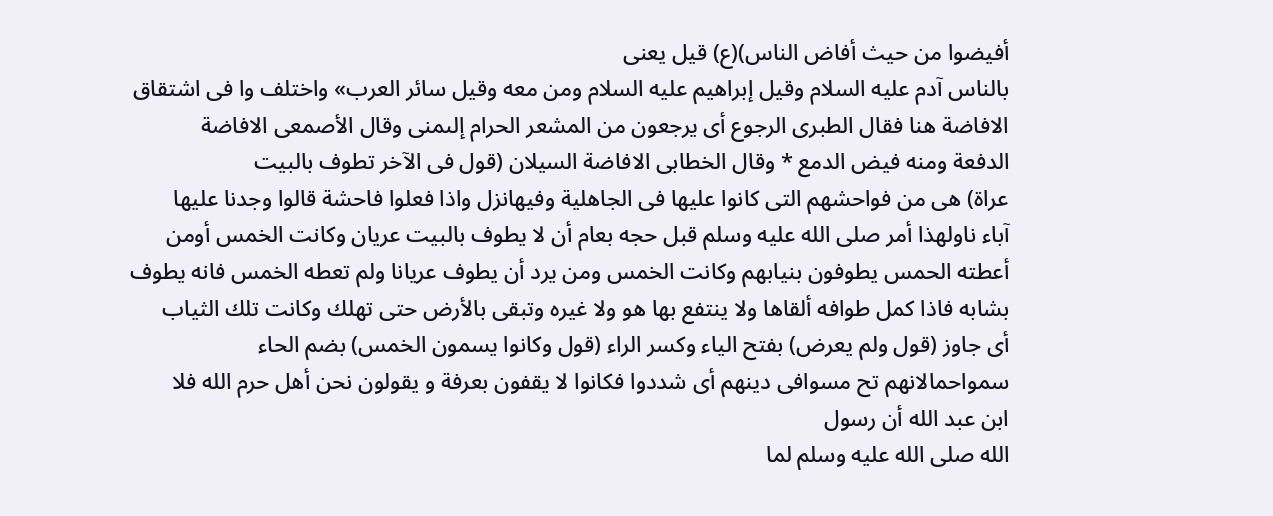أفيضوا من حيث أفاض الناس)(ع) قيل يعنى
بالناس آدم عليه السلام وقيل إبراهيم عليه السلام ومن معه وقيل سائر العرب» واختلف وا فى اشتقاق
الافاضة هنا فقال الطبرى الرجوع أى يرجعون من المشعر الحرام إلىمنى وقال الأصمعى الافاضة
الدفعة ومنه فيض الدمع * وقال الخطابى الافاضة السيلان (قول فى الآخر تطوف بالبيت
عراة) هى من فواحشهم التى كانوا عليها فى الجاهلية وفيهانزل واذا فعلوا فاحشة قالوا وجدنا عليها
آباء ناولهذا أمر صلى الله عليه وسلم قبل حجه بعام أن لا يطوف بالبيت عريان وكانت الخمس أومن
أعطته الحمس يطوفون بنيابهم وكانت الخمس ومن يرد أن يطوف عريانا ولم تعطه الخمس فانه يطوف
بشابه فاذا كمل طوافه ألقاها ولا ينتفع بها هو ولا غيره وتبقى بالأرض حتى تهلك وكانت تلك الثياب
أى جاوز (قول ولم يعرض) بفتح الياء وكسر الراء (قول وكانوا يسمون الخمس) بضم الحاء
سمواحمالانهم تح مسوافى دينهم أى شددوا فكانوا لا يقفون بعرفة و يقولون نحن أهل حرم الله فلا
ابن عبد الله أن رسول
الله صلى الله عليه وسلم لما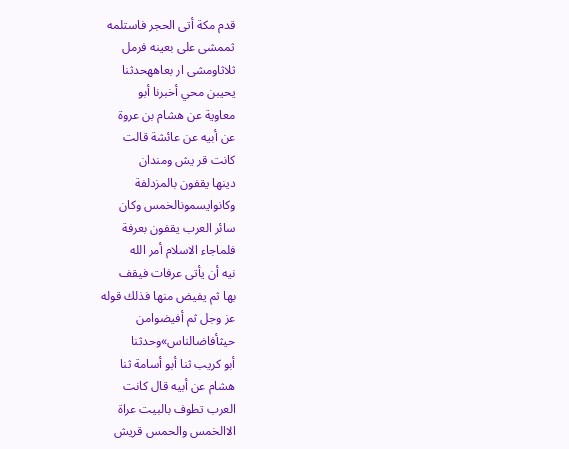قدم مكة أتى الحجر فاستلمه
ثممشى على بعينه فرمل
ثلاثاومشی ار بعاههحدثنا
يحيبن محي أخبرنا أبو
معاوية عن هشام بن عروة
عن أبيه عن عائشة قالت
کانت قر یش ومندان
دينها يقفون بالمزدلفة
وكانوايسمونالخمس وكان
سائر العرب يقفون بعرفة
فلماجاء الاسلام أمر الله
نيه أن يأتى عرفات فيقف
بها ثم يفيض منها فذلك قوله
عز وجل ثم أفيضوامن
حیثأفاضالناس»وحدثنا
أبو كريب ثنا أبو أسامة ثنا
هشام عن أبيه قال كانت
العرب تطوف بالبيت عراة
الاالخمس والحمس قريش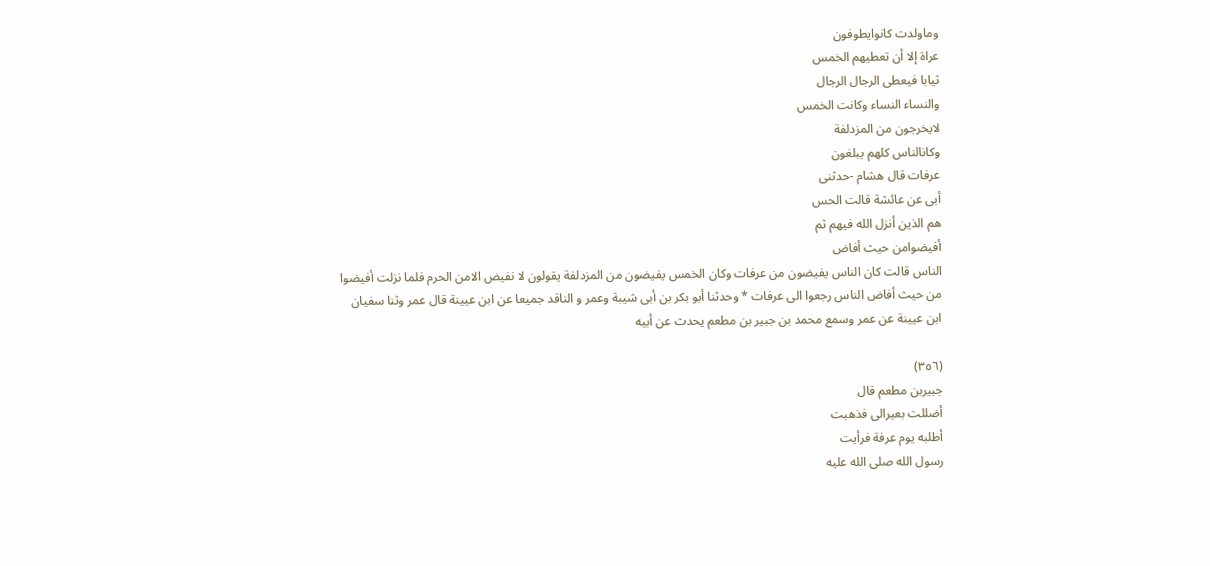وماولدت كانوايطوفون
عراة إلا أن تعطيهم الخمس
ثيابا فيعطى الرجال الرجال
والنساء النساء وكانت الخمس
لايخرجون من المزدلفة
وکانالناس كلهم يبلغون
عرفات قال هشام -حدثنى
أبى عن عائشة قالت الحس
هم الذين أنزل الله فيهم ثم
أفيضوامن حيث أفاض
الناس قالت كان الناس يفيضون من عرفات وكان الخمس يفيضون من المزدلفة يقولون لا نفيض الامن الحرم فلما نزلت أفيضوا
من حيث أفاض الناس رجعوا الى عرفات * وحدثنا أبو بكر بن أبى شيبة وعمر و الناقد جميعا عن ابن عيينة قال عمر وثنا سفيان
ابن عيينة عن عمر وسمع محمد بن جبير بن مطعم يحدث عن أبيه

(٣٥٦)
جبيربن مطعم قال
أضللت بعيرالى فذهبت
أطلبه يوم عرفة فرأيت
رسول الله صلى الله عليه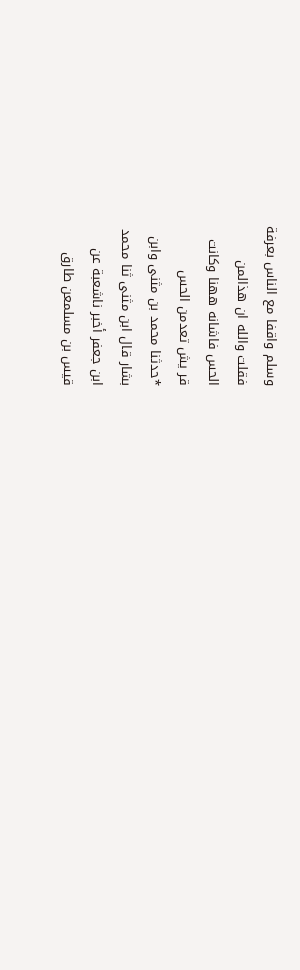وسلم واقفا مع الناس بعرفة
فقلت والله ان هذالمن
الحس فاشانه ههنا وكانت
قر یش تعدمن الحس
*حدثنا محمد بن مثنى وابن
بشار قال ابن مثنى ثنا محمد
ابن جعفر أخبر ناشعبة عن
قيس بن مسلمعن طارق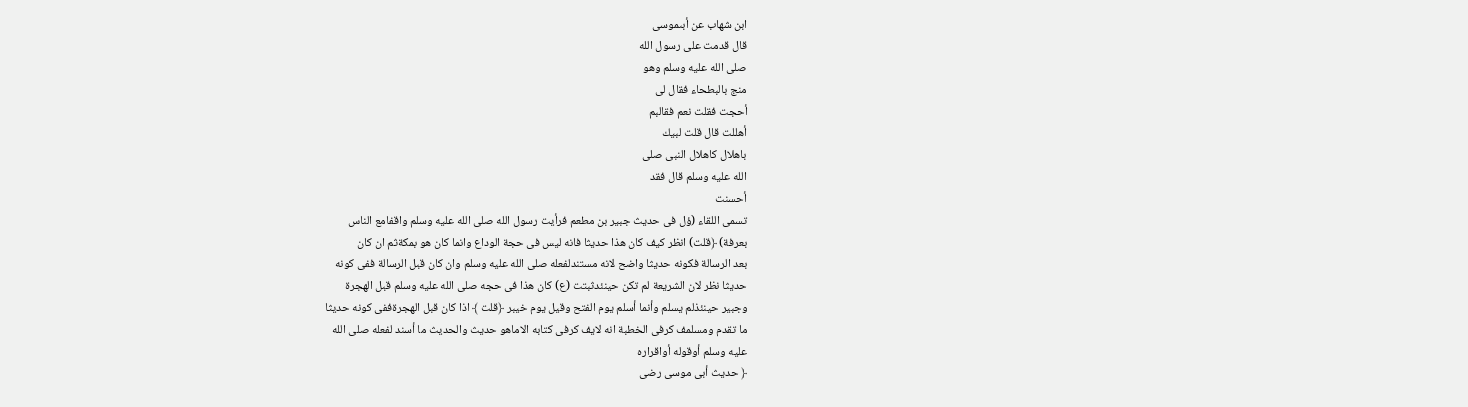ابن شهاب عن أبىموسى
قال قدمت على رسول الله
صلى الله عليه وسلم وهو
منج بالبطحاء فقال لى
أحجت فقلت نعم فقالبم
أهللت قال قلت لبيك
باهلال کاهلال النبى صلى
الله عليه وسلم قال فقد
أحسنت
تسمى اللقاء (ؤل فى حديث جبير بن مطعم فرأيت رسول الله صلى الله عليه وسلم واقفامع الناس
بعرفة) ﴿قلت) انظر كيف كان هذا حديثا فانه ليس فى حجة الوداع وانما كان هو بمكةثم ان كان
بعد الرسالة فكونه حديثا واضح لانه مستندلفعله صلى الله عليه وسلم وان كان قبل الرسالة ففى كونه
حديثا نظر لان الشريعة لم تكن حينئدثبتت (ع) كان هذا فى حجه صلى الله عليه وسلم قبل الهجرة
وجبير حينئذلم يسلم وأنما أسلم يوم الفتح وقيل يوم خيبر ﴿قلت ﴾ اذا كان قبل الهجرةففى كونه حديثا
ما تقدم ومسلمف كرفى الخطبة انه لايف كرفى كتابه الاماهو حديث والحديث ما أسند لفعله صلى الله
عليه وسلم أوقوله أواقراره
﴿ حديث أبى موسى رضى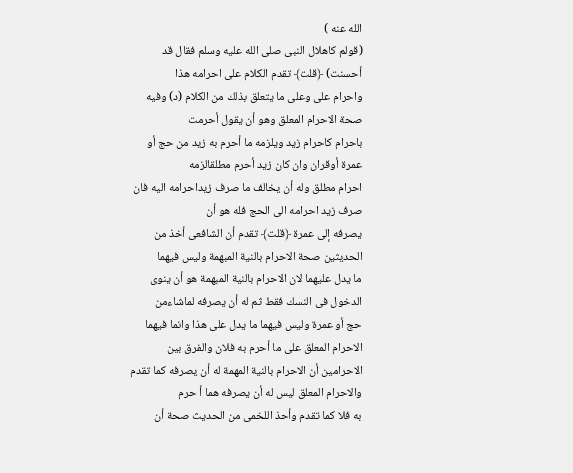الله عنه )
(قولم كاهلال النبى صلى الله عليه وسلم فقال قد أحسنت) ﴿قلت﴾ تقدم الكلام على احرامه هذا
واحرام على وعلى ما يتعلق بذلك من الكلام (د) وفيه صحة الاحرام المعلق وهو أن يقول أحرمت
باحرام كاحرام زيد ويلزمه ما أحرم به زيد من حج أو عمرة أوقران وان كان زيد أحرم مطلقالزمه
احرام مطلق وله أن يخالف ما صرف زيداحرامه اليه فان صرف زيد احرامه الى الحج فله هو أن
يصرفه إلى عمرة ﴿قلت﴾ تقدم أن الشافعى أخذ من الحديثين صحة الاحرام بالنية المبهمة وليس فيهما
ما يدل عليهما لان الاحرام بالنية المبهمة هو أن ينوى الدخول فى النسك فقط ثم له أن يصرفه لماشاءمن
حج أو عمرة وليس فيهما ما يدل على هذا وانما فيهما الاحرام المعلق على ما أحرم به فلان والفرق بين
الاحرامين أن الاحرام بالنية المهمة له أن يصرفه كما تقدم والاحرام المعلق ليس له أن يصرفه هما أ حرم
به فلا كما تقدم وأحذ اللخمى من الحديث صحة أن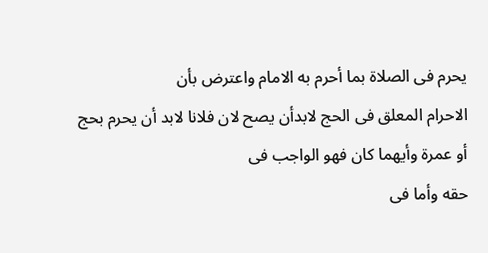يحرم فى الصلاة بما أحرم به الامام واعترض بأن
الاحرام المعلق فى الحج لابدأن يصح لان فلانا لابد أن يحرم بحج أو عمرة وأيهما كان فهو الواجب فى
حقه وأما فى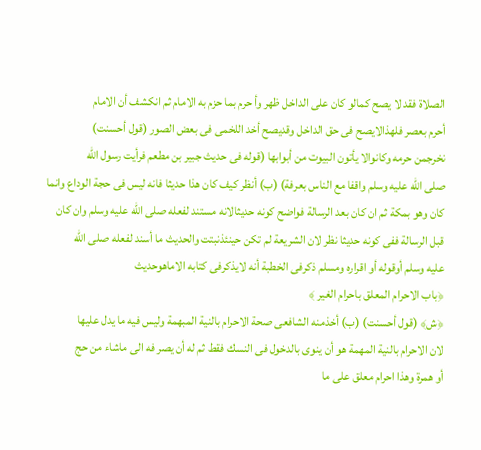الصلاة فقد لا يصح كمالو كان على الداخل ظهر وأ حرم بما حزم به الامام ثم انكشف أن الامام
أحرم بعصر فلهذالايصح فى حق الداخل وقديصح أخد اللخمى فى بعض الصور (قول أحسنت)
نخرجمن حرمه وكانوالا يأتون البيوت من أبوابها (قوله فى حديث جبير بن مطعم فرأيت رسول الله
صلى الله عليه وسلم واقفا مع الناس بعرفة) (ب) أنظر كيف كان هذا حديثا فانه ليس فى حجة الوداع وانما
كان وهو بمكة ثم ان كان بعد الرسالة فواضح كونه حديثالانه مستند لفعله صلى الله عليه وسلم وان كان
قبل الرسالة ففى كونه حديثا نظر لان الشريعة لم تكن حينئذنبتت والحديث ما أسند لفعله صلى اللّه
عليه وسلم أوقوله أو اقراره ومسلم ذكرفى الخطبة أنه لايذكرفى كتابه الاماهوحديث
﴿باب الاحرام المعلق باحرام الغير ﴾
﴿ش﴾ (قول أحسنت) (ب) أخذمنه الشافعى صحة الاحرام بالنية المبهمة وليس فيه ما يدل عليها
لان الاحرام بالنية المهمة هو أن ينوى بالدخول فى النسك فقط ثم له أن يصر فه الى ماشاء من حج
أو همرة وهذا احرام معلق على ما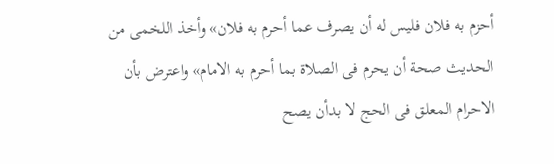أحزم به فلان فليس له أن يصرف عما أحرم به فلان» وأخذ اللخمى من
الحديث صحة أن يحرم فى الصلاة بما أحرم به الامام» واعترض بأن الاحرام المعلق فى الحج لا بدأن يصح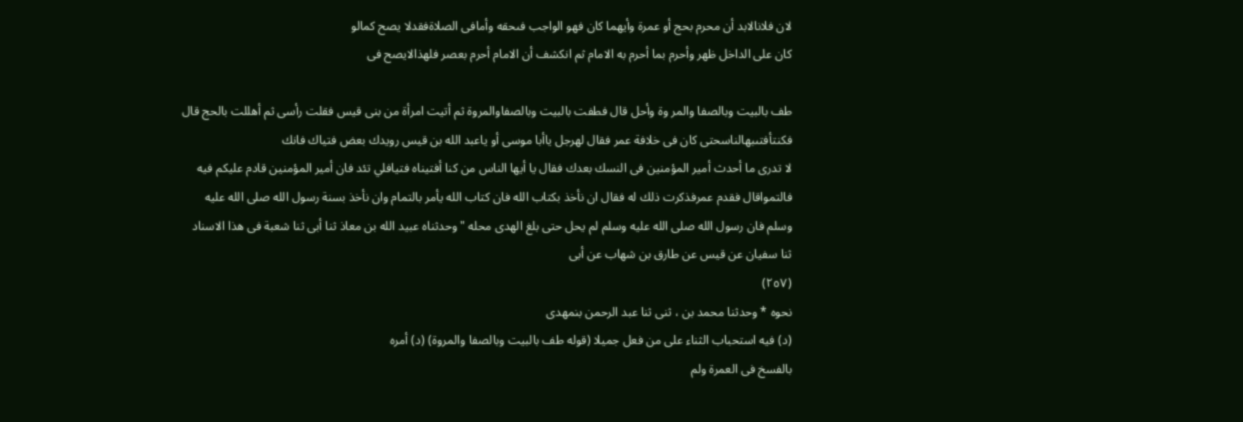لان فلانالابد أن محرم بحج أو عمرة وأيهما كان فهو الواجب فىحقه وأمافى الصلاةفقدلا يصح كمالو
كان على الداخل ظهر وأحرم بما أحرم به الامام ثم انكشف أن الامام أحرم بعصر فلهذالايصح فى

طف بالبيت وبالصفا والمر وة وأحل قال فطفت بالبيت وبالصفاوالمروة ثم أتيت امرأة من بنى قيس فقلت رأسى ثم أهللت بالحج قال
فكنتأفتىبهالناسحتى كان فى خلافة عمر فقال لهرجل ياأبا موسى أو ياعبد الله بن قيس رويدك بعض فتياك فانك
لا تدرى ما أحدث أمير المؤمنين فى النسك بعدك فقال يا أيها الناس من كنا أفتيناه فتيافلي تئد فان أمير المؤمنين قادم عليكم فيه
فالتمواقال فقدم عمرفذكرت ذلك له فقال ان نأخذ بكتاب الله فان كتاب الله يأمر بالتمام وان نأخذ بسنة رسول الله صلى الله عليه
وسلم فان رسول الله صلى الله عليه وسلم لم يحل حتى بلغ الهدى محله " وحدثناه عبيد الله بن معاذ ثنا أبى ثنا شعبة فى هذا الاسناد
ثنا سفيان عن قيس عن طارق بن شهاب عن أبى
(٢٥٧)
نحوه * وحدثنا محمد بن ، ثنى ثنا عبد الرحمن بنمهدى
(د) فيه استحباب الثناء على من فعل جميلا (قوله طف بالبيت وبالصفا والمروة) (د) أمره
بالفسخ فى العمرة ولم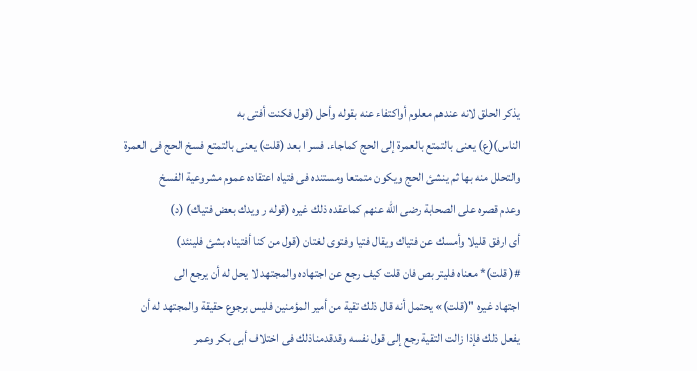يذكر الحلق لانه عندهم معلوم أواكتفاء عنه بقوله وأحل (قول فكنت أفتى به
الناس)(ع) يعنى بالتمتع بالعمرة إلى الحج كماجاء. فسر ا بعد (قلت) يعنى بالتمتع فسخ الحج فى العمرة
والتحلل منه بها ثم ينشئ الحج ويكون متمتعا ومستنده فى فتياه اعتقاده عموم مشروعية الفسخ
وعدم قصره على الصحابة رضى الله عنهم كماعقده ذلك غيره (قوله ر ويدك بعض فتياك) (د)
أى ارفق قليلا وأمسك عن فتياك ويقال فتيا وفتوى لغتان (قول من كنا أفتيناه بشئ فلينئد)
#( قلت)* معناه فليتر بص فان قلت كيف رجع عن اجتهاده والمجتهد لا يحل له أن يرجع الى
اجتهاد غيره "(قلت)» يحتمل أنه قال ذلك تقية من أمير المؤمنين فليس برجوع حقيقة والمجتهد له أن
يفعل ذلك فإذا زالت التقية رجع إلى قول نفسه وقدقدمناذلك فى اختلاف أبى بكر وعمر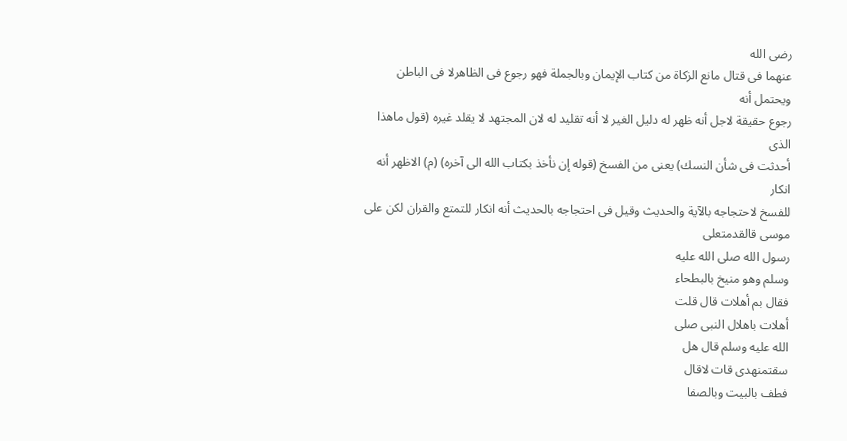رضى الله
عنهما فى قتال مانع الزكاة من كتاب الإيمان وبالجملة فهو رجوع فى الظاهرلا فى الباطن ويحتمل أنه
رجوع حقيقة لاجل أنه ظهر له دليل الغير لا أنه تقليد له لان المجتهد لا يقلد غيره (قول ماهذا الذى
أحدثت فى شأن النسك) يعنى من الفسخ (قوله إن نأخذ بكتاب الله الى آخره) (م) الاظهر أنه انكار
للفسخ لاحتجاجه بالآية والحديث وقيل فى احتجاجه بالحديث أنه انكار للتمتع والقران لكن على
موسی قالقدمتعلى
رسول الله صلى الله عليه
وسلم وهو منيخ بالبطحاء
فقال بم أهلات قال قلت
أهلات باهلال النبى صلى
الله عليه وسلم قال هل
سقتمنهدی قات لاقال
فطف بالبيت وبالصفا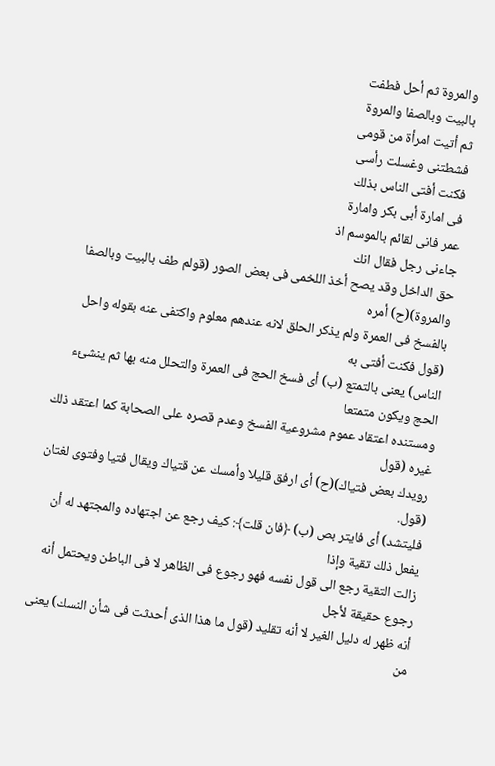والمروة ثم أحل فطفت
بالبيت وبالصفا والمروة
ثم أتيت امرأة من قومى
فشطتنی وغسلت رأسی
فکنت أفتى الناس بذلك
فى امارة أبى بكر وامارة
عمر فانى لقائم بالموسم اذ
جاءنى رجل فقال انك
حق الداخل وقد يصح أخذ اللخمى فى بعض الصور (قولم طف بالبيت وبالصفا والمروة)(ح) أمره
بالفسخ فى العمرة ولم يذكر الحلق لانه عندهم معلوم واكتفى عنه بقوله واحل (قول فكنت أفتى به
الناس) يعنى بالتمتع (ب) أى فسخ الحج فى العمرة والتحلل منه بها ثم ينشئء الحج ويكون متمتعا
ومستنده اعتقاد عموم مشروعية الفسخ وعدم قصره على الصحابة كما اعتقد ذلك غيره (قول
رويدك بعض فتياك)(ح) أى ارفق قليلا وأمسك عن قتياك ويقال فتيا وفتوى لغتان (قول.
فليتشد) أى فايتر بص (ب) ﴿فان قلت﴾: كيف رجع عن اجتهاده والمجتهد له أن يفعل ذلك تقية وإذا
زالت التقية رجع الى قول نفسه فهو رجوع فى الظاهر لا فى الباطن ويحتمل أنه رجوع حقيقة لأجل
أنه ظهر له دليل الغير لا أنه تقليد (قول ما هذا الذى أحدثت فى شأن النسك) يعنى من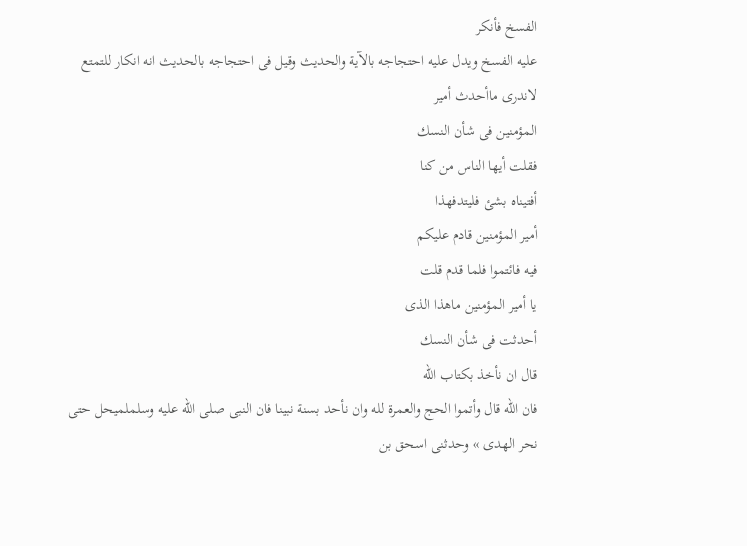الفسخ فأنكر
عليه الفسخ ويدل عليه احتجاجه بالآية والحديث وقيل فى احتجاجه بالحديث انه انكار للتمتع
لاندرى ماأحدث أمير
المؤمنين فى شأن النسك
فقلت أيها الناس من كنا
أفتيناه بشئ فليتدفهذا
أمير المؤمنين قادم عليكم
فيه فائتموا فلما قدم قلت
يا أمير المؤمنين ماهذا الذى
أحدثت فى شأن النسك
قال ان نأخذ بكتاب الله
فان الله قال وأتموا الحج والعمرة لله وان نأحد بسنة نبينا فان النبى صلى الله عليه وسلملميحل حتى نحر الهدى » وحدثنى اسحق بن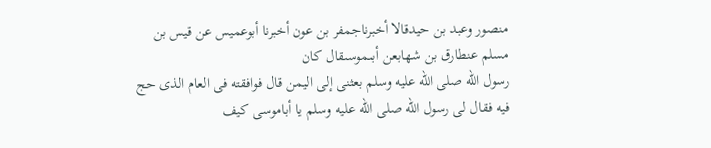منصور وعبد بن حیدقالا أخبرناجمفر بن عون أخبرنا أبوعمیس عن قيس بن مسلم عنطارق بن شهابعن أبىموسىقال كان
رسول الله صلى الله عليه وسلم بعثنى إلى اليمن قال فوافقته فى العام الذى حج فيه فقال لى رسول الله صلى الله عليه وسلم يا أباموسى كيف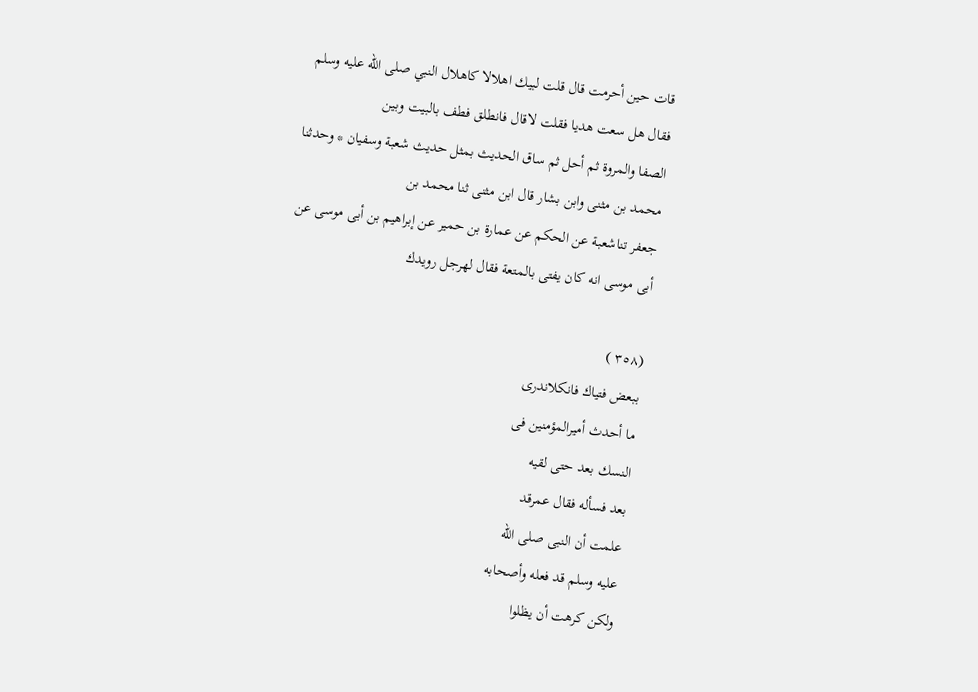قات حين أحرمت قال قلت لبيك اهلالا كاهلال النبي صلى الله عليه وسلم فقال هل سعت هديا فقلت لاقال فانطلق فطف بالبيت وبين
الصفا والمروة ثم أحل ثم ساق الحديث بمثل حديث شعبة وسفيان * وحدثنا محمد بن مثنى وابن بشار قال ابن مثنى ثنا محمد بن
جعفر تناشعبة عن الحكم عن عمارة بن حمير عن إبراهيم بن أبى موسى عن أبى موسى انه كان يفتى بالمتعة فقال لهرجل رويدك

(٣٥٨ )
ببعض فتياك فانكلاندرى
ما أحدث أميرالمؤمنين فى
النسك بعد حتى لقيه
بعد فسأله فقال عمرقد
علمت أن النبى صلى الله
عليه وسلم قد فعله وأصحابه
ولكن كرهت أن يظلوا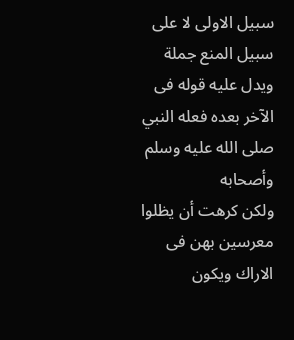سبيل الاولى لا على سبيل المنع جملة ويدل عليه قوله فى الآخر بعده فعله النبي صلى الله عليه وسلم وأصحابه
ولكن كرهت أن يظلوا معرسين بهن فى الاراك ويكون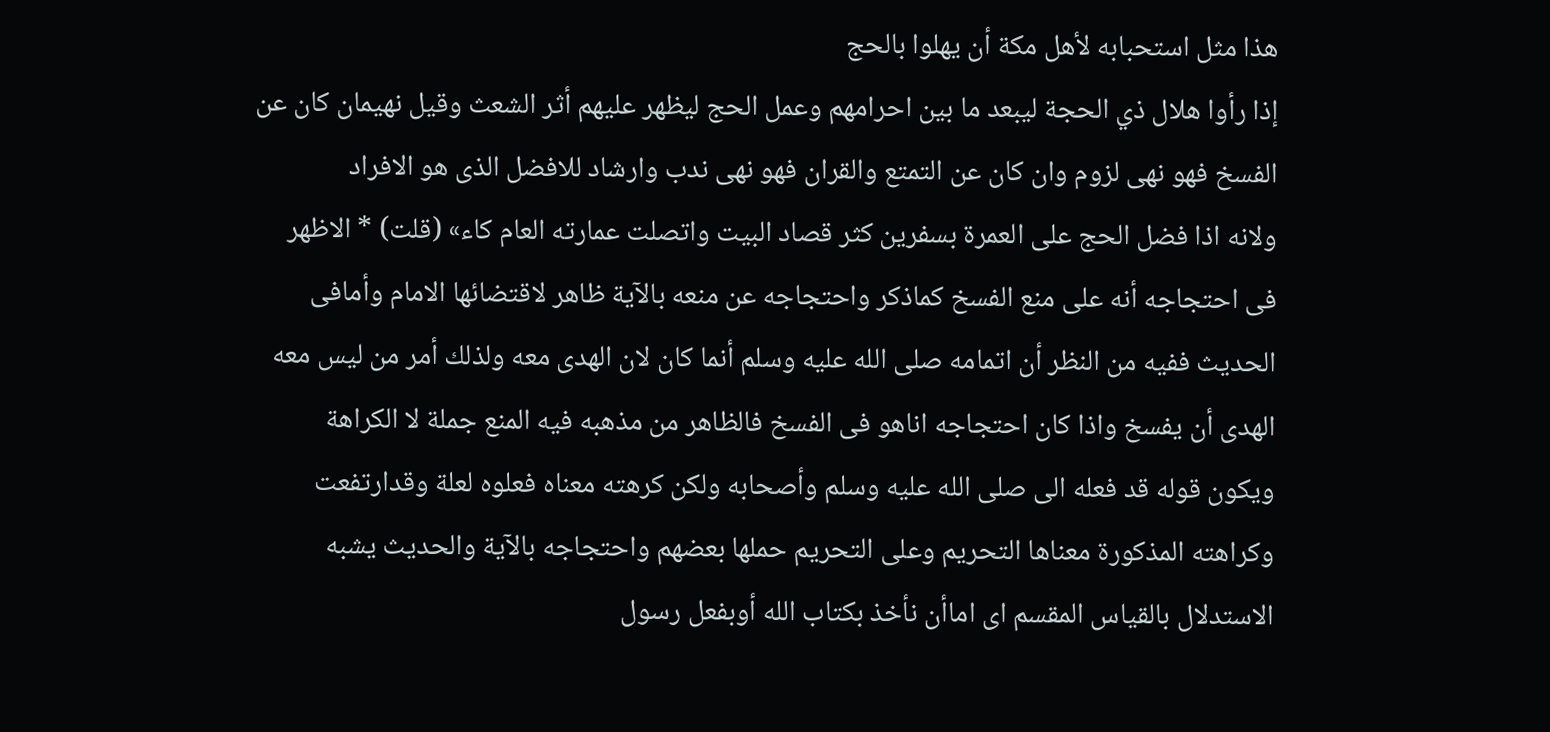هذا مثل استحبابه لأهل مكة أن يهلوا بالحج
إذا رأوا هلال ذي الحجة ليبعد ما بين احرامهم وعمل الحج ليظهر عليهم أثر الشعث وقيل نهيمان كان عن
الفسخ فهو نهى لزوم وان كان عن التمتع والقران فهو نهى ندب وارشاد للافضل الذى هو الافراد
ولانه اذا فضل الحج على العمرة بسفرين كثر قصاد البيت واتصلت عمارته العام كاء» (قلت) * الاظهر
فى احتجاجه أنه على منع الفسخ كماذكر واحتجاجه عن منعه بالآية ظاهر لاقتضائها الامام وأمافى
الحديث ففيه من النظر أن اتمامه صلى الله عليه وسلم أنما كان لان الهدى معه ولذلك أمر من ليس معه
الهدى أن يفسخ واذا كان احتجاجه اناهو فى الفسخ فالظاهر من مذهبه فيه المنع جملة لا الكراهة
ويكون قوله قد فعله الى صلى الله عليه وسلم وأصحابه ولكن كرهته معناه فعلوه لعلة وقدارتفعت
وكراهته المذكورة معناها التحريم وعلى التحريم حملها بعضهم واحتجاجه بالآية والحديث يشبه
الاستدلال بالقياس المقسم اى اماأن نأخذ بكتاب الله أوبفعل رسول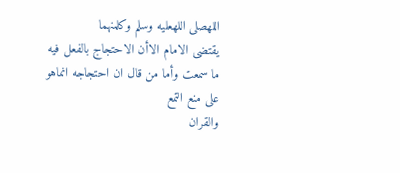اللهصلى اللهعليه وسلم وكلمنهما
يقتضى الامام الاأن الاحتجاج بالفعل فيه ما سمعت وأما من قال ان احتجاجه انماهو على منع التمع
والقران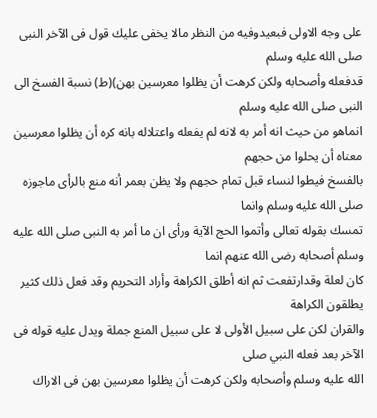على وجه الاولى فبعيدوفيه من النظر مالا يخفى عليك قول فى الآخر النبى صلى الله عليه وسلم
قدفعله وأصحابه ولكن كرهت أن يظلوا معرسين بهن)(ط) نسبة الفسخ الى النبى صلى الله عليه وسلم
انماهو من حيث انه أمر به لانه لم يفعله واعتلاله بانه كره أن يظلوا معرسين معناه أن يحلوا من حجهم
بالفسخ فيطوا لنساء قبل تمام حجهم ولا يظن بعمر أنه منع بالرأى ماجوزه صلى الله عليه وسلم وانما
تمسك بقوله تعالى وأتموا الحج الآية ورأى ان ما أمر به النبى صلى الله عليه وسلم أصحابه رضى الله عنهم انما
كان لعلة وقدارتفعت ثم انه أطلق الكراهة وأراد التحريم وقد فعل ذلك كثير يطلقون الكراهة
والقران لكن على سبيل الأولى لا على سبيل المنع جملة ويدل عليه قوله فى الآخر بعد فعله النبي صلى
الله عليه وسلم وأصحابه ولكن كرهت أن يظلوا معرسين بهن فى الاراك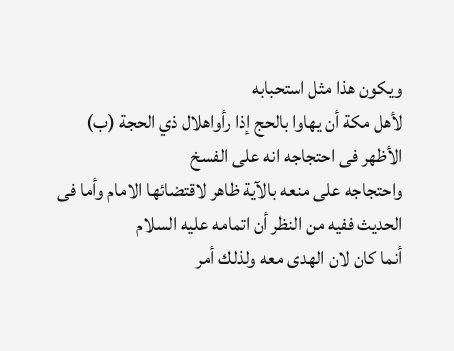ويكون هذا مثل استحبابه
لأهل مكة أن يهاوا بالحج إذا رأواهلال ذي الحجة (ب) الأظهر فى احتجاجه انه على الفسخ
واحتجاجه على منعه بالآية ظاهر لاقتضائها الامام وأما فى الحديث ففيه من النظر أن اتمامه عليه السلام
أنما كان لان الهدى معه ولذلك أمر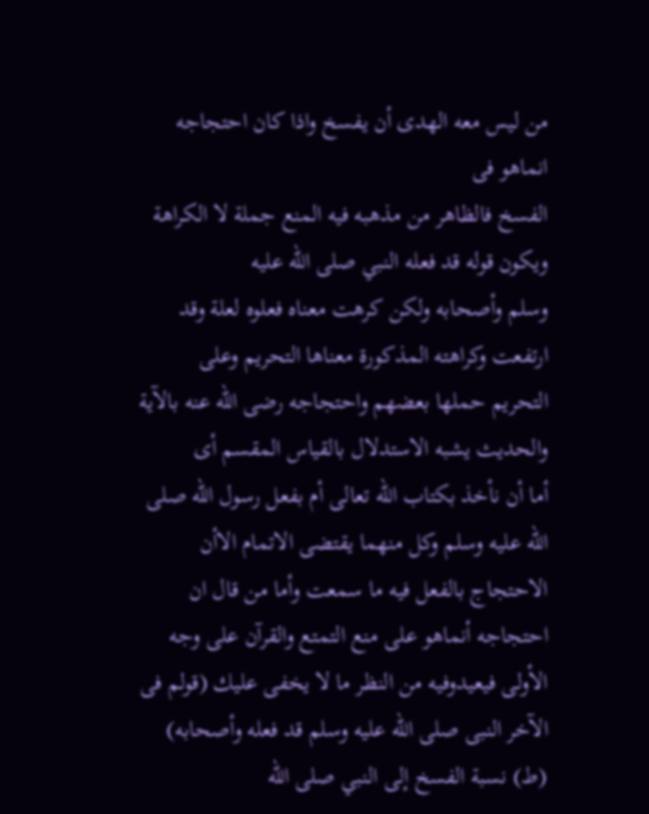من ليس معه الهدى أن يفسخ واذا كان احتجاجه انماهو فى
الفسخ فالظاهر من مذهبه فيه المنع جملة لا الكراهة ويكون قوله قد فعله النبي صلى الله عليه
وسلم وأصحابه ولكن كرهت معناه فعلوه لعلة وقد ارتفعت وكراهته المذكورة معناها التحريم وعلى
التحريم حملها بعضهم واحتجاجه رضى الله عنه بالآية والحديث يشبه الاستدلال بالقياس المقسم أى
أما أن نأخذ بكتاب الله تعالى أم بفعل رسول الله صلى الله عليه وسلم وكل منهما يقتضى الاتمام الاأن
الاحتجاج بالفعل فيه ما سمعت وأما من قال ان احتجاجه أنماهو على منع التمتع والقرآن على وجه
الأولى فيعيدوفيه من النظر ما لا يخفى عليك (قولم فى الآخر النبى صلى الله عليه وسلم قد فعله وأصحابه)
(ط) نسبة الفسخ إلى النبي صلى الله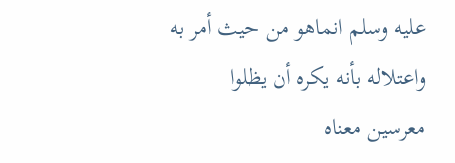عليه وسلم انماهو من حيث أمر به واعتلاله بأنه يكره أن يظلوا
معرسين معناه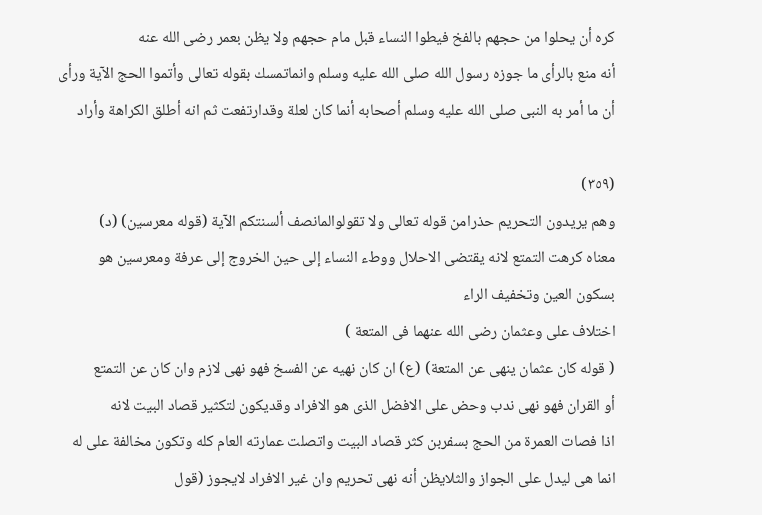كره أن يحلوا من حجهم بالفخ فيطوا النساء قبل مام حجهم ولا يظن بعمر رضى الله عنه
أنه منع بالرأى ما جوزه رسول الله صلى الله عليه وسلم وانماتمسك بقوله تعالى وأتموا الحج الآية ورأى
أن ما أمر به النبى صلى الله عليه وسلم أصحابه أنما كان لعلة وقدارتفعت ثم انه أطلق الكراهة وأراد

(٣٥٩)
وهم يريدون التحريم حذرامن قوله تعالى ولا تقولوالمانصف ألسنتكم الآية (قوله معرسين) (د)
معناه كرهت التمتع لانه يقتضى الاحلال ووطء النساء إلى حين الخروج إلى عرفة ومعرسين هو
بسكون العين وتخفيف الراء
اختلاف على وعثمان رضى الله عنهما فى المتعة )
( قوله كان عثمان ينهى عن المتعة) (ع) ان كان نهيه عن الفسخ فهو نهى لازم وان كان عن التمتع
أو القران فهو نهى ندب وحض على الافضل الذى هو الافراد وقديكون لتكثير قصاد البيت لانه
اذا فصات العمرة من الحج بسفربن كثر قصاد البيت واتصلت عمارته العام كله وتكون مخالفة على له
انما هى ليدل على الجواز والثلايظن أنه نهى تحريم وان غير الافراد لايجوز (قول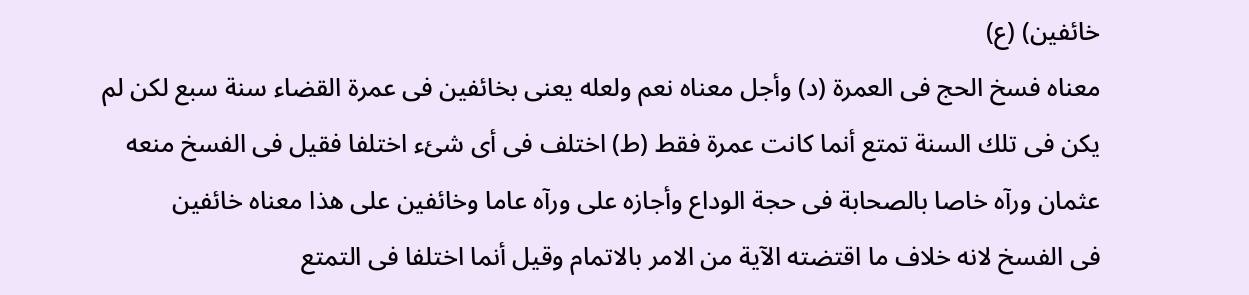خائفين) (ع)
معناه فسخ الحج فى العمرة (د) وأجل معناه نعم ولعله يعنى بخائفين فى عمرة القضاء سنة سبع لكن لم
يكن فى تلك السنة تمتع أنما كانت عمرة فقط (ط) اختلف فى أى شئء اختلفا فقيل فى الفسخ منعه
عثمان ورآه خاصا بالصحابة فى حجة الوداع وأجازه على ورآه عاما وخائفين على هذا معناه خائفين
فى الفسخ لانه خلاف ما اقتضته الآية من الامر بالاتمام وقيل أنما اختلفا فى التمتع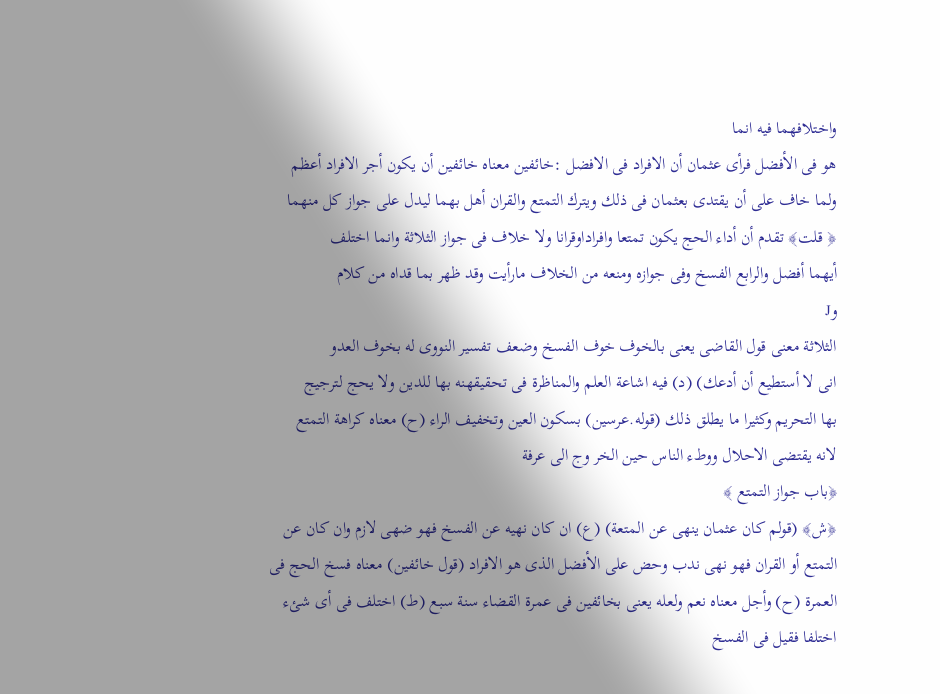واختلافهما فيه انما
هو فى الأفضل فرأى عثمان أن الافراد فى الافضل :خائفين معناه خائفين أن يكون أجر الافراد أعظم
ولما خاف على أن يقتدى بعثمان فى ذلك ويترك التمتع والقران أهل بهما ليدل على جواز كل منهما
﴿ قلت﴾ تقدم أن أداء الحج يكون تمتعا وافراداوقرانا ولا خلاف فى جواز الثلاثة وانما اختلف
أيهما أفضل والرابع الفسخ وفى جوازه ومنعه من الخلاف مارأيت وقد ظهر بما قداه من كلام
وJ
الثلاثة معنى قول القاضى يعنى بالخوف خوف الفسخ وضعف تفسير النووى له بخوف العدو
انى لا أستطيع أن أدعك) (د) فيه اشاعة العلم والمناظرة فى تحقيقهنه بها للدين ولا يحج لترجيج
بها التحريم وكثيرا ما يطلق ذلك (قوله.عرسين) بسكون العين وتخفيف الراء (ح) معناه كراهة التمتع
لانه يقتضى الاحلال ووطء الناس حين الخر وج الى عرفة
﴿باب جواز التمتع ﴾
﴿ش﴾ (قولم كان عثمان ينهى عن المتعة) (ع) ان كان نهيه عن الفسخ فهو ضهى لازم وان كان عن
التمتع أو القران فهو نهى ندب وحض على الأفضل الذى هو الافراد (قول خائفين) معناه فسخ الحج فى
العمرة (ح) وأجل معناه نعم ولعله يعنى بخائفين فى عمرة القضاء سنة سبع (ط) اختلف فى أى شئء
اختلفا فقيل فى الفسخ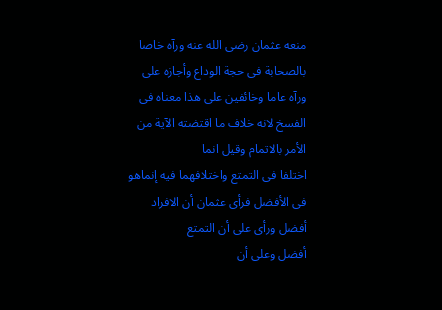منعه عثمان رضى الله عنه ورآه خاصا بالصحابة فى حجة الوداع وأجازه على
ورآه عاما وخائفين على هذا معناه فى الفسخ لانه خلاف ما اقتضته الآية من الأمر بالاتمام وقيل انما
اختلفا فى التمتع واختلافهما فيه إنماهو فى الأفضل فرأى عثمان أن الافراد أفضل ورأى على أن التمتع
أفضل وعلى أن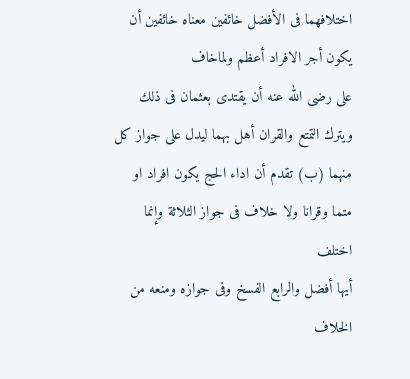اختلافهما فى الأفضل خائفين معناه خائفين أن يكون أجر الافراد أعظم ولماخاف
على رضى الله عنه أن يقتدى بعثمان فى ذلك ويترك التمتع والقران أهل بهما ليدل على جواز كل
منهما (ب) تقدم أن اداء الحج يكون افراد او متما وقرانا ولا خلاف فى جواز الثلاثة وإنما اختلف
أيها أفضل والرابع الفسخ وفى جوازه ومنعه من الخلاف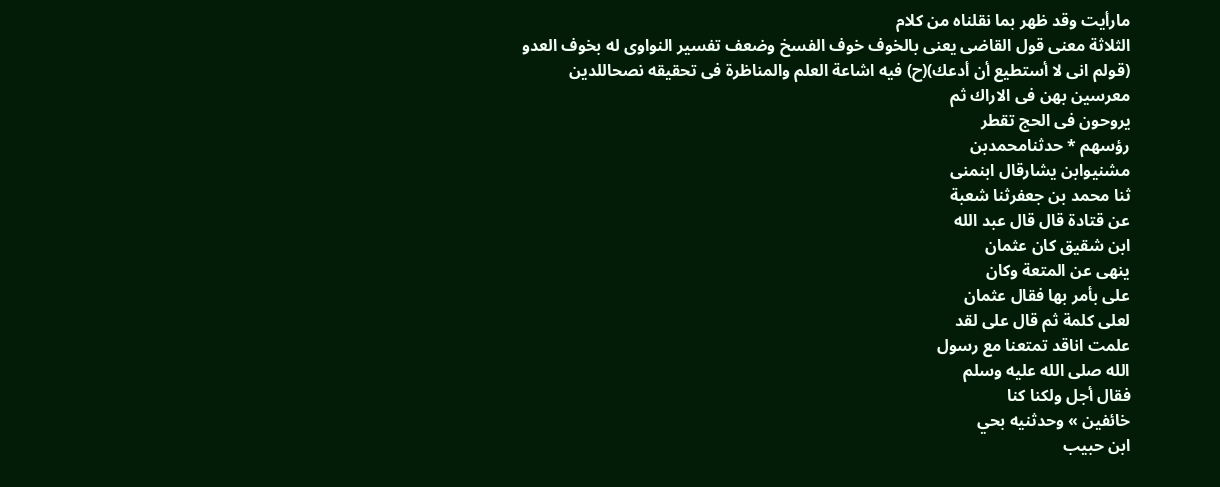مارأيت وقد ظهر بما نقلناه من كلام
الثلاثة معنى قول القاضى يعنى بالخوف خوف الفسخ وضعف تفسير النواوى له بخوف العدو
(قولم انى لا أستطيع أن أدعك)(ح) فيه اشاعة العلم والمناظرة فى تحقيقه نصحاللدين
معرسين بهن فى الاراك ثم
يروحون فى الحج تقطر
رؤسهم * حدثنامحمدبن
مشنیوابن یشارقال ابنمنی
ثنا محمد بن جعفرثنا شعبة
عن قتادة قال قال عبد الله
ابن شقيق كان عثمان
ينهى عن المتعة وكان
على بأمر بها فقال عثمان
لعلى كلمة ثم قال على لقد
علمت اناقد تمتعنا مع رسول
الله صلى الله عليه وسلم
فقال أجل ولكنا كنا
خائفين » وحدثنيه بحي
ابن حبيب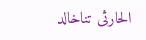الحارثى تناخالد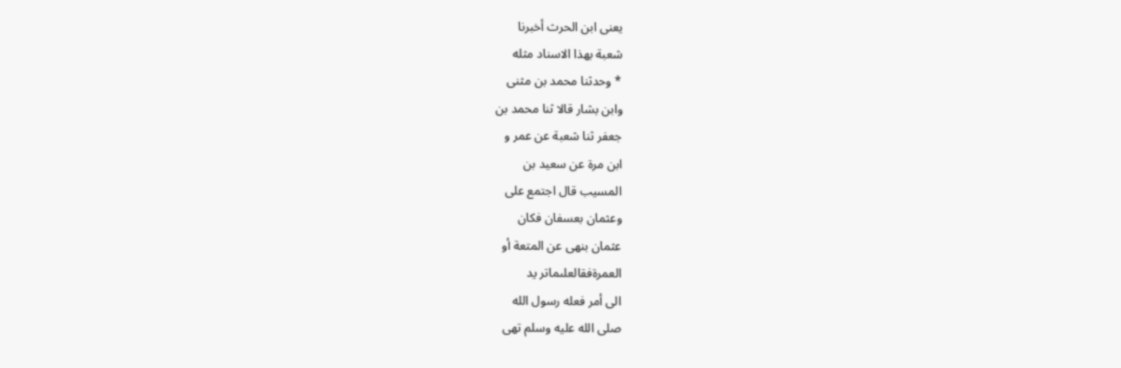يعنى ابن الحرث أخبرنا
شعبة بهذا الاسناد مثله
* وحدثنا محمد بن مثنى
وابن بشار قالا ثنا محمد بن
جعفر ثنا شعبة عن عمر و
ابن مرة عن سعيد بن
المسيب قال اجتمع على
وعثمان بعسفان فكان
عثمان بنهى عن المتعة أو
العمرةفقالعلىماتر ید
الى أمر فعله رسول الله
صلى الله عليه وسلم تهى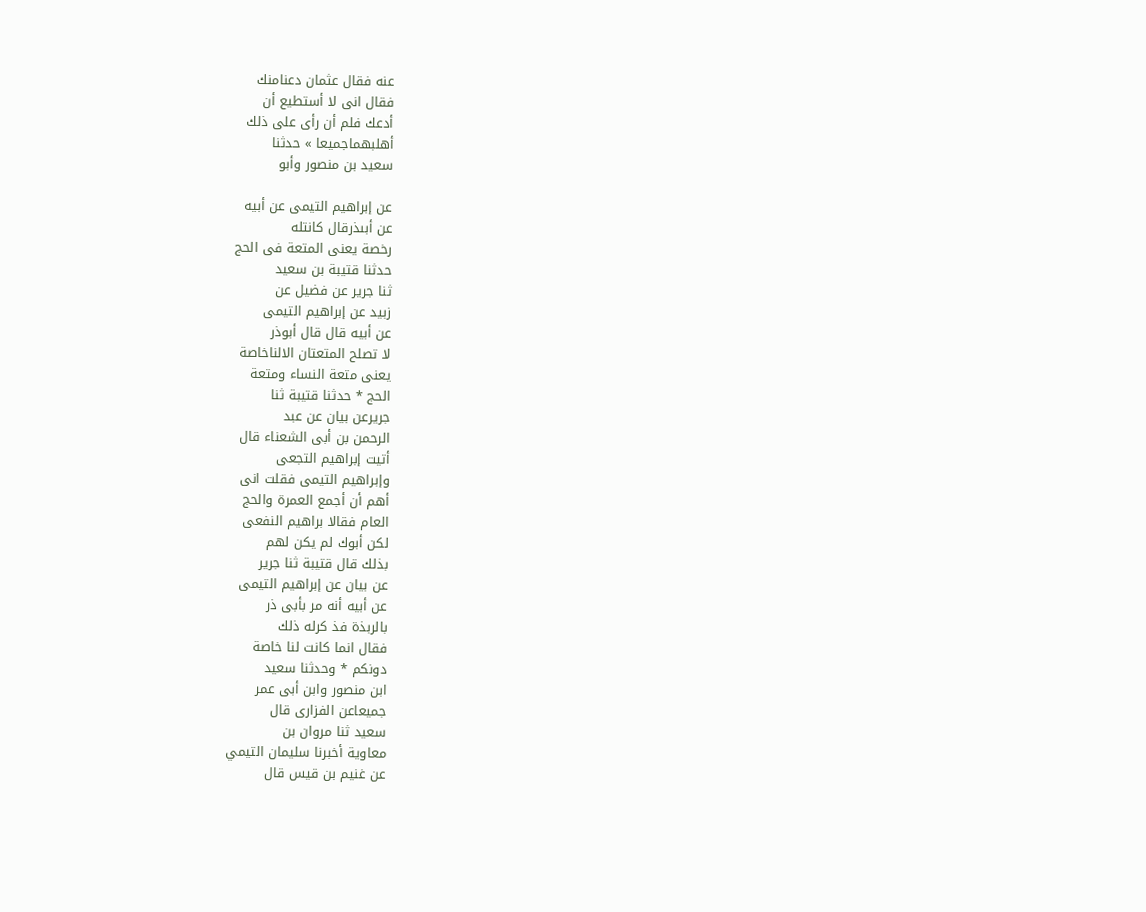عنه فقال عثمان دعنامنك
فقال انى لا أستطيع أن
أدعك فلم أن رأى على ذلك
أهلبهماجميعا » حدثنا
سعيد بن منصور وأبو

عن إبراهيم التيمى عن أبيه
عن أبىذرقال كانتله
رخصة يعنى المتعة فى الحج
حدثنا قتيبة بن سعيد
ثنا جرير عن فضيل عن
زبيد عن إبراهيم التيمى
عن أبيه قال قال أبوذر
لا تصلح المتعتان الالناخاصة
يعنى متعة النساء ومتعة
الحج * حدثنا قتيبة ثنا
جريرعن بيان عن عبد
الرحمن بن أبى الشعناء قال
أتيت إبراهيم التجعى
وإبراهيم التيمى فقلت انى
أهم أن أجمع العمرة والحج
العام فقالا براهيم النفعى
لكن أبوك لم يكن لهم
بذلك قال قتيبة ثنا جرير
عن بيان عن إبراهيم التيمى
عن أبيه أنه مر بأبى ذر
بالربذة فذ كرله ذلك
فقال انما كانت لنا خاصة
دونكم * وحدثنا سعيد
ابن منصور وابن أبى عمر
جميعاعن الفزارى قال
سعيد ثنا مروان بن
معاوية أخبرنا سليمان التيمي
عن غنيم بن قيس قال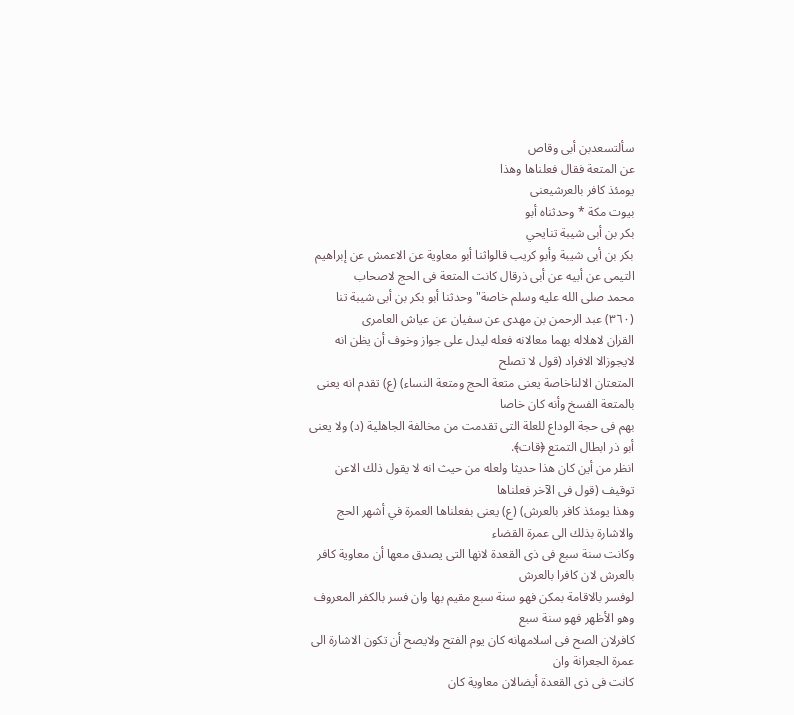سألتسعدبن أبى وقاص
عن المتعة فقال فعلناها وهذا
يومئذ كافر بالعرشیعنی
بيوت مكة * وحدثناه أبو
بكر بن أبى شيبة تنايحي
بكر بن أبى شيبة وأبو كريب قالواثنا أبو معاوية عن الاعمش عن إبراهيم التيمى عن أبيه عن أبى ذرقال كانت المتعة فى الحج لاصحاب
محمد صلى الله عليه وسلم خاصة" وحدثنا أبو بكر بن أبى شيبة تنا (٣٦٠) عبد الرحمن بن مهدى عن سفيان عن عياش العامرى
القران لاهلاله بهما معالانه فعله ليدل على جواز وخوف أن يظن انه لايجوزالا الافراد (قول لا تصلح
المتعتان الالناخاصة يعنى متعة الحج ومتعة النساء) (ع) تقدم انه يعنى بالمتعة الفسخ وأنه كان خاصا
بهم فى حجة الوداع للعلة التى تقدمت من مخالفة الجاهلية (د) ولا يعنى أبو ذر ابطال التمتع ﴿قات﴾.
انظر من أين كان هذا حديثا ولعله من حيث انه لا يقول ذلك الاعن توقيف (قول فى الآخر فعلناها
وهذا يومئذ كافر بالعرش) (ع) يعنى بفعلناها العمرة في أشهر الحج والاشارة بذلك الى عمرة القضاء
وكانت سنة سبع فى ذى القعدة لانها التى يصدق معها أن معاوية كافر بالعرش لان كافرا بالعرش
لوفسر بالاقامة بمكن فهو سنة سبع مقيم بها وان فسر بالكفر المعروف وهو الأظهر فهو سنة سبع
كافرلان الصح فى اسلامهانه كان يوم الفتح ولايصح أن تكون الاشارة الى عمرة الجعرانة وان
كانت فى ذى القعدة أيضالان معاوية كان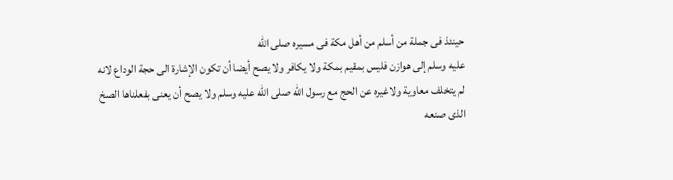حينئذ فى جملة من أسلم من أهل مكة فى مسيره صلى اللّه
عليه وسلم إلى هوازن فليس بمقيم بمكة ولا يكافر ولا يصح أيضا أن تكون الإشارة الى حجة الوداع لانه
لم يتخلف معاوية ولاغيره عن الحج مع رسول الله صلى الله عليه وسلم ولا يصح أن يعنى بفعلناها الصخ
الذى صنعه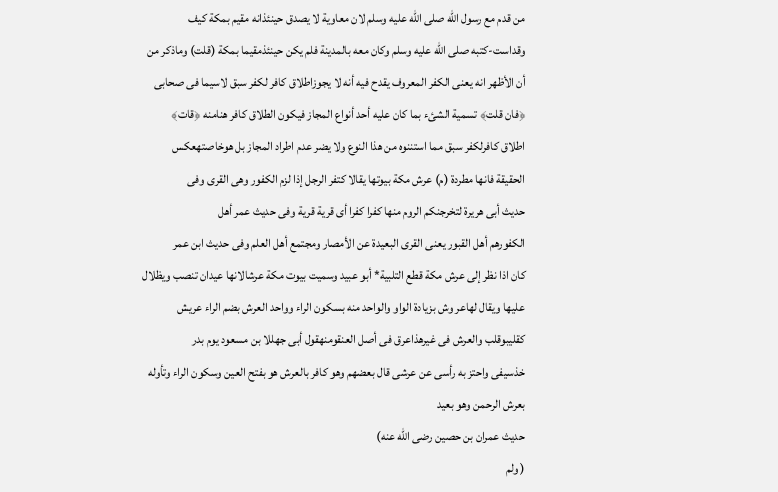من قدم مع رسول الله صلى الله عليه وسلم لان معاوية لا يصدق حينئذانه مقيم بمكة كيف
وقداست-كتبه صلى الله عليه وسلم وكان معه بالمدينة فلم يكن حينئذمقيما بمكة (قلت) وماذكر من
أن الأظهر انه يعنى الكفر المعروف يقدح فيه أنه لا يجوزاطلاق كافر لكفر سبق لاسيما فى صحابى
﴿فان قلت﴾ تسمية الشئء بما كان عليه أحد أنواع المجاز فيكون الطلاق كافر هنامنه ﴿قات﴾
اطلاق كافرلكفر سبق مما استننوه من هذا النوع ولا يضر عدم اطراد المجاز بل هوخاصتهعكس
الحقيقة فانها مطردة (م) عرش مكة بيوتها يقالا كتفر الرجل إذا لزم الكفور وهى القرى وفى
حديث أبى هريرة لتخرجنكم الروم منها كفرا كفرا أى قرية قرية وفى حديث عمر أهل
الكفورهم أهل القبور يعنى القرى البعيدة عن الأمصار ومجتمع أهل العلم وفى حديث ابن عمر
كان اذا نظر إلى عرش مكة قطع التلبية* أبو عبيد وسميت بيوت مكة عرشالانها عيدان تنصب ويظلال
عليها ويقال لهاعر وش بزيادة الواو والواحد منه بسكون الراء وواحد العرش بضم الراء عريش
کقلیبوقلب والعرش فی غیرهذاعرق فى أصل العنقومنهقول أبى جهللا بن مسعود يوم بدر
خذسيفى واحتز به رأسى عن عرشى قال بعضهم وهو كافر بالعرش هو بفتح العين وسكون الراء وتأوله
بعرش الرحمن وهو بعيد
حديث عمران بن حصين رضى الله عنه)
( ولم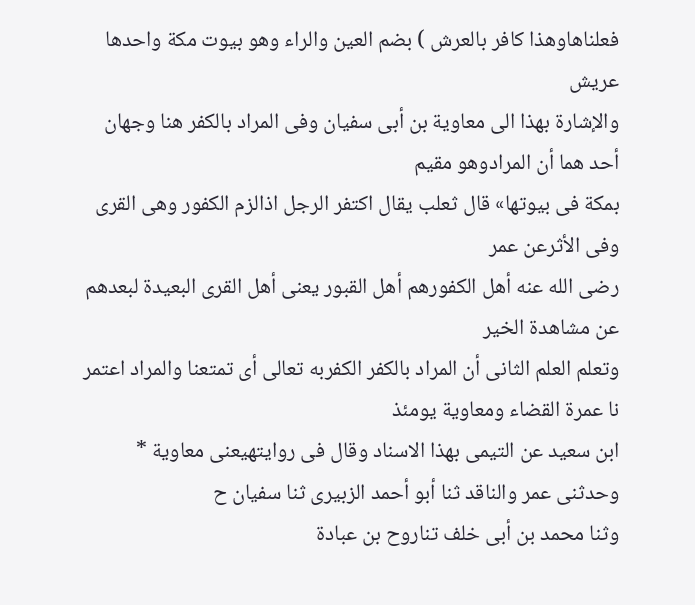فعلناهاوهذا كافر بالعرش ) بضم العين والراء وهو بيوت مكة واحدها عريش
والإشارة بهذا الى معاوية بن أبى سفيان وفى المراد بالكفر هنا وجهان أحد هما أن المرادوهو مقيم
بمكة فى بيوتها» قال ثعلب يقال اكتفر الرجل اذالزم الكفور وهى القرى وفى الأثرعن عمر
رضى الله عنه أهل الكفورهم أهل القبور يعنى أهل القرى البعيدة لبعدهم عن مشاهدة الخير
وتعلم العلم الثانى أن المراد بالكفر الكفربه تعالى أى تمتعنا والمراد اعتمر نا عمرة القضاء ومعاوية يومئذ
ابن سعيد عن التيمى بهذا الاسناد وقال فى روايتهيعنى معاوية * وحدثنى عمر والناقد ثنا أبو أحمد الزبيرى ثنا سفيان ح
وثنا محمد بن أبى خلف تناروح بن عبادة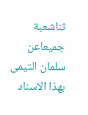ثناشعبة جميعاعن سلمان التيمى بهذا الاسناد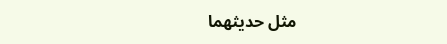مثل حديثهما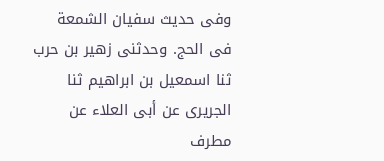وفى حديث سفيان الشمعة
فى الحج. وحدثنى زهير بن حرب ثنا اسمعيل بن ابراهيم ثنا الجريرى عن أبى العلاء عن مطرف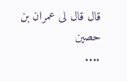قال قال لى عمران بن حصين
....